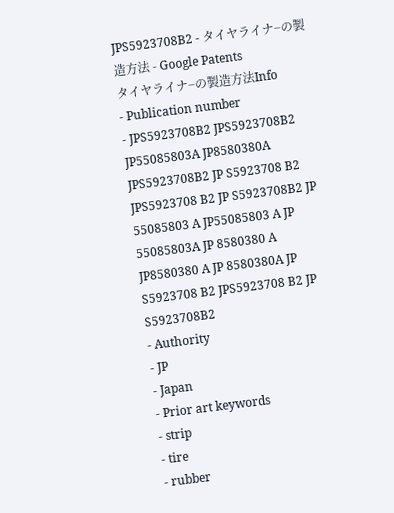JPS5923708B2 - タイヤライナ−の製造方法 - Google Patents
タイヤライナ−の製造方法Info
- Publication number
- JPS5923708B2 JPS5923708B2 JP55085803A JP8580380A JPS5923708B2 JP S5923708 B2 JPS5923708 B2 JP S5923708B2 JP 55085803 A JP55085803 A JP 55085803A JP 8580380 A JP8580380 A JP 8580380A JP S5923708 B2 JPS5923708 B2 JP S5923708B2
- Authority
- JP
- Japan
- Prior art keywords
- strip
- tire
- rubber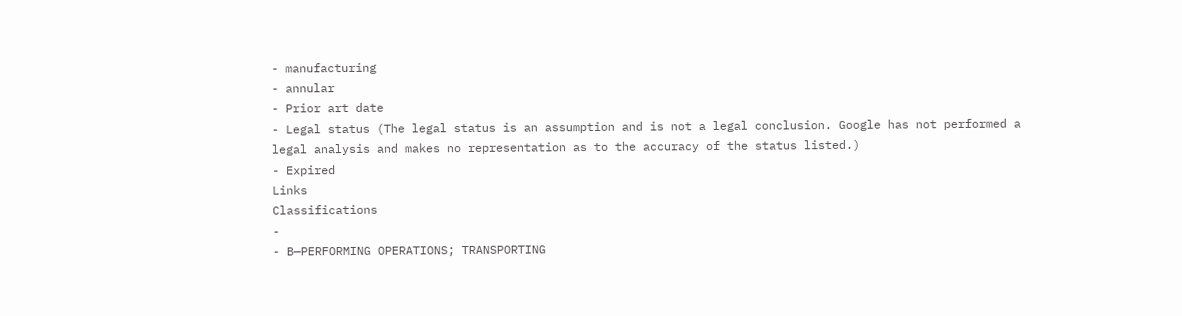- manufacturing
- annular
- Prior art date
- Legal status (The legal status is an assumption and is not a legal conclusion. Google has not performed a legal analysis and makes no representation as to the accuracy of the status listed.)
- Expired
Links
Classifications
-
- B—PERFORMING OPERATIONS; TRANSPORTING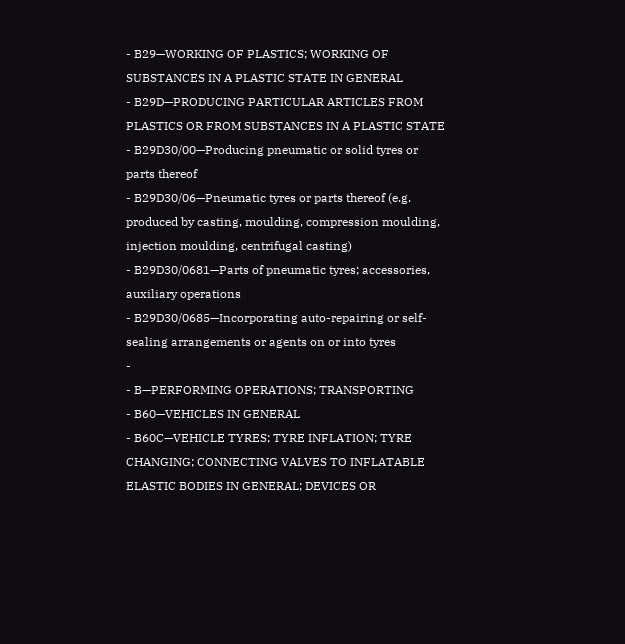- B29—WORKING OF PLASTICS; WORKING OF SUBSTANCES IN A PLASTIC STATE IN GENERAL
- B29D—PRODUCING PARTICULAR ARTICLES FROM PLASTICS OR FROM SUBSTANCES IN A PLASTIC STATE
- B29D30/00—Producing pneumatic or solid tyres or parts thereof
- B29D30/06—Pneumatic tyres or parts thereof (e.g. produced by casting, moulding, compression moulding, injection moulding, centrifugal casting)
- B29D30/0681—Parts of pneumatic tyres; accessories, auxiliary operations
- B29D30/0685—Incorporating auto-repairing or self-sealing arrangements or agents on or into tyres
-
- B—PERFORMING OPERATIONS; TRANSPORTING
- B60—VEHICLES IN GENERAL
- B60C—VEHICLE TYRES; TYRE INFLATION; TYRE CHANGING; CONNECTING VALVES TO INFLATABLE ELASTIC BODIES IN GENERAL; DEVICES OR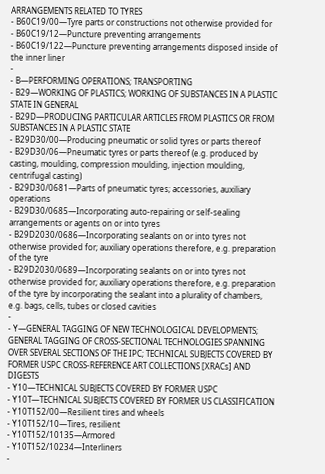ARRANGEMENTS RELATED TO TYRES
- B60C19/00—Tyre parts or constructions not otherwise provided for
- B60C19/12—Puncture preventing arrangements
- B60C19/122—Puncture preventing arrangements disposed inside of the inner liner
-
- B—PERFORMING OPERATIONS; TRANSPORTING
- B29—WORKING OF PLASTICS; WORKING OF SUBSTANCES IN A PLASTIC STATE IN GENERAL
- B29D—PRODUCING PARTICULAR ARTICLES FROM PLASTICS OR FROM SUBSTANCES IN A PLASTIC STATE
- B29D30/00—Producing pneumatic or solid tyres or parts thereof
- B29D30/06—Pneumatic tyres or parts thereof (e.g. produced by casting, moulding, compression moulding, injection moulding, centrifugal casting)
- B29D30/0681—Parts of pneumatic tyres; accessories, auxiliary operations
- B29D30/0685—Incorporating auto-repairing or self-sealing arrangements or agents on or into tyres
- B29D2030/0686—Incorporating sealants on or into tyres not otherwise provided for; auxiliary operations therefore, e.g. preparation of the tyre
- B29D2030/0689—Incorporating sealants on or into tyres not otherwise provided for; auxiliary operations therefore, e.g. preparation of the tyre by incorporating the sealant into a plurality of chambers, e.g. bags, cells, tubes or closed cavities
-
- Y—GENERAL TAGGING OF NEW TECHNOLOGICAL DEVELOPMENTS; GENERAL TAGGING OF CROSS-SECTIONAL TECHNOLOGIES SPANNING OVER SEVERAL SECTIONS OF THE IPC; TECHNICAL SUBJECTS COVERED BY FORMER USPC CROSS-REFERENCE ART COLLECTIONS [XRACs] AND DIGESTS
- Y10—TECHNICAL SUBJECTS COVERED BY FORMER USPC
- Y10T—TECHNICAL SUBJECTS COVERED BY FORMER US CLASSIFICATION
- Y10T152/00—Resilient tires and wheels
- Y10T152/10—Tires, resilient
- Y10T152/10135—Armored
- Y10T152/10234—Interliners
-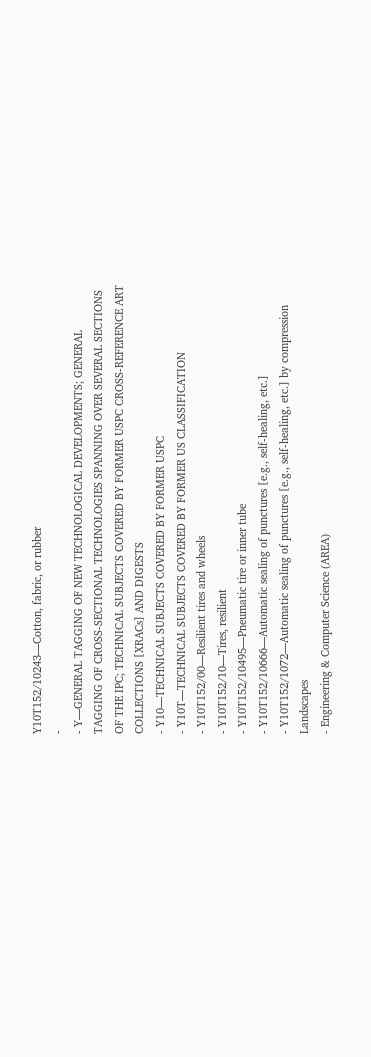Y10T152/10243—Cotton, fabric, or rubber
-
- Y—GENERAL TAGGING OF NEW TECHNOLOGICAL DEVELOPMENTS; GENERAL TAGGING OF CROSS-SECTIONAL TECHNOLOGIES SPANNING OVER SEVERAL SECTIONS OF THE IPC; TECHNICAL SUBJECTS COVERED BY FORMER USPC CROSS-REFERENCE ART COLLECTIONS [XRACs] AND DIGESTS
- Y10—TECHNICAL SUBJECTS COVERED BY FORMER USPC
- Y10T—TECHNICAL SUBJECTS COVERED BY FORMER US CLASSIFICATION
- Y10T152/00—Resilient tires and wheels
- Y10T152/10—Tires, resilient
- Y10T152/10495—Pneumatic tire or inner tube
- Y10T152/10666—Automatic sealing of punctures [e.g., self-healing, etc.]
- Y10T152/1072—Automatic sealing of punctures [e.g., self-healing, etc.] by compression
Landscapes
- Engineering & Computer Science (AREA)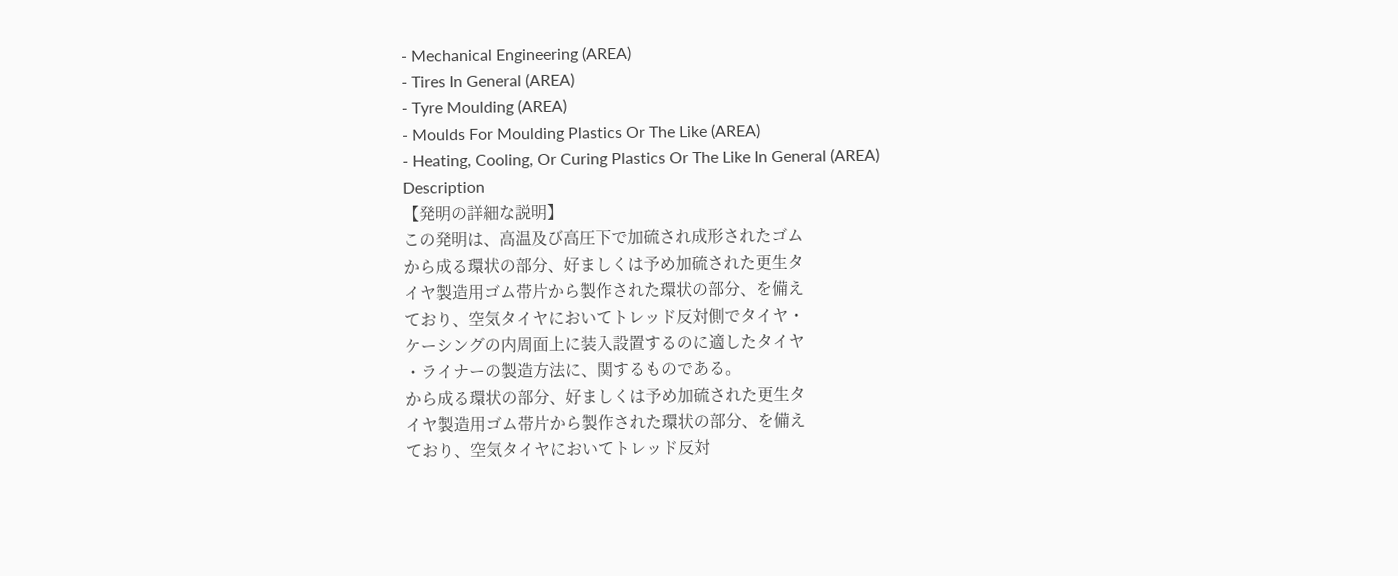- Mechanical Engineering (AREA)
- Tires In General (AREA)
- Tyre Moulding (AREA)
- Moulds For Moulding Plastics Or The Like (AREA)
- Heating, Cooling, Or Curing Plastics Or The Like In General (AREA)
Description
【発明の詳細な説明】
この発明は、高温及び高圧下で加硫され成形されたゴム
から成る環状の部分、好ましくは予め加硫された更生タ
イヤ製造用ゴム帯片から製作された環状の部分、を備え
ており、空気タイヤにおいてトレッド反対側でタイヤ・
ケーシングの内周面上に装入設置するのに適したタイヤ
・ライナーの製造方法に、関するものである。
から成る環状の部分、好ましくは予め加硫された更生タ
イヤ製造用ゴム帯片から製作された環状の部分、を備え
ており、空気タイヤにおいてトレッド反対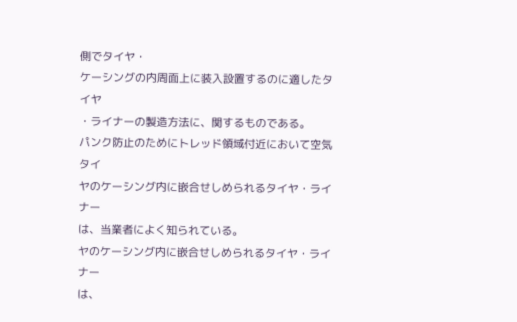側でタイヤ・
ケーシングの内周面上に装入設置するのに適したタイヤ
・ライナーの製造方法に、関するものである。
パンク防止のためにトレッド領域付近において空気タイ
ヤのケーシング内に嵌合せしめられるタイヤ・ライナー
は、当業者によく知られている。
ヤのケーシング内に嵌合せしめられるタイヤ・ライナー
は、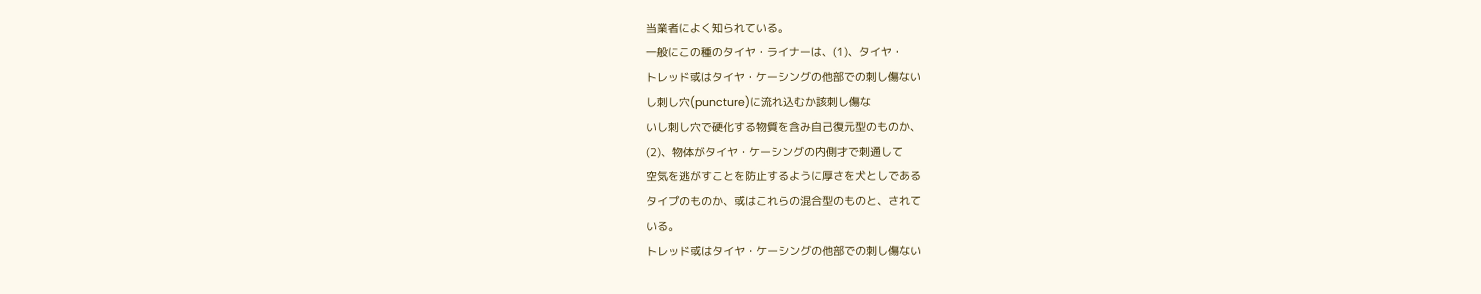当業者によく知られている。
一般にこの種のタイヤ・ライナーは、(1)、タイヤ・
トレッド或はタイヤ・ケーシングの他部での刺し傷ない
し刺し穴(puncture)に流れ込むか該刺し傷な
いし刺し穴で硬化する物質を含み自己復元型のものか、
(2)、物体がタイヤ・ケーシングの内側才で刺通して
空気を逃がすことを防止するように厚さを犬としである
タイプのものか、或はこれらの混合型のものと、されて
いる。
トレッド或はタイヤ・ケーシングの他部での刺し傷ない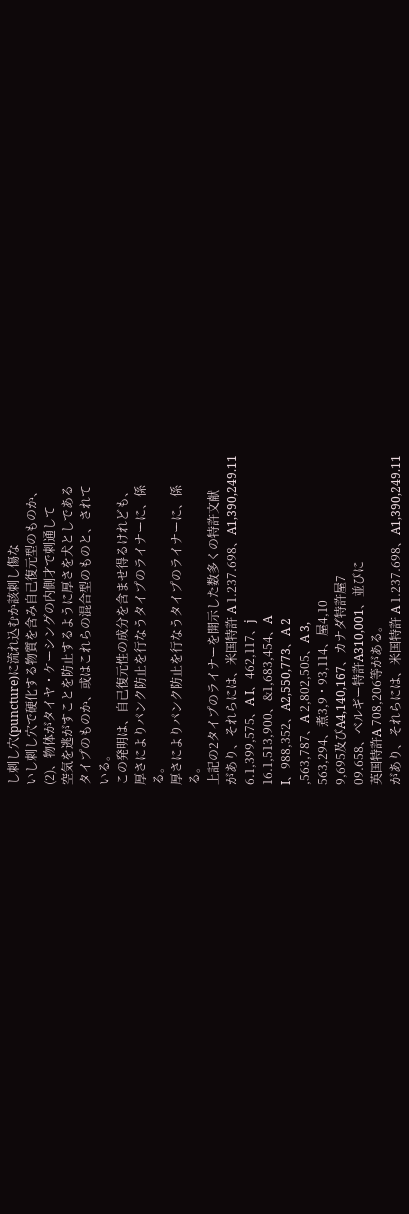し刺し穴(puncture)に流れ込むか該刺し傷な
いし刺し穴で硬化する物質を含み自己復元型のものか、
(2)、物体がタイヤ・ケーシングの内側才で刺通して
空気を逃がすことを防止するように厚さを犬としである
タイプのものか、或はこれらの混合型のものと、されて
いる。
この発明は、自己復元性の成分を含ませ得るけれども、
厚さによりパンク防止を行なうタイプのライナーに、係
る。
厚さによりパンク防止を行なうタイプのライナーに、係
る。
上記の2タイプのライナーを開示した数多くの特許文献
があり、それらには、米国特許 A 1.237.698、A1,390,249.11
6.1,399,575、A I、462,117、j
16.1,513,900、&1,683,454、A
I、988,352、A2,550,773、A 2
,563,787、A 2,802,505、A 3,
563,294、煮3,9・93,114、屋4,10
9,695及びA4,140,167、カナダ特許屋7
09.658、ベルギー特許A310,001、並びに
英国特許A 708,206等がある。
があり、それらには、米国特許 A 1.237.698、A1,390,249.11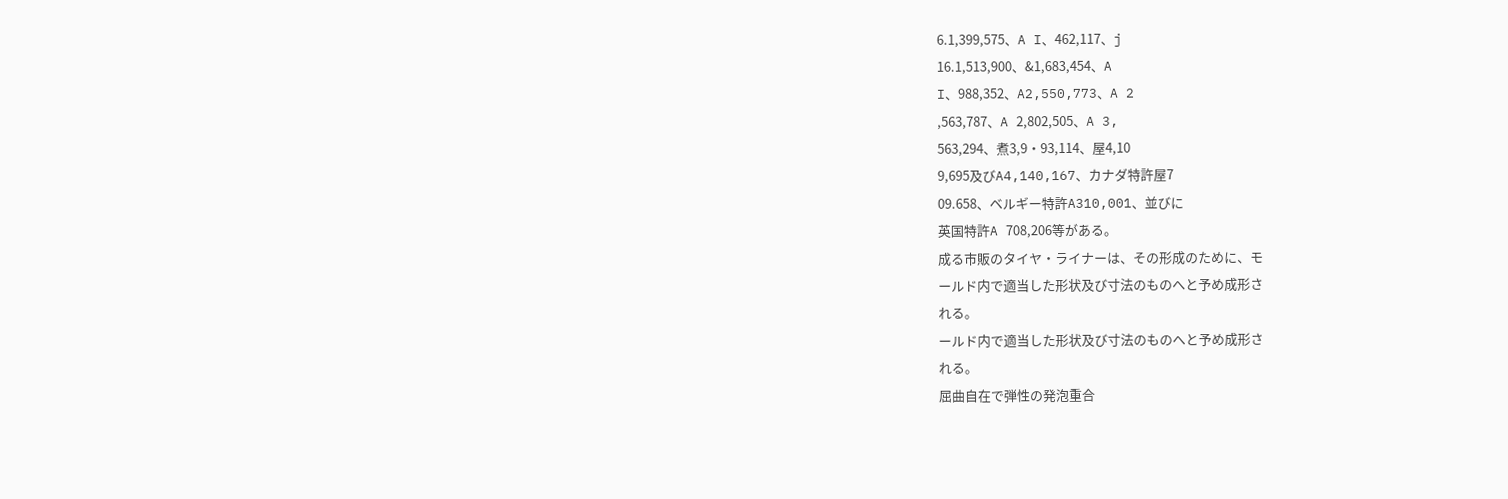6.1,399,575、A I、462,117、j
16.1,513,900、&1,683,454、A
I、988,352、A2,550,773、A 2
,563,787、A 2,802,505、A 3,
563,294、煮3,9・93,114、屋4,10
9,695及びA4,140,167、カナダ特許屋7
09.658、ベルギー特許A310,001、並びに
英国特許A 708,206等がある。
成る市販のタイヤ・ライナーは、その形成のために、モ
ールド内で適当した形状及び寸法のものへと予め成形さ
れる。
ールド内で適当した形状及び寸法のものへと予め成形さ
れる。
屈曲自在で弾性の発泡重合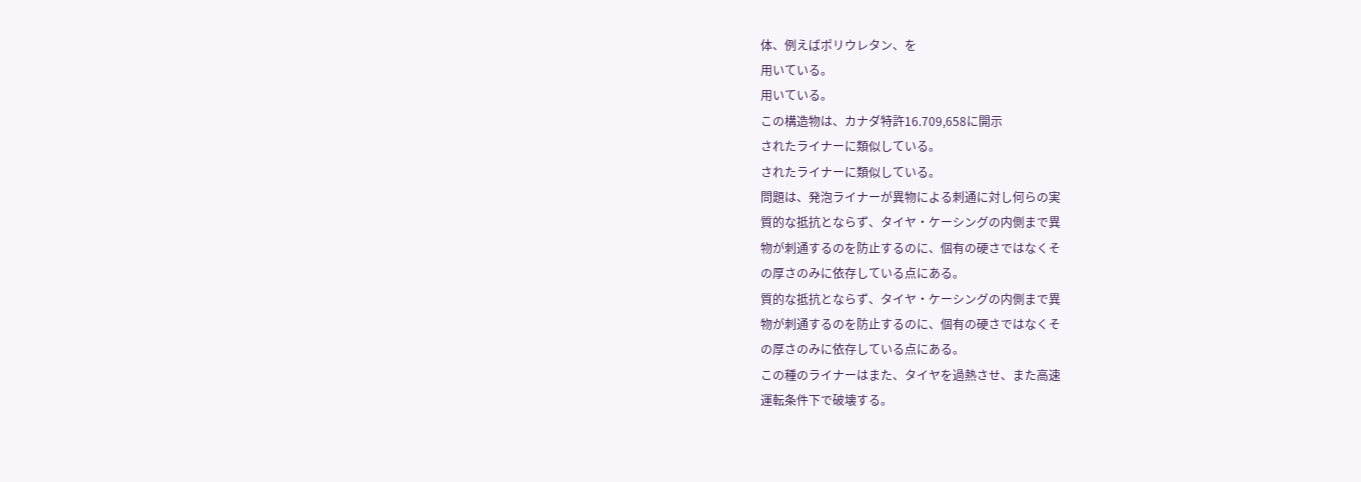体、例えばポリウレタン、を
用いている。
用いている。
この構造物は、カナダ特許16.709,658に開示
されたライナーに類似している。
されたライナーに類似している。
問題は、発泡ライナーが異物による刺通に対し何らの実
質的な抵抗とならず、タイヤ・ケーシングの内側まで異
物が刺通するのを防止するのに、個有の硬さではなくそ
の厚さのみに依存している点にある。
質的な抵抗とならず、タイヤ・ケーシングの内側まで異
物が刺通するのを防止するのに、個有の硬さではなくそ
の厚さのみに依存している点にある。
この種のライナーはまた、タイヤを過熱させ、また高速
運転条件下で破壊する。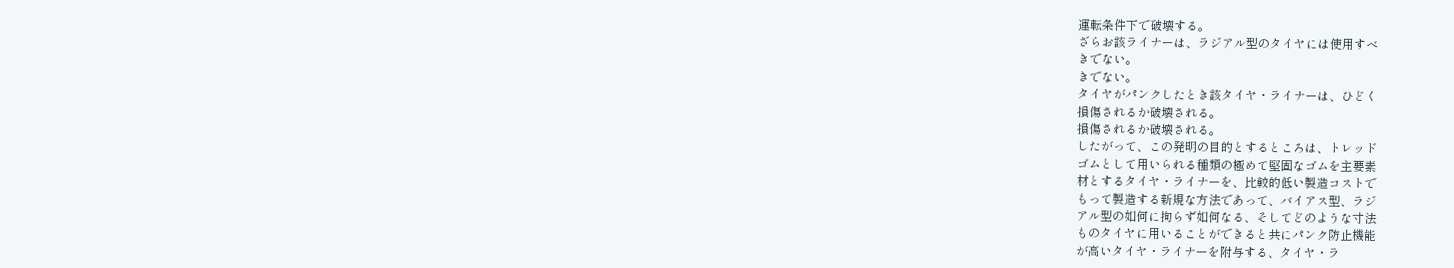運転条件下で破壊する。
ざらお該ライナーは、ラジアル型のタイヤには使用すべ
きでない。
きでない。
タイヤがパンクしたとき該タイヤ・ライナーは、ひどく
損傷されるか破壊される。
損傷されるか破壊される。
したがって、この発明の目的とするところは、トレッド
ゴムとして用いられる種類の極めて堅固なゴムを主要素
材とするタイヤ・ライナーを、比較的低い製造コストで
もって製造する新規な方法であって、バイアス型、ラジ
アル型の如何に拘らず如何なる、そしてどのような寸法
ものタイヤに用いることができると共にパンク防止機能
が高いタイヤ・ライナーを附与する、タイヤ・ラ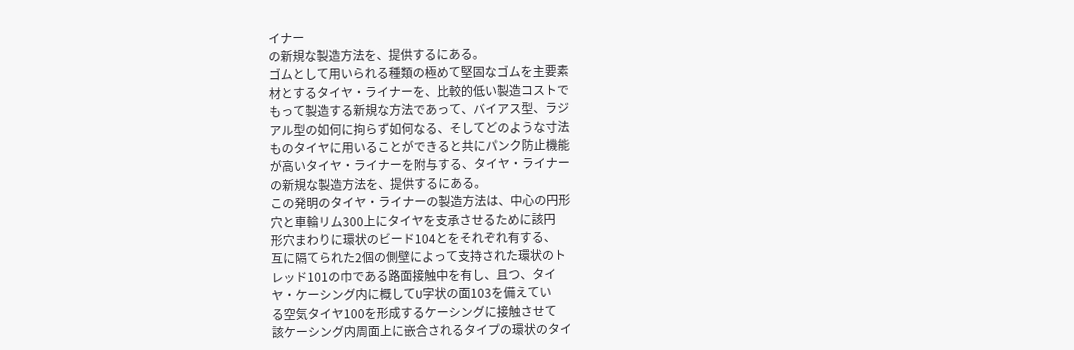イナー
の新規な製造方法を、提供するにある。
ゴムとして用いられる種類の極めて堅固なゴムを主要素
材とするタイヤ・ライナーを、比較的低い製造コストで
もって製造する新規な方法であって、バイアス型、ラジ
アル型の如何に拘らず如何なる、そしてどのような寸法
ものタイヤに用いることができると共にパンク防止機能
が高いタイヤ・ライナーを附与する、タイヤ・ライナー
の新規な製造方法を、提供するにある。
この発明のタイヤ・ライナーの製造方法は、中心の円形
穴と車輪リム300上にタイヤを支承させるために該円
形穴まわりに環状のビード104とをそれぞれ有する、
互に隔てられた2個の側壁によって支持された環状のト
レッド101の巾である路面接触中を有し、且つ、タイ
ヤ・ケーシング内に概してU字状の面103を備えてい
る空気タイヤ100を形成するケーシングに接触させて
該ケーシング内周面上に嵌合されるタイプの環状のタイ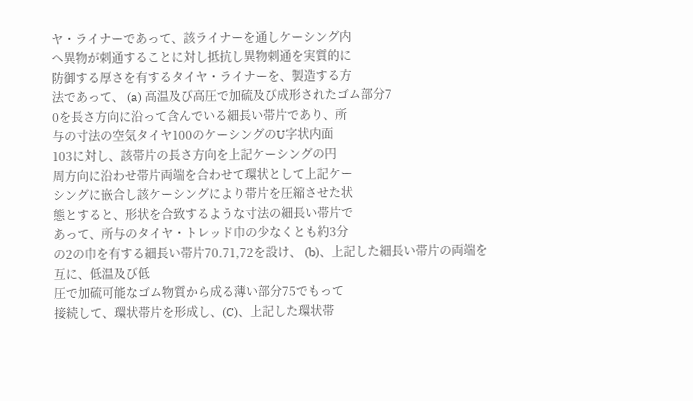ヤ・ライナーであって、該ライナーを通しケーシング内
へ異物が刺通することに対し抵抗し異物刺通を実質的に
防御する厚さを有するタイヤ・ライナーを、製造する方
法であって、 (a) 高温及び高圧で加硫及び成形されたゴム部分7
0を長さ方向に沿って含んでいる細長い帯片であり、所
与の寸法の空気タイヤ100のケーシングのU字状内面
103に対し、該帯片の長さ方向を上記ケーシングの円
周方向に沿わせ帯片両端を合わせて環状として上記ケー
シングに嵌合し該ケーシングにより帯片を圧縮させた状
態とすると、形状を合致するような寸法の細長い帯片で
あって、所与のタイヤ・トレッド巾の少なくとも約3分
の2の巾を有する細長い帯片70.71,72を設け、 (b)、上記した細長い帯片の両端を互に、低温及び低
圧で加硫可能なゴム物質から成る薄い部分75でもって
接続して、環状帯片を形成し、(C)、上記した環状帯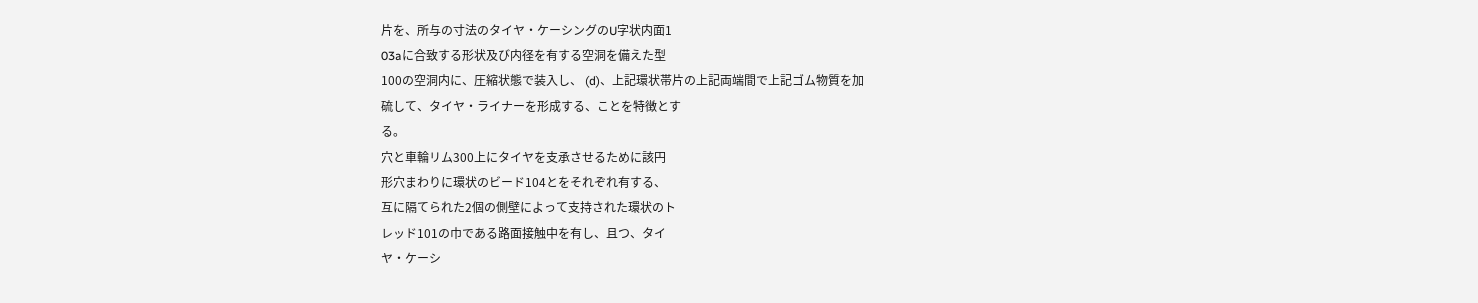片を、所与の寸法のタイヤ・ケーシングのU字状内面1
03aに合致する形状及び内径を有する空洞を備えた型
100の空洞内に、圧縮状態で装入し、 (d)、上記環状帯片の上記両端間で上記ゴム物質を加
硫して、タイヤ・ライナーを形成する、ことを特徴とす
る。
穴と車輪リム300上にタイヤを支承させるために該円
形穴まわりに環状のビード104とをそれぞれ有する、
互に隔てられた2個の側壁によって支持された環状のト
レッド101の巾である路面接触中を有し、且つ、タイ
ヤ・ケーシ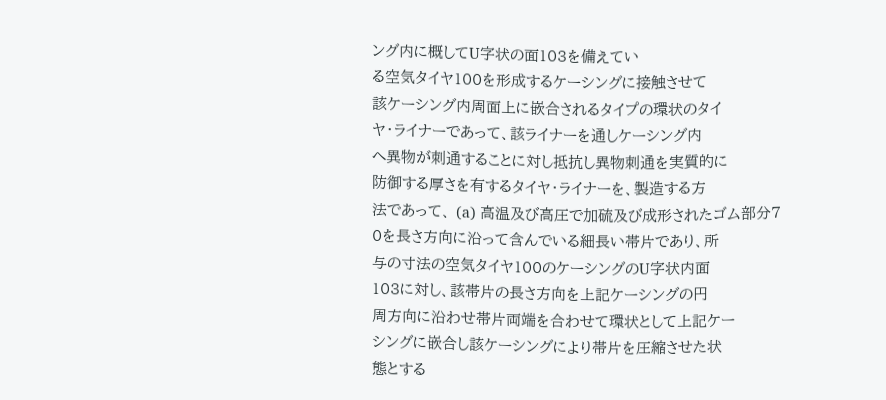ング内に概してU字状の面103を備えてい
る空気タイヤ100を形成するケーシングに接触させて
該ケーシング内周面上に嵌合されるタイプの環状のタイ
ヤ・ライナーであって、該ライナーを通しケーシング内
へ異物が刺通することに対し抵抗し異物刺通を実質的に
防御する厚さを有するタイヤ・ライナーを、製造する方
法であって、 (a) 高温及び高圧で加硫及び成形されたゴム部分7
0を長さ方向に沿って含んでいる細長い帯片であり、所
与の寸法の空気タイヤ100のケーシングのU字状内面
103に対し、該帯片の長さ方向を上記ケーシングの円
周方向に沿わせ帯片両端を合わせて環状として上記ケー
シングに嵌合し該ケーシングにより帯片を圧縮させた状
態とする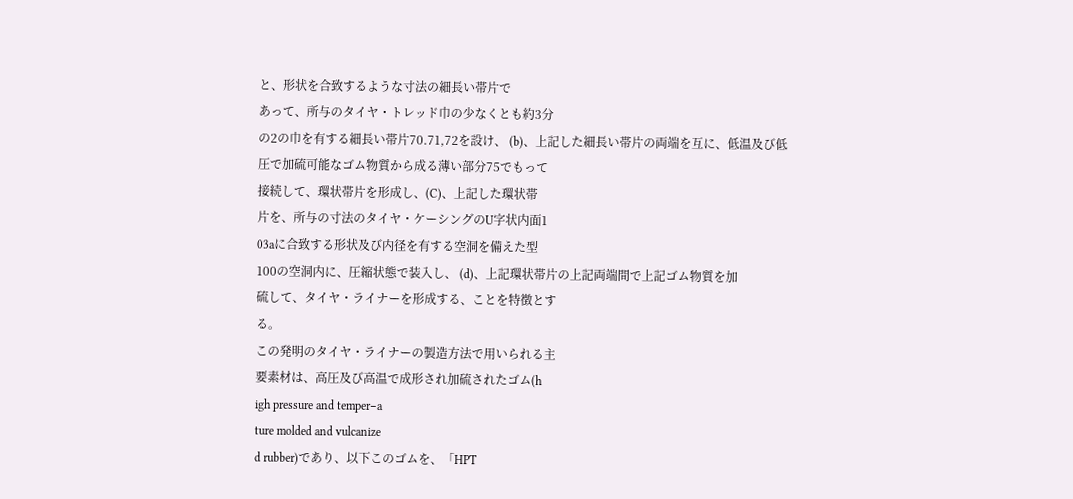と、形状を合致するような寸法の細長い帯片で
あって、所与のタイヤ・トレッド巾の少なくとも約3分
の2の巾を有する細長い帯片70.71,72を設け、 (b)、上記した細長い帯片の両端を互に、低温及び低
圧で加硫可能なゴム物質から成る薄い部分75でもって
接続して、環状帯片を形成し、(C)、上記した環状帯
片を、所与の寸法のタイヤ・ケーシングのU字状内面1
03aに合致する形状及び内径を有する空洞を備えた型
100の空洞内に、圧縮状態で装入し、 (d)、上記環状帯片の上記両端間で上記ゴム物質を加
硫して、タイヤ・ライナーを形成する、ことを特徴とす
る。
この発明のタイヤ・ライナーの製造方法で用いられる主
要素材は、高圧及び高温で成形され加硫されたゴム(h
igh pressure and temper−a
ture molded and vulcanize
d rubber)であり、以下このゴムを、「HPT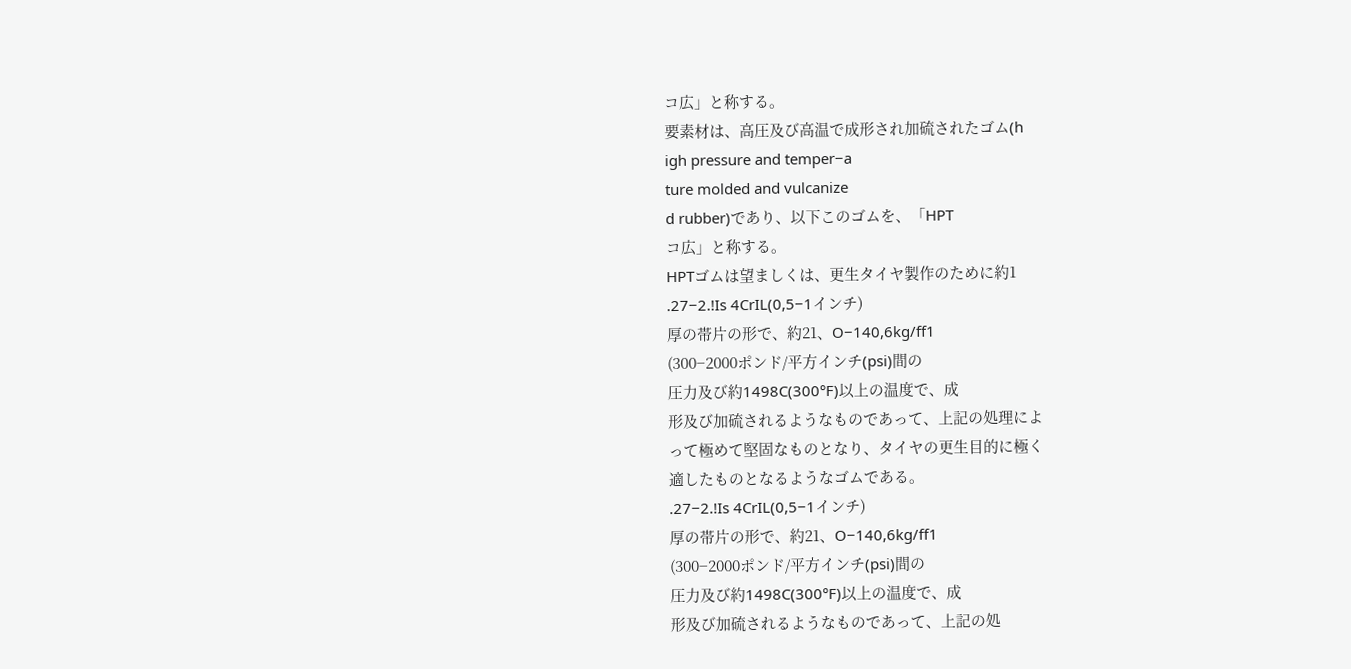コ広」と称する。
要素材は、高圧及び高温で成形され加硫されたゴム(h
igh pressure and temper−a
ture molded and vulcanize
d rubber)であり、以下このゴムを、「HPT
コ広」と称する。
HPTゴムは望ましくは、更生タイヤ製作のために約1
.27−2.!Is 4CrIL(0,5−1インチ)
厚の帯片の形で、約21、O−140,6kg/ff1
(300−2000ポンド/平方インチ(psi)間の
圧力及び約1498C(300°F)以上の温度で、成
形及び加硫されるようなものであって、上記の処理によ
って極めて堅固なものとなり、タイヤの更生目的に極く
適したものとなるようなゴムである。
.27−2.!Is 4CrIL(0,5−1インチ)
厚の帯片の形で、約21、O−140,6kg/ff1
(300−2000ポンド/平方インチ(psi)間の
圧力及び約1498C(300°F)以上の温度で、成
形及び加硫されるようなものであって、上記の処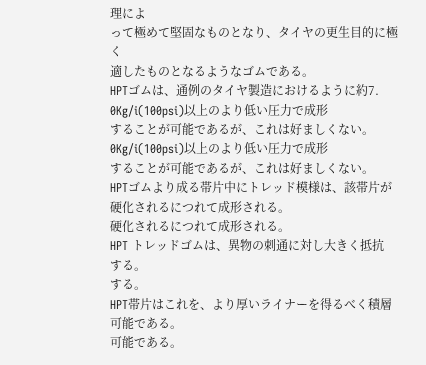理によ
って極めて堅固なものとなり、タイヤの更生目的に極く
適したものとなるようなゴムである。
HPTゴムは、通例のタイヤ製造におけるように約7.
0Kg/i(100psi)以上のより低い圧力で成形
することが可能であるが、これは好ましくない。
0Kg/i(100psi)以上のより低い圧力で成形
することが可能であるが、これは好ましくない。
HPTゴムより成る帯片中にトレッド模様は、該帯片が
硬化されるにつれて成形される。
硬化されるにつれて成形される。
HPT トレッドゴムは、異物の刺通に対し大きく抵抗
する。
する。
HPT帯片はこれを、より厚いライナーを得るべく積層
可能である。
可能である。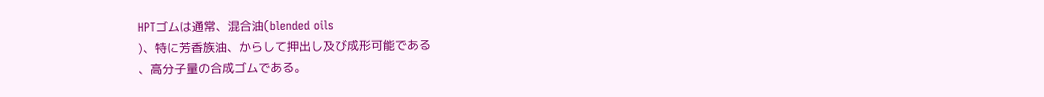HPTゴムは通常、混合油(blended oils
)、特に芳香族油、からして押出し及び成形可能である
、高分子量の合成ゴムである。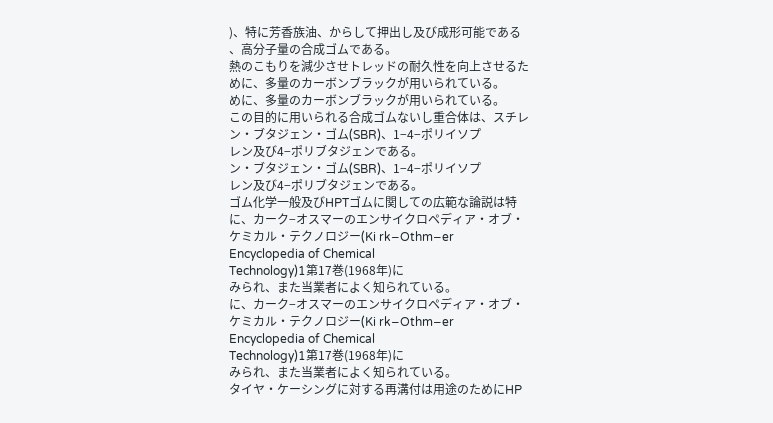)、特に芳香族油、からして押出し及び成形可能である
、高分子量の合成ゴムである。
熱のこもりを減少させトレッドの耐久性を向上させるた
めに、多量のカーボンブラックが用いられている。
めに、多量のカーボンブラックが用いられている。
この目的に用いられる合成ゴムないし重合体は、スチレ
ン・ブタジェン・ゴム(SBR)、1−4−ポリイソプ
レン及び4−ポリブタジェンである。
ン・ブタジェン・ゴム(SBR)、1−4−ポリイソプ
レン及び4−ポリブタジェンである。
ゴム化学一般及びHPTゴムに関しての広範な論説は特
に、カーク−オスマーのエンサイクロペディア・オブ・
ケミカル・テクノロジー(Ki rk−Othm−er
Encyclopedia of Chemical
Technology)1第17巻(1968年)に
みられ、また当業者によく知られている。
に、カーク−オスマーのエンサイクロペディア・オブ・
ケミカル・テクノロジー(Ki rk−Othm−er
Encyclopedia of Chemical
Technology)1第17巻(1968年)に
みられ、また当業者によく知られている。
タイヤ・ケーシングに対する再溝付は用途のためにHP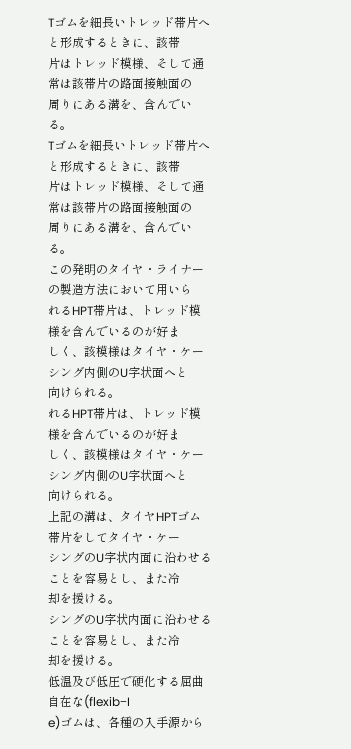Tゴムを細長いトレッド帯片へと形成するときに、該帯
片はトレッド模様、そして通常は該帯片の路面接触面の
周りにある溝を、含んでいる。
Tゴムを細長いトレッド帯片へと形成するときに、該帯
片はトレッド模様、そして通常は該帯片の路面接触面の
周りにある溝を、含んでいる。
この発明のタイヤ・ライナーの製造方法において用いら
れるHPT帯片は、トレッド模様を含んでいるのが好ま
しく、該模様はタイヤ・ケーシング内側のU字状面へと
向けられる。
れるHPT帯片は、トレッド模様を含んでいるのが好ま
しく、該模様はタイヤ・ケーシング内側のU字状面へと
向けられる。
上記の溝は、タイヤHPTゴム帯片をしてタイヤ・ケー
シングのU字状内面に沿わせることを容易とし、また冷
却を援ける。
シングのU字状内面に沿わせることを容易とし、また冷
却を援ける。
低温及び低圧で硬化する屈曲自在な(flexib−I
e)ゴムは、各種の入手源から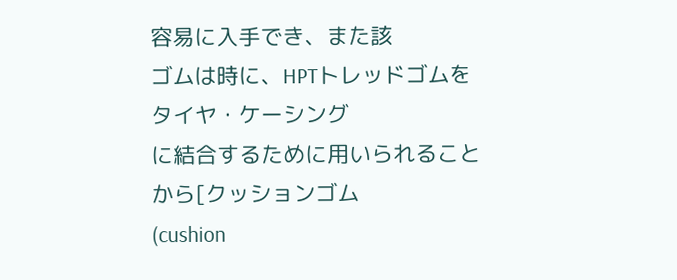容易に入手でき、また該
ゴムは時に、HPTトレッドゴムをタイヤ・ケーシング
に結合するために用いられることから[クッションゴム
(cushion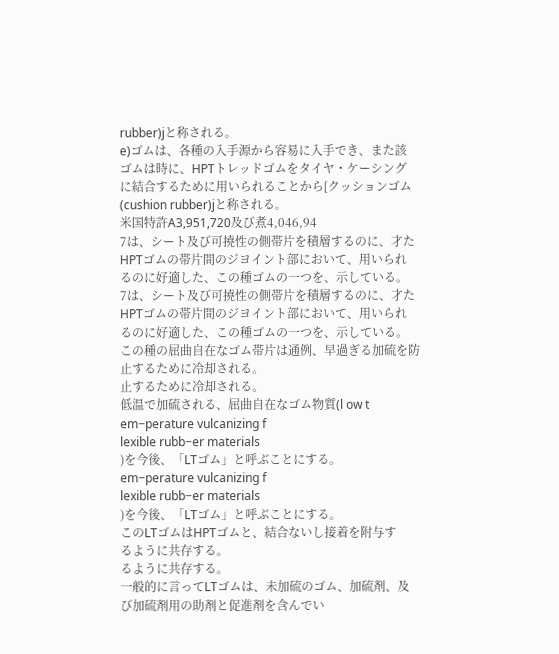rubber)jと称される。
e)ゴムは、各種の入手源から容易に入手でき、また該
ゴムは時に、HPTトレッドゴムをタイヤ・ケーシング
に結合するために用いられることから[クッションゴム
(cushion rubber)jと称される。
米国特許A3,951,720及び煮4,046,94
7は、シート及び可撓性の側帯片を積層するのに、才た
HPTゴムの帯片間のジヨイント部において、用いられ
るのに好適した、この種ゴムの一つを、示している。
7は、シート及び可撓性の側帯片を積層するのに、才た
HPTゴムの帯片間のジヨイント部において、用いられ
るのに好適した、この種ゴムの一つを、示している。
この種の屈曲自在なゴム帯片は通例、早過ぎる加硫を防
止するために冷却される。
止するために冷却される。
低温で加硫される、屈曲自在なゴム物質(l ow t
em−perature vulcanizing f
lexible rubb−er materials
)を今後、「LTゴム」と呼ぶことにする。
em−perature vulcanizing f
lexible rubb−er materials
)を今後、「LTゴム」と呼ぶことにする。
このLTゴムはHPTゴムと、結合ないし接着を附与す
るように共存する。
るように共存する。
一般的に言ってLTゴムは、未加硫のゴム、加硫剤、及
び加硫剤用の助剤と促進剤を含んでい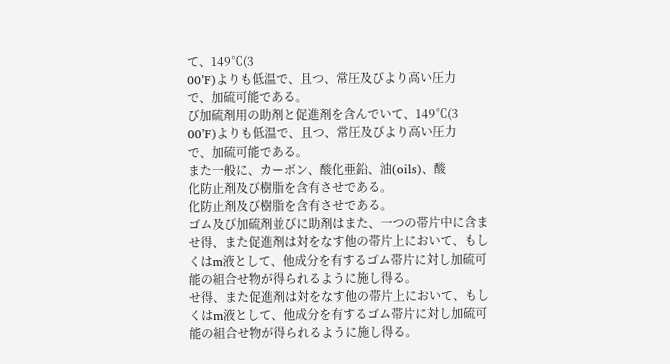て、149℃(3
00’F)よりも低温で、且つ、常圧及びより高い圧力
で、加硫可能である。
び加硫剤用の助剤と促進剤を含んでいて、149℃(3
00’F)よりも低温で、且つ、常圧及びより高い圧力
で、加硫可能である。
また一般に、カーボン、酸化亜鉛、油(oils)、酸
化防止剤及び樹脂を含有させである。
化防止剤及び樹脂を含有させである。
ゴム及び加硫剤並びに助剤はまた、一つの帯片中に含ま
せ得、また促進剤は対をなす他の帯片上において、もし
くはm液として、他成分を有するゴム帯片に対し加硫可
能の組合せ物が得られるように施し得る。
せ得、また促進剤は対をなす他の帯片上において、もし
くはm液として、他成分を有するゴム帯片に対し加硫可
能の組合せ物が得られるように施し得る。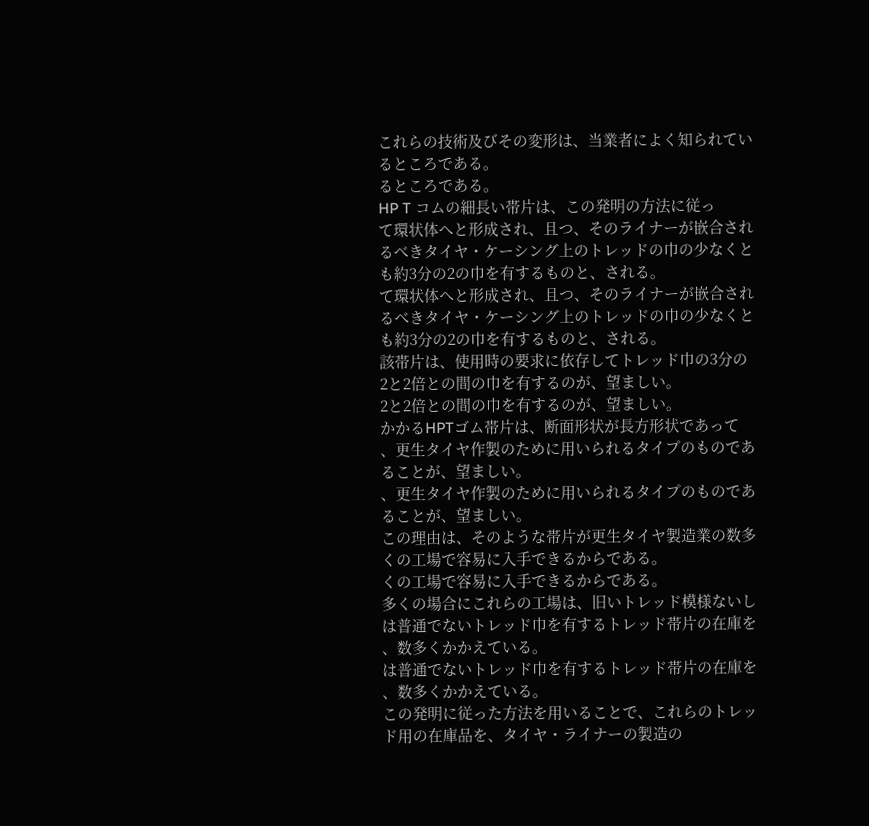これらの技術及びその変形は、当業者によく知られてい
るところである。
るところである。
HP T コムの細長い帯片は、この発明の方法に従っ
て環状体へと形成され、且つ、そのライナーが嵌合され
るべきタイヤ・ケーシング上のトレッドの巾の少なくと
も約3分の2の巾を有するものと、される。
て環状体へと形成され、且つ、そのライナーが嵌合され
るべきタイヤ・ケーシング上のトレッドの巾の少なくと
も約3分の2の巾を有するものと、される。
該帯片は、使用時の要求に依存してトレッド巾の3分の
2と2倍との間の巾を有するのが、望ましい。
2と2倍との間の巾を有するのが、望ましい。
かかるHPTゴム帯片は、断面形状が長方形状であって
、更生タイヤ作製のために用いられるタイプのものであ
ることが、望ましい。
、更生タイヤ作製のために用いられるタイプのものであ
ることが、望ましい。
この理由は、そのような帯片が更生タイヤ製造業の数多
くの工場で容易に入手できるからである。
くの工場で容易に入手できるからである。
多くの場合にこれらの工場は、旧いトレッド模様ないし
は普通でないトレッド巾を有するトレッド帯片の在庫を
、数多くかかえている。
は普通でないトレッド巾を有するトレッド帯片の在庫を
、数多くかかえている。
この発明に従った方法を用いることで、これらのトレッ
ド用の在庫品を、タイヤ・ライナーの製造の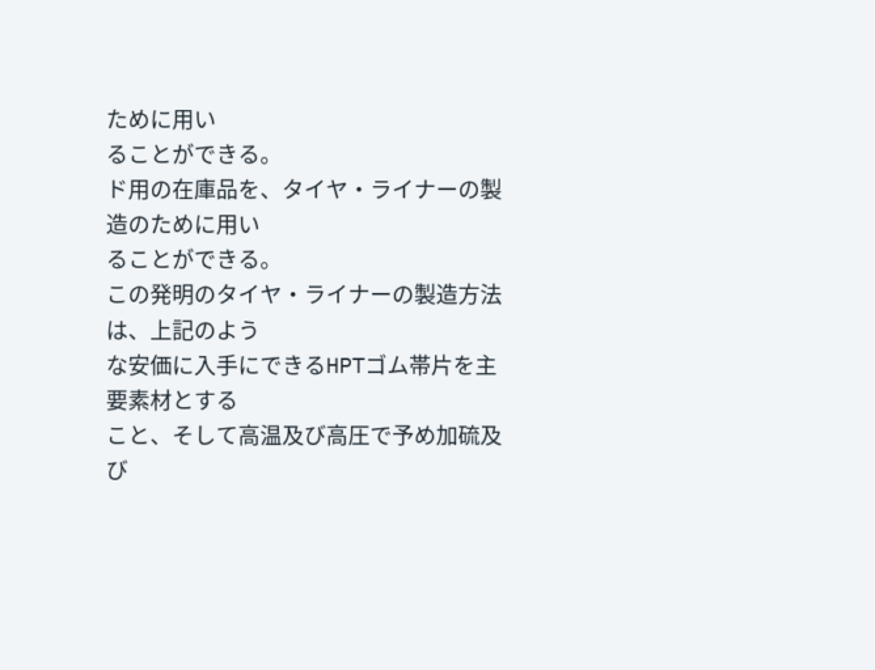ために用い
ることができる。
ド用の在庫品を、タイヤ・ライナーの製造のために用い
ることができる。
この発明のタイヤ・ライナーの製造方法は、上記のよう
な安価に入手にできるHPTゴム帯片を主要素材とする
こと、そして高温及び高圧で予め加硫及び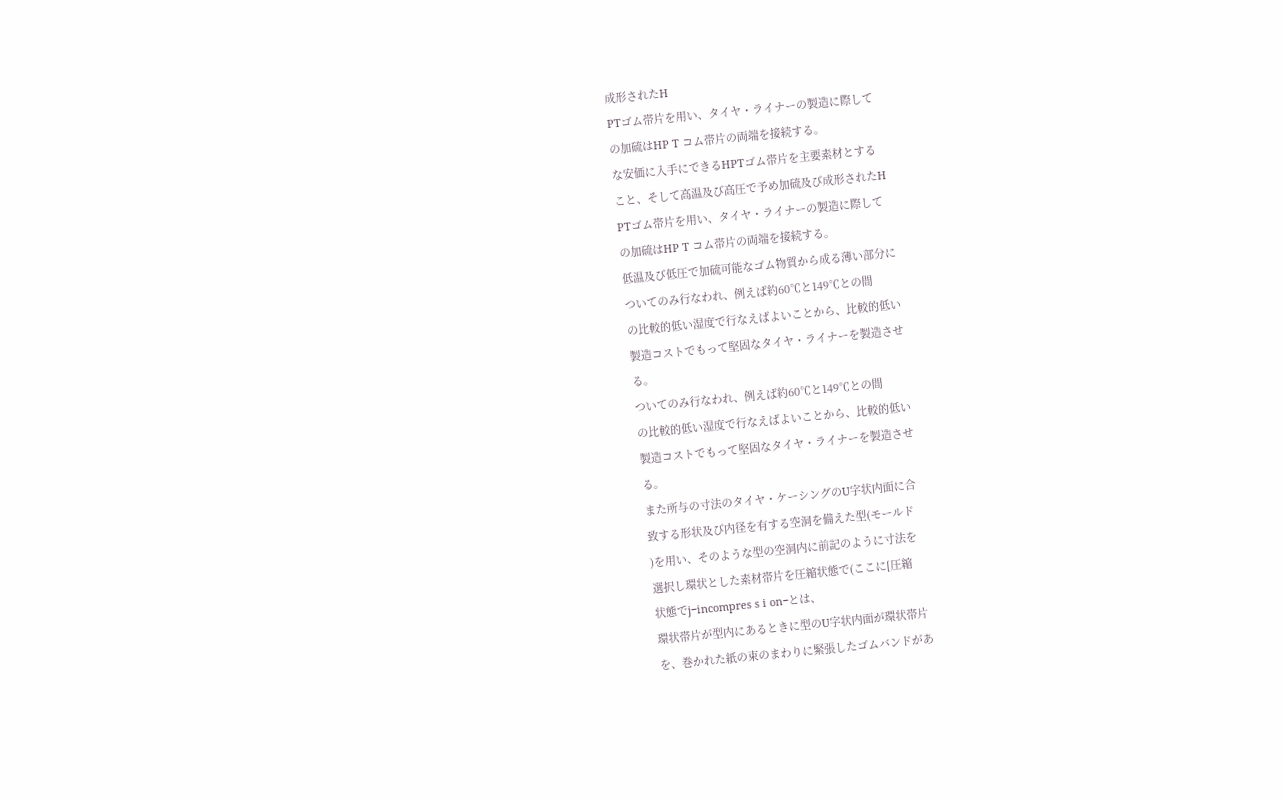成形されたH
PTゴム帯片を用い、タイヤ・ライナーの製造に際して
の加硫はHP T コム帯片の両端を接続する。
な安価に入手にできるHPTゴム帯片を主要素材とする
こと、そして高温及び高圧で予め加硫及び成形されたH
PTゴム帯片を用い、タイヤ・ライナーの製造に際して
の加硫はHP T コム帯片の両端を接続する。
低温及び低圧で加硫可能なゴム物質から成る薄い部分に
ついてのみ行なわれ、例えば約60℃と149℃との間
の比較的低い湿度で行なえばよいことから、比較的低い
製造コストでもって堅固なタイヤ・ライナーを製造させ
る。
ついてのみ行なわれ、例えば約60℃と149℃との間
の比較的低い湿度で行なえばよいことから、比較的低い
製造コストでもって堅固なタイヤ・ライナーを製造させ
る。
また所与の寸法のタイヤ・ケーシングのU字状内面に合
致する形状及び内径を有する空洞を備えた型(モールド
)を用い、そのような型の空洞内に前記のように寸法を
選択し環状とした素材帯片を圧縮状態で(ここに[圧縮
状態でj−incompres s i on−とは、
環状帯片が型内にあるときに型のU字状内面が環状帯片
を、巻かれた紙の束のまわりに緊張したゴムバンドがあ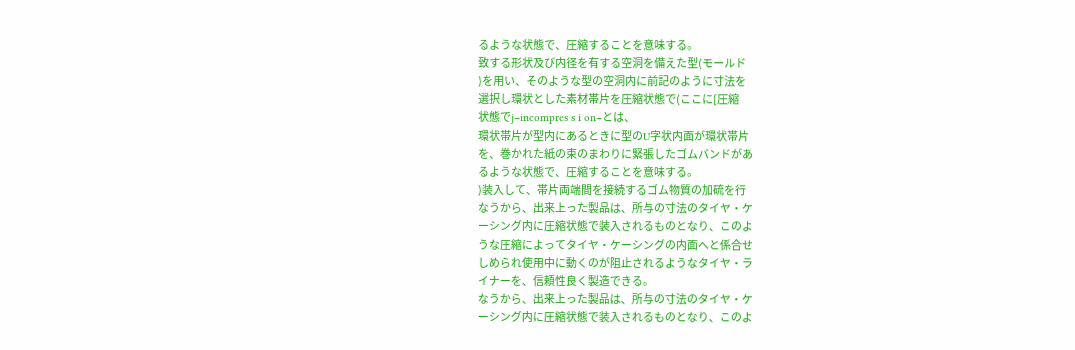るような状態で、圧縮することを意味する。
致する形状及び内径を有する空洞を備えた型(モールド
)を用い、そのような型の空洞内に前記のように寸法を
選択し環状とした素材帯片を圧縮状態で(ここに[圧縮
状態でj−incompres s i on−とは、
環状帯片が型内にあるときに型のU字状内面が環状帯片
を、巻かれた紙の束のまわりに緊張したゴムバンドがあ
るような状態で、圧縮することを意味する。
)装入して、帯片両端間を接続するゴム物質の加硫を行
なうから、出来上った製品は、所与の寸法のタイヤ・ケ
ーシング内に圧縮状態で装入されるものとなり、このよ
うな圧縮によってタイヤ・ケーシングの内面へと係合せ
しめられ使用中に動くのが阻止されるようなタイヤ・ラ
イナーを、信頼性良く製造できる。
なうから、出来上った製品は、所与の寸法のタイヤ・ケ
ーシング内に圧縮状態で装入されるものとなり、このよ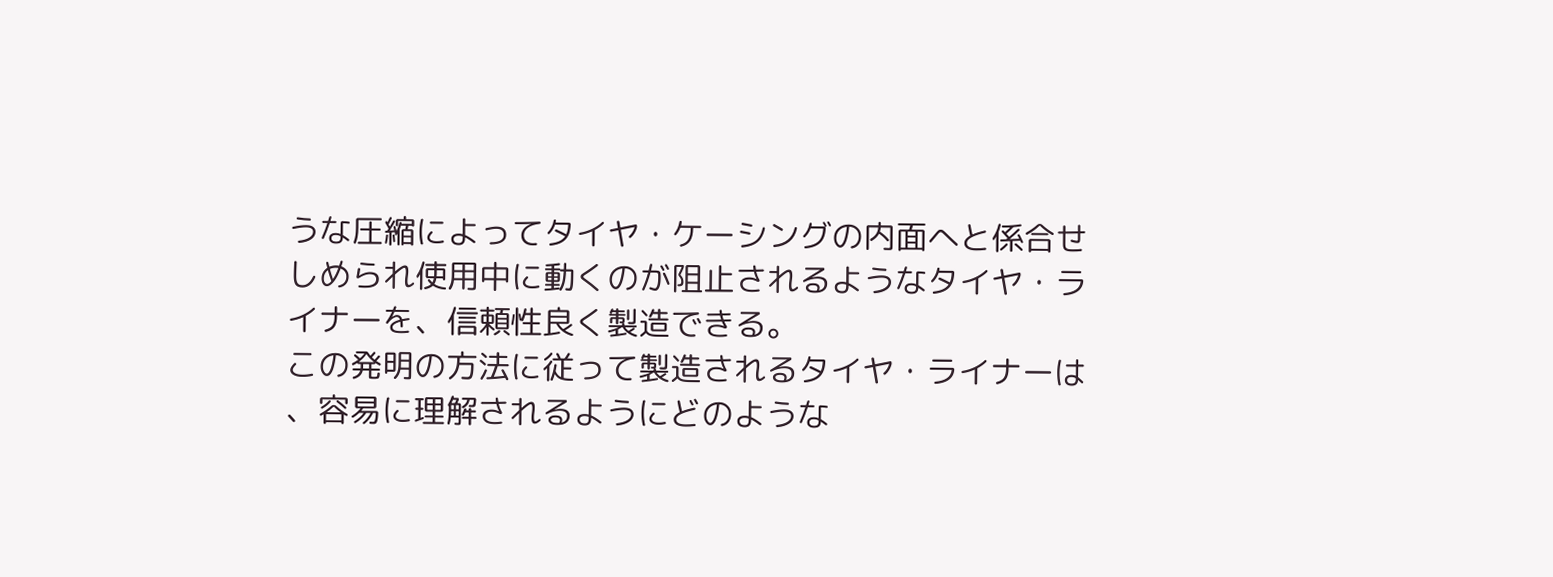うな圧縮によってタイヤ・ケーシングの内面へと係合せ
しめられ使用中に動くのが阻止されるようなタイヤ・ラ
イナーを、信頼性良く製造できる。
この発明の方法に従って製造されるタイヤ・ライナーは
、容易に理解されるようにどのような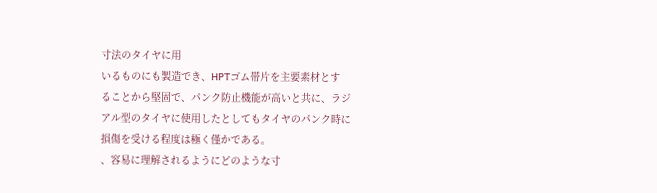寸法のタイヤに用
いるものにも製造でき、HPTゴム帯片を主要素材とす
ることから堅固で、パンク防止機能が高いと共に、ラジ
アル型のタイヤに使用したとしてもタイヤのパンク時に
損傷を受ける程度は極く僅かである。
、容易に理解されるようにどのような寸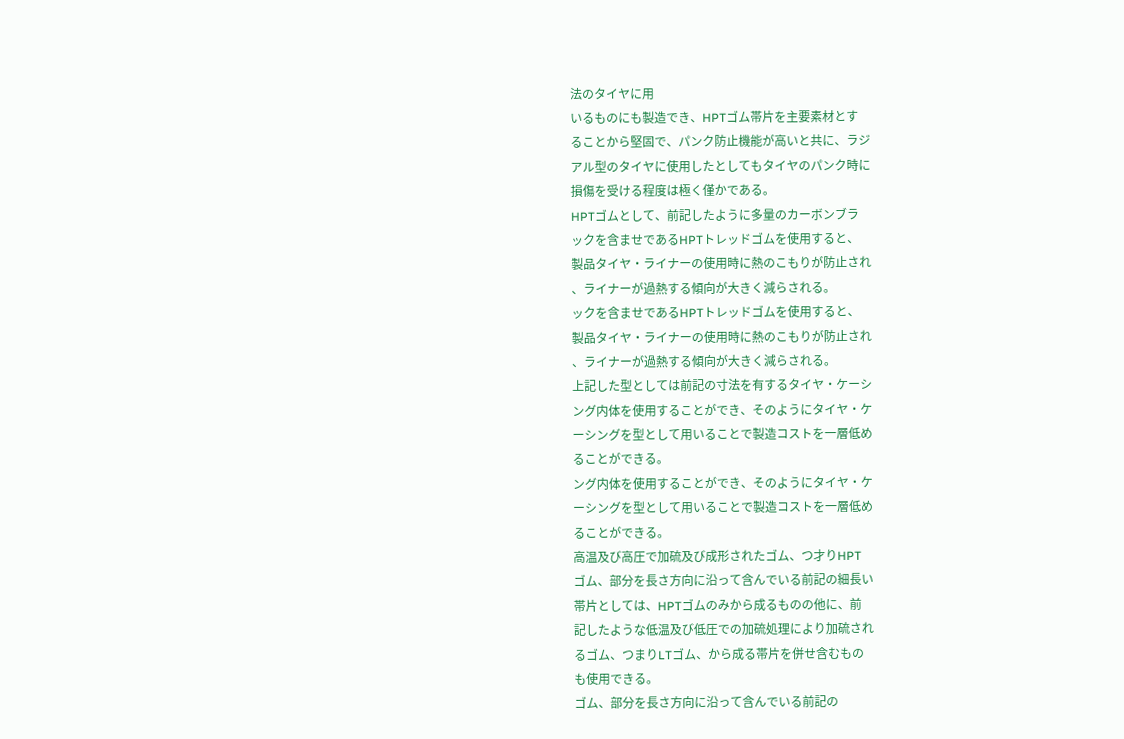法のタイヤに用
いるものにも製造でき、HPTゴム帯片を主要素材とす
ることから堅固で、パンク防止機能が高いと共に、ラジ
アル型のタイヤに使用したとしてもタイヤのパンク時に
損傷を受ける程度は極く僅かである。
HPTゴムとして、前記したように多量のカーボンブラ
ックを含ませであるHPTトレッドゴムを使用すると、
製品タイヤ・ライナーの使用時に熱のこもりが防止され
、ライナーが過熱する傾向が大きく減らされる。
ックを含ませであるHPTトレッドゴムを使用すると、
製品タイヤ・ライナーの使用時に熱のこもりが防止され
、ライナーが過熱する傾向が大きく減らされる。
上記した型としては前記の寸法を有するタイヤ・ケーシ
ング内体を使用することができ、そのようにタイヤ・ケ
ーシングを型として用いることで製造コストを一層低め
ることができる。
ング内体を使用することができ、そのようにタイヤ・ケ
ーシングを型として用いることで製造コストを一層低め
ることができる。
高温及び高圧で加硫及び成形されたゴム、つ才りHPT
ゴム、部分を長さ方向に沿って含んでいる前記の細長い
帯片としては、HPTゴムのみから成るものの他に、前
記したような低温及び低圧での加硫処理により加硫され
るゴム、つまりLTゴム、から成る帯片を併せ含むもの
も使用できる。
ゴム、部分を長さ方向に沿って含んでいる前記の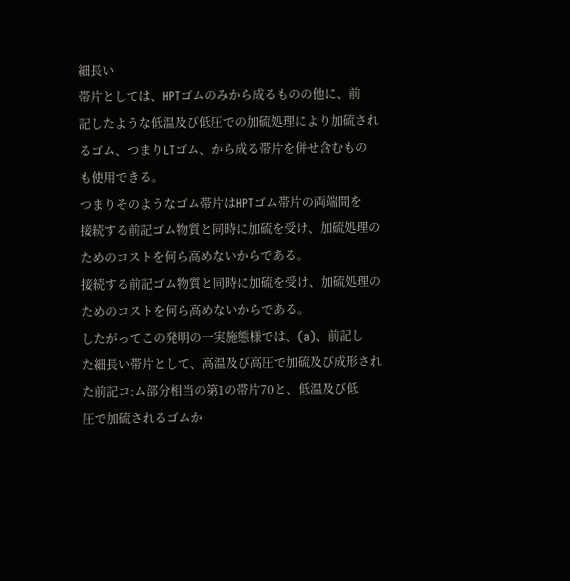細長い
帯片としては、HPTゴムのみから成るものの他に、前
記したような低温及び低圧での加硫処理により加硫され
るゴム、つまりLTゴム、から成る帯片を併せ含むもの
も使用できる。
つまりそのようなゴム帯片はHPTゴム帯片の両端間を
接続する前記ゴム物質と同時に加硫を受け、加硫処理の
ためのコストを何ら高めないからである。
接続する前記ゴム物質と同時に加硫を受け、加硫処理の
ためのコストを何ら高めないからである。
したがってこの発明の一実施態様では、(a)、前記し
た細長い帯片として、高温及び高圧で加硫及び成形され
た前記コ:ム部分相当の第1の帯片70と、低温及び低
圧で加硫されるゴムか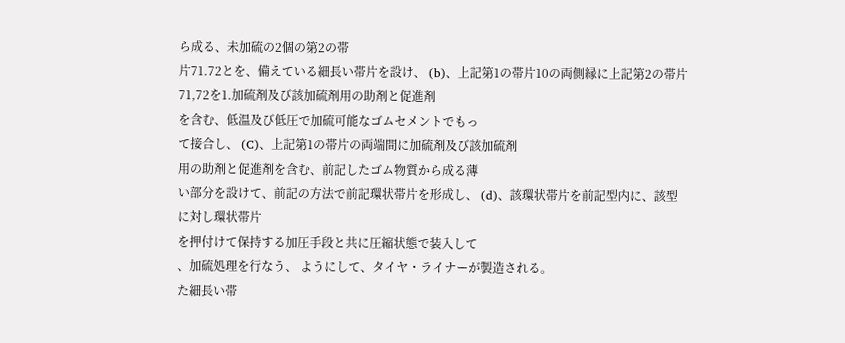ら成る、未加硫の2個の第2の帯
片71.72とを、備えている細長い帯片を設け、 (b)、上記第1の帯片10の両側縁に上記第2の帯片
71,72を1.加硫剤及び該加硫剤用の助剤と促進剤
を含む、低温及び低圧で加硫可能なゴムセメントでもっ
て接合し、 (C)、上記第1の帯片の両端間に加硫剤及び該加硫剤
用の助剤と促進剤を含む、前記したゴム物質から成る薄
い部分を設けて、前記の方法で前記環状帯片を形成し、 (d)、該環状帯片を前記型内に、該型に対し環状帯片
を押付けて保持する加圧手段と共に圧縮状態で装入して
、加硫処理を行なう、 ようにして、タイヤ・ライナーが製造される。
た細長い帯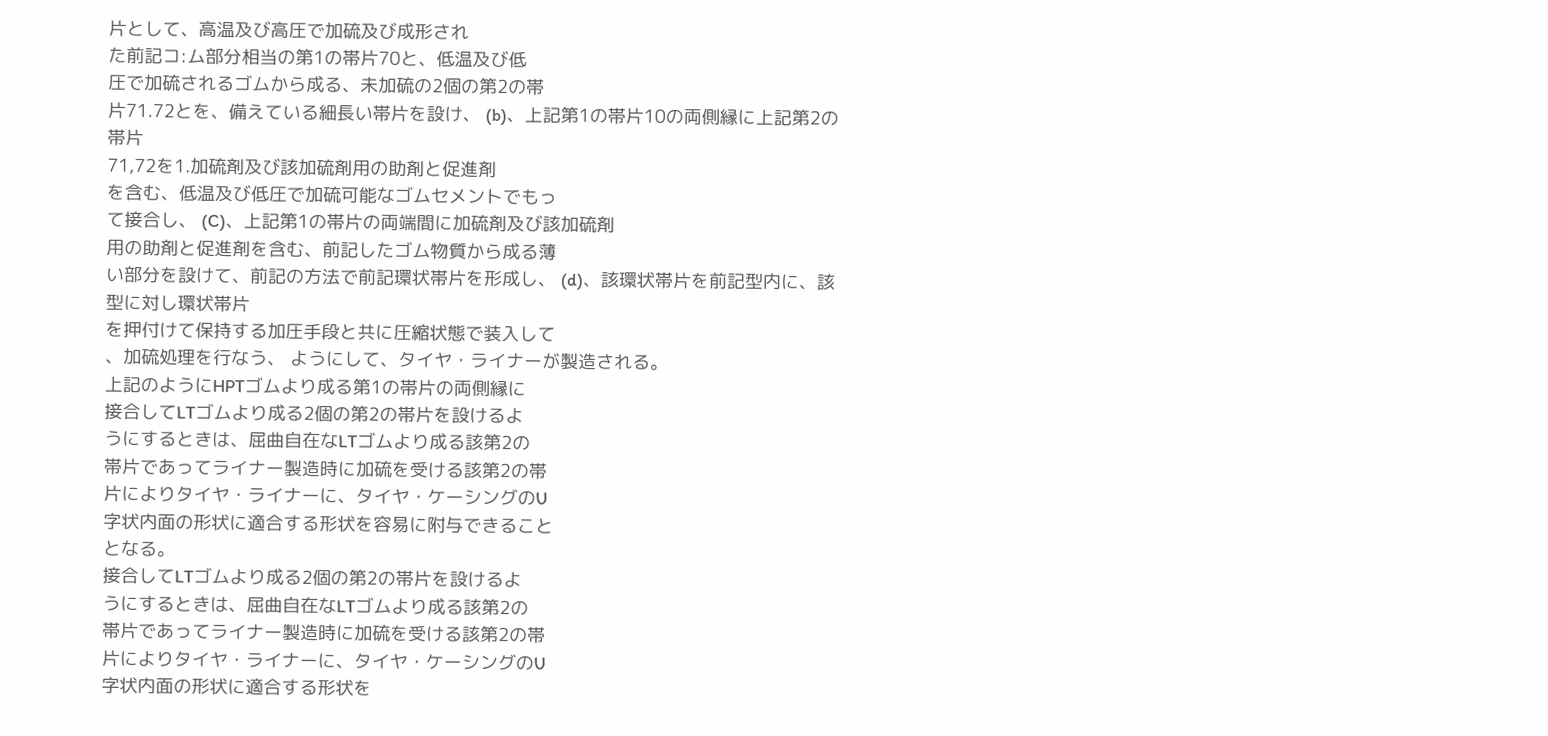片として、高温及び高圧で加硫及び成形され
た前記コ:ム部分相当の第1の帯片70と、低温及び低
圧で加硫されるゴムから成る、未加硫の2個の第2の帯
片71.72とを、備えている細長い帯片を設け、 (b)、上記第1の帯片10の両側縁に上記第2の帯片
71,72を1.加硫剤及び該加硫剤用の助剤と促進剤
を含む、低温及び低圧で加硫可能なゴムセメントでもっ
て接合し、 (C)、上記第1の帯片の両端間に加硫剤及び該加硫剤
用の助剤と促進剤を含む、前記したゴム物質から成る薄
い部分を設けて、前記の方法で前記環状帯片を形成し、 (d)、該環状帯片を前記型内に、該型に対し環状帯片
を押付けて保持する加圧手段と共に圧縮状態で装入して
、加硫処理を行なう、 ようにして、タイヤ・ライナーが製造される。
上記のようにHPTゴムより成る第1の帯片の両側縁に
接合してLTゴムより成る2個の第2の帯片を設けるよ
うにするときは、屈曲自在なLTゴムより成る該第2の
帯片であってライナー製造時に加硫を受ける該第2の帯
片によりタイヤ・ライナーに、タイヤ・ケーシングのU
字状内面の形状に適合する形状を容易に附与できること
となる。
接合してLTゴムより成る2個の第2の帯片を設けるよ
うにするときは、屈曲自在なLTゴムより成る該第2の
帯片であってライナー製造時に加硫を受ける該第2の帯
片によりタイヤ・ライナーに、タイヤ・ケーシングのU
字状内面の形状に適合する形状を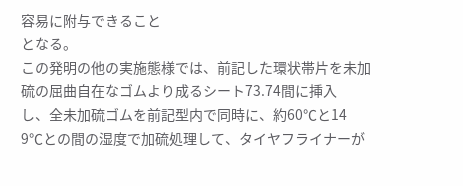容易に附与できること
となる。
この発明の他の実施態様では、前記した環状帯片を未加
硫の屈曲自在なゴムより成るシート73.74間に挿入
し、全未加硫ゴムを前記型内で同時に、約60℃と14
9℃との間の湿度で加硫処理して、タイヤフライナーが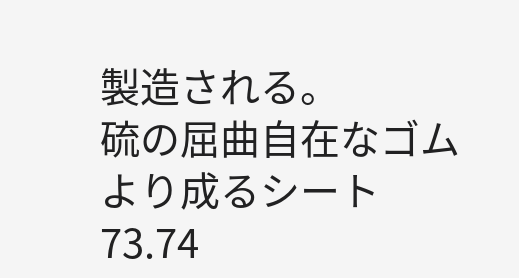製造される。
硫の屈曲自在なゴムより成るシート73.74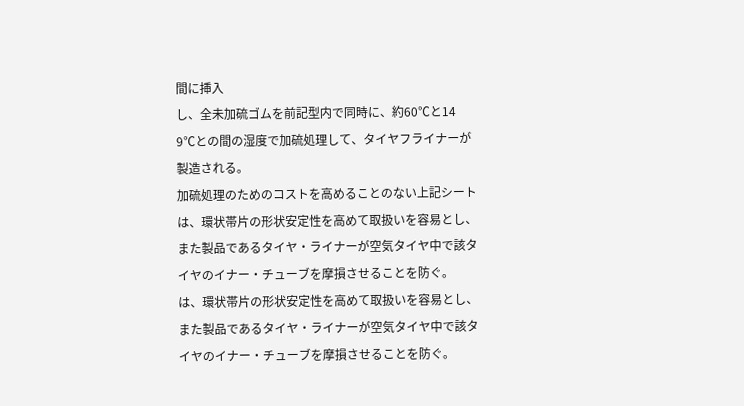間に挿入
し、全未加硫ゴムを前記型内で同時に、約60℃と14
9℃との間の湿度で加硫処理して、タイヤフライナーが
製造される。
加硫処理のためのコストを高めることのない上記シート
は、環状帯片の形状安定性を高めて取扱いを容易とし、
また製品であるタイヤ・ライナーが空気タイヤ中で該タ
イヤのイナー・チューブを摩損させることを防ぐ。
は、環状帯片の形状安定性を高めて取扱いを容易とし、
また製品であるタイヤ・ライナーが空気タイヤ中で該タ
イヤのイナー・チューブを摩損させることを防ぐ。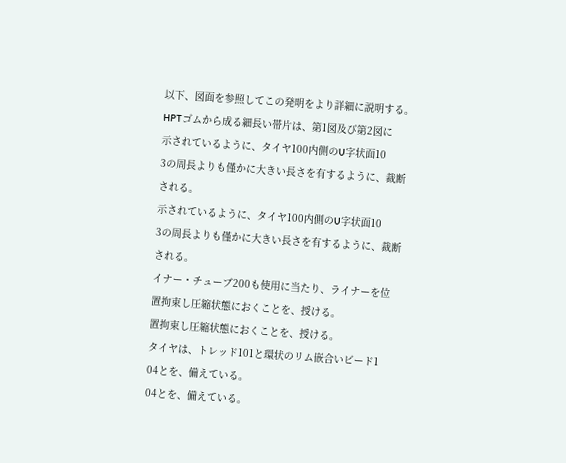以下、図面を参照してこの発明をより詳細に説明する。
HPTゴムから成る細長い帯片は、第1図及び第2図に
示されているように、タイヤ100内側のU字状面10
3の周長よりも僅かに大きい長さを有するように、裁断
される。
示されているように、タイヤ100内側のU字状面10
3の周長よりも僅かに大きい長さを有するように、裁断
される。
イナー・チューブ200も使用に当たり、ライナーを位
置拘束し圧縮状態におくことを、授ける。
置拘束し圧縮状態におくことを、授ける。
タイヤは、トレッド101と環状のリム嵌合いビード1
04とを、備えている。
04とを、備えている。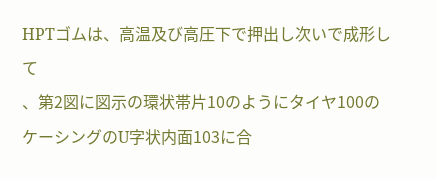HPTゴムは、高温及び高圧下で押出し次いで成形して
、第2図に図示の環状帯片10のようにタイヤ100の
ケーシングのU字状内面103に合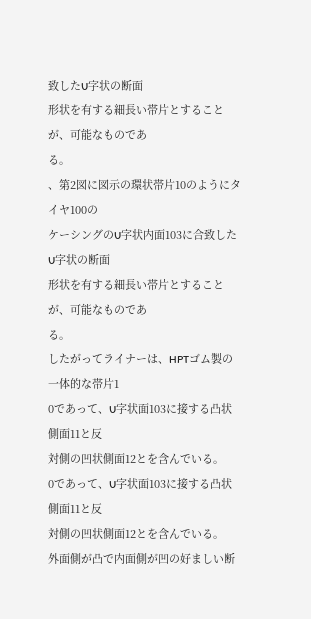致したU字状の断面
形状を有する細長い帯片とすることが、可能なものであ
る。
、第2図に図示の環状帯片10のようにタイヤ100の
ケーシングのU字状内面103に合致したU字状の断面
形状を有する細長い帯片とすることが、可能なものであ
る。
したがってライナーは、HPTゴム製の一体的な帯片1
0であって、U字状面103に接する凸状側面11と反
対側の凹状側面12とを含んでいる。
0であって、U字状面103に接する凸状側面11と反
対側の凹状側面12とを含んでいる。
外面側が凸で内面側が凹の好ましい断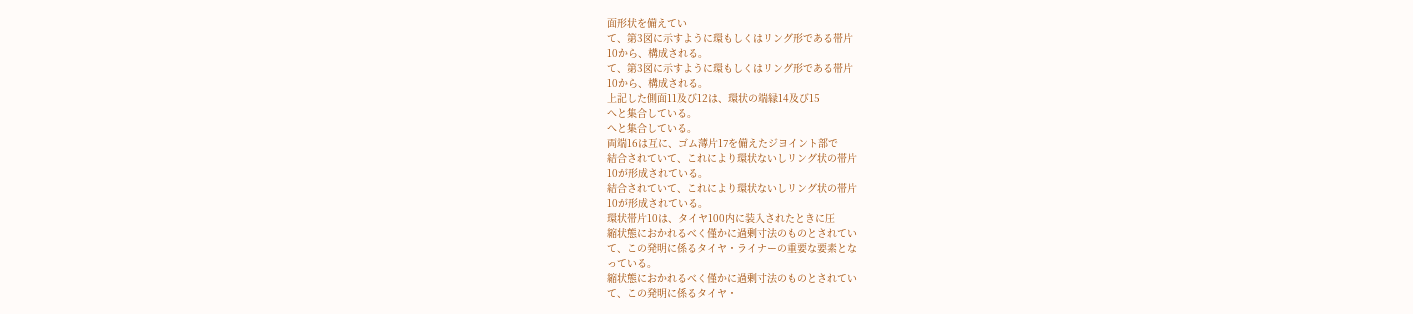面形状を備えてい
て、第3図に示すように環もしくはリング形である帯片
10から、構成される。
て、第3図に示すように環もしくはリング形である帯片
10から、構成される。
上記した側面11及び12は、環状の端縁14及び15
へと集合している。
へと集合している。
両端16は互に、ゴム薄片17を備えたジヨイント部で
結合されていて、これにより環状ないしリング状の帯片
10が形成されている。
結合されていて、これにより環状ないしリング状の帯片
10が形成されている。
環状帯片10は、タイヤ100内に装入されたときに圧
縮状態におかれるべく僅かに過剰寸法のものとされてい
て、この発明に係るタイヤ・ライナーの重要な要素とな
っている。
縮状態におかれるべく僅かに過剰寸法のものとされてい
て、この発明に係るタイヤ・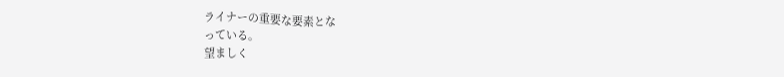ライナーの重要な要素とな
っている。
望ましく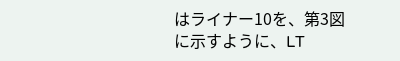はライナー10を、第3図に示すように、LT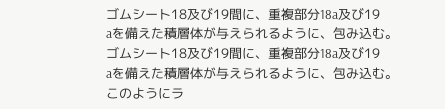ゴムシート18及び19間に、重複部分18a及び19
aを備えた積層体が与えられるように、包み込む。
ゴムシート18及び19間に、重複部分18a及び19
aを備えた積層体が与えられるように、包み込む。
このようにラ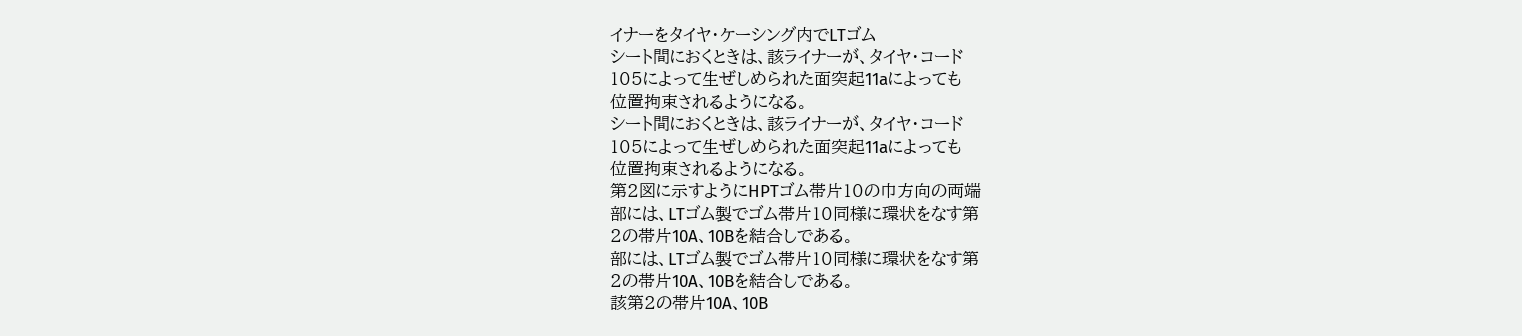イナーをタイヤ・ケーシング内でLTゴム
シート間におくときは、該ライナーが、タイヤ・コード
105によって生ぜしめられた面突起11aによっても
位置拘束されるようになる。
シート間におくときは、該ライナーが、タイヤ・コード
105によって生ぜしめられた面突起11aによっても
位置拘束されるようになる。
第2図に示すようにHPTゴム帯片10の巾方向の両端
部には、LTゴム製でゴム帯片10同様に環状をなす第
2の帯片10A、10Bを結合しである。
部には、LTゴム製でゴム帯片10同様に環状をなす第
2の帯片10A、10Bを結合しである。
該第2の帯片10A、10B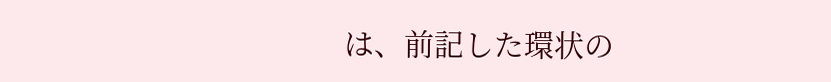は、前記した環状の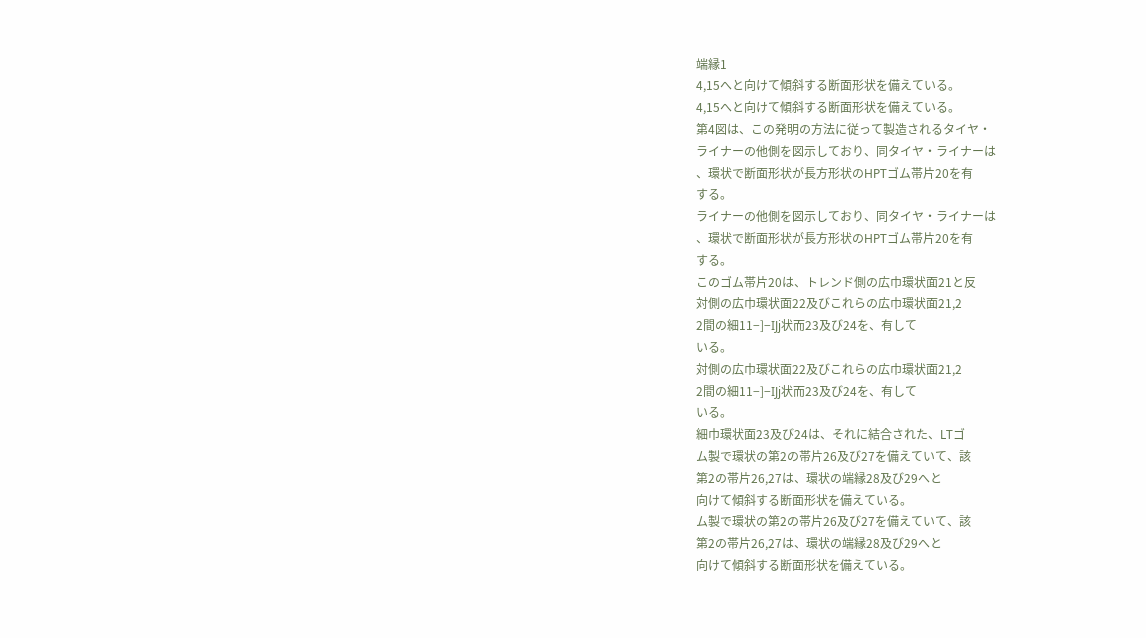端縁1
4,15へと向けて傾斜する断面形状を備えている。
4,15へと向けて傾斜する断面形状を備えている。
第4図は、この発明の方法に従って製造されるタイヤ・
ライナーの他側を図示しており、同タイヤ・ライナーは
、環状で断面形状が長方形状のHPTゴム帯片20を有
する。
ライナーの他側を図示しており、同タイヤ・ライナーは
、環状で断面形状が長方形状のHPTゴム帯片20を有
する。
このゴム帯片20は、トレンド側の広巾環状面21と反
対側の広巾環状面22及びこれらの広巾環状面21,2
2間の細11−]−IJj状而23及び24を、有して
いる。
対側の広巾環状面22及びこれらの広巾環状面21,2
2間の細11−]−IJj状而23及び24を、有して
いる。
細巾環状面23及び24は、それに結合された、LTゴ
ム製で環状の第2の帯片26及び27を備えていて、該
第2の帯片26,27は、環状の端縁28及び29へと
向けて傾斜する断面形状を備えている。
ム製で環状の第2の帯片26及び27を備えていて、該
第2の帯片26,27は、環状の端縁28及び29へと
向けて傾斜する断面形状を備えている。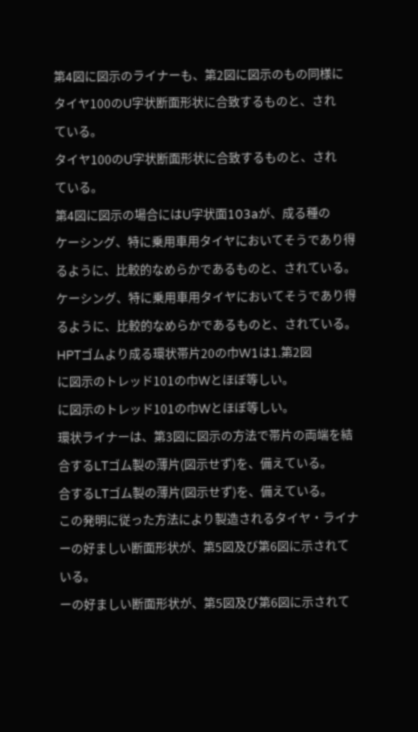第4図に図示のライナーも、第2図に図示のもの同様に
タイヤ100のU字状断面形状に合致するものと、され
ている。
タイヤ100のU字状断面形状に合致するものと、され
ている。
第4図に図示の場合にはU字状面103aが、成る種の
ケーシング、特に乗用車用タイヤにおいてそうであり得
るように、比較的なめらかであるものと、されている。
ケーシング、特に乗用車用タイヤにおいてそうであり得
るように、比較的なめらかであるものと、されている。
HPTゴムより成る環状帯片20の巾W1は1.第2図
に図示のトレッド101の巾Wとほぼ等しい。
に図示のトレッド101の巾Wとほぼ等しい。
環状ライナーは、第3図に図示の方法で帯片の両端を結
合するLTゴム製の薄片(図示せず)を、備えている。
合するLTゴム製の薄片(図示せず)を、備えている。
この発明に従った方法により製造されるタイヤ・ライナ
ーの好ましい断面形状が、第5図及び第6図に示されて
いる。
ーの好ましい断面形状が、第5図及び第6図に示されて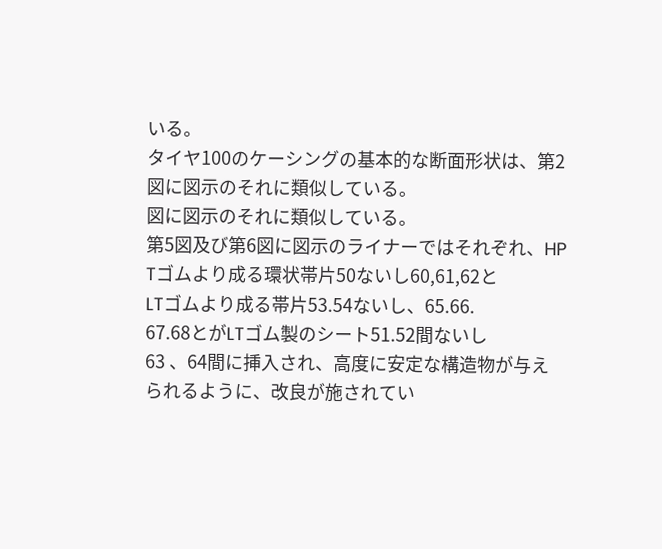いる。
タイヤ100のケーシングの基本的な断面形状は、第2
図に図示のそれに類似している。
図に図示のそれに類似している。
第5図及び第6図に図示のライナーではそれぞれ、HP
Tゴムより成る環状帯片50ないし60,61,62と
LTゴムより成る帯片53.54ないし、65.66.
67.68とがLTゴム製のシート51.52間ないし
63 、64間に挿入され、高度に安定な構造物が与え
られるように、改良が施されてい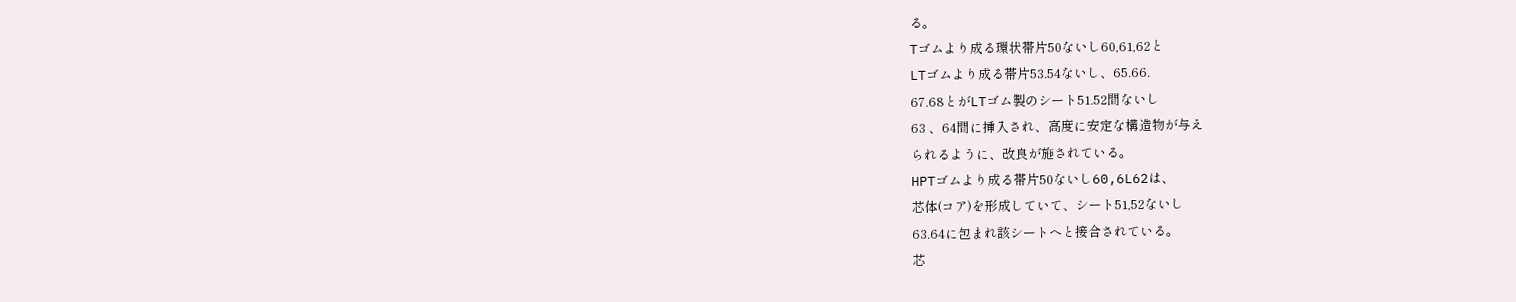る。
Tゴムより成る環状帯片50ないし60,61,62と
LTゴムより成る帯片53.54ないし、65.66.
67.68とがLTゴム製のシート51.52間ないし
63 、64間に挿入され、高度に安定な構造物が与え
られるように、改良が施されている。
HPTゴムより成る帯片50ないし60,6L62は、
芯体(コア)を形成していて、シート51,52ないし
63.64に包まれ該シートへと接合されている。
芯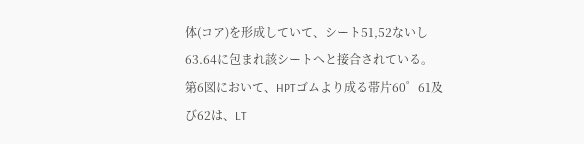体(コア)を形成していて、シート51,52ないし
63.64に包まれ該シートへと接合されている。
第6図において、HPTゴムより成る帯片60゜61及
び62は、LT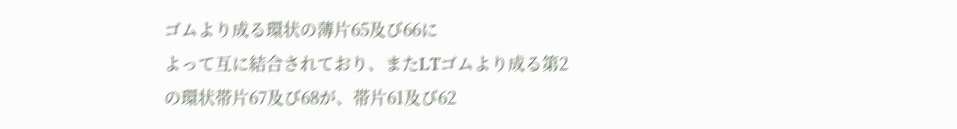ゴムより成る環状の薄片65及び66に
よって互に結合されており、またLTゴムより成る第2
の環状帯片67及び68が、帯片61及び62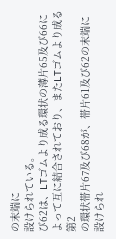の末端に
設けられている。
び62は、LTゴムより成る環状の薄片65及び66に
よって互に結合されており、またLTゴムより成る第2
の環状帯片67及び68が、帯片61及び62の末端に
設けられ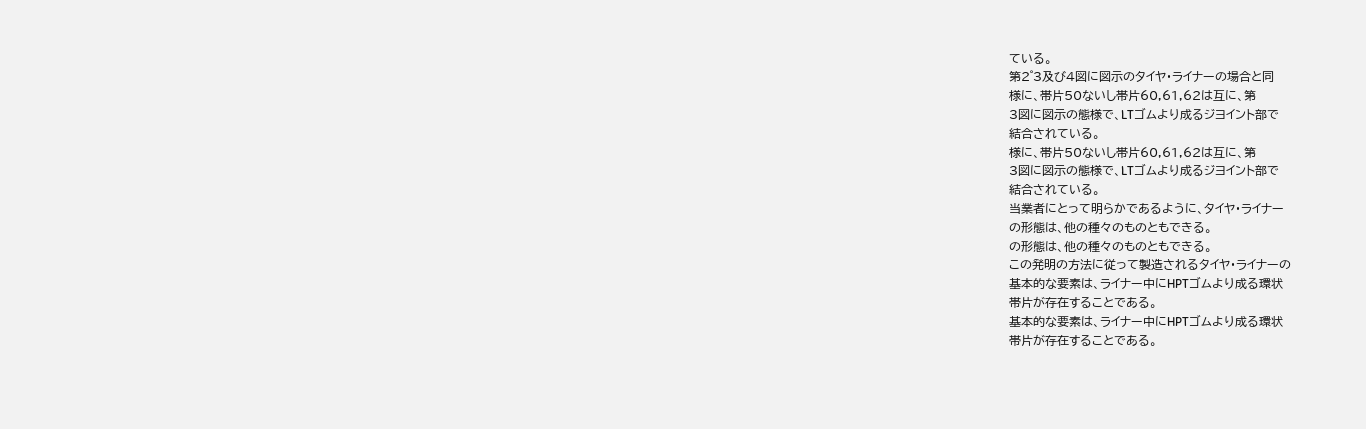ている。
第2゜3及び4図に図示のタイヤ・ライナーの場合と同
様に、帯片50ないし帯片60,61,62は互に、第
3図に図示の態様で、LTゴムより成るジヨイント部で
結合されている。
様に、帯片50ないし帯片60,61,62は互に、第
3図に図示の態様で、LTゴムより成るジヨイント部で
結合されている。
当業者にとって明らかであるように、タイヤ・ライナー
の形態は、他の種々のものともできる。
の形態は、他の種々のものともできる。
この発明の方法に従って製造されるタイヤ・ライナーの
基本的な要素は、ライナー中にHPTゴムより成る環状
帯片が存在することである。
基本的な要素は、ライナー中にHPTゴムより成る環状
帯片が存在することである。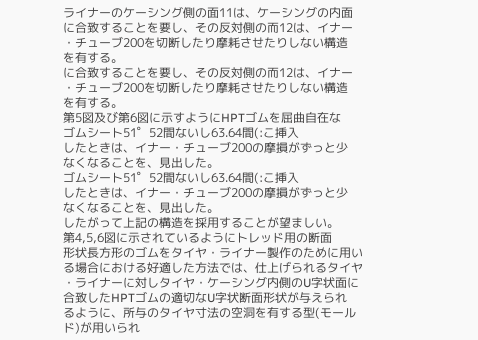ライナーのケーシング側の面11は、ケーシングの内面
に合致することを要し、その反対側の而12は、イナー
・チューブ200を切断したり摩耗させたりしない構造
を有する。
に合致することを要し、その反対側の而12は、イナー
・チューブ200を切断したり摩耗させたりしない構造
を有する。
第5図及び第6図に示すようにHPTゴムを屈曲自在な
ゴムシート51゜52間ないし63.64間(:こ挿入
したときは、イナー・チューブ200の摩損がずっと少
なくなることを、見出した。
ゴムシート51゜52間ないし63.64間(:こ挿入
したときは、イナー・チューブ200の摩損がずっと少
なくなることを、見出した。
したがって上記の構造を採用することが望ましい。
第4,5,6図に示されているようにトレッド用の断面
形状長方形のゴムをタイヤ・ライナー製作のために用い
る場合における好適した方法では、仕上げられるタイヤ
・ライナーに対しタイヤ・ケーシング内側のU字状面に
合致したHPTゴムの適切なU字状断面形状が与えられ
るように、所与のタイヤ寸法の空洞を有する型(モール
ド)が用いられ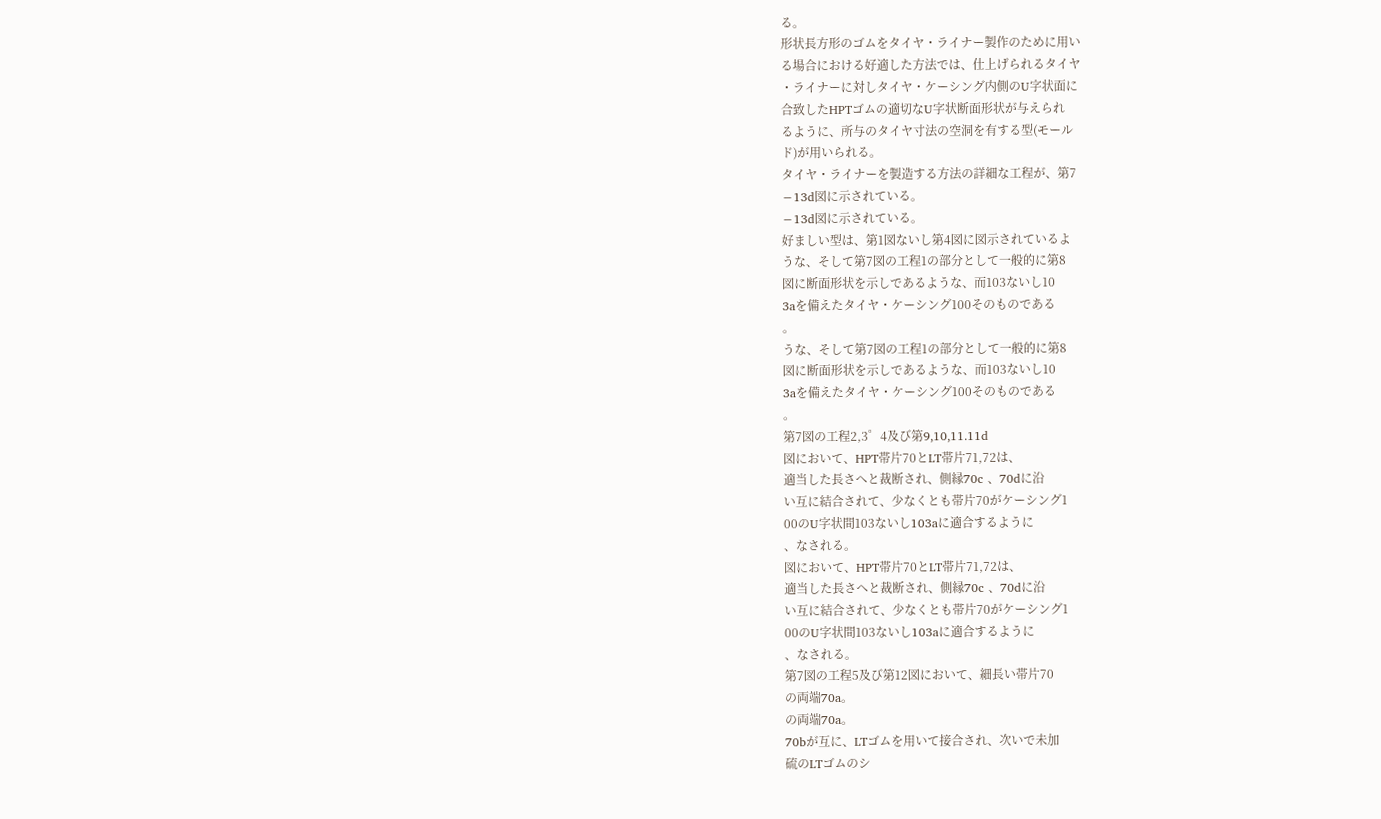る。
形状長方形のゴムをタイヤ・ライナー製作のために用い
る場合における好適した方法では、仕上げられるタイヤ
・ライナーに対しタイヤ・ケーシング内側のU字状面に
合致したHPTゴムの適切なU字状断面形状が与えられ
るように、所与のタイヤ寸法の空洞を有する型(モール
ド)が用いられる。
タイヤ・ライナーを製造する方法の詳細な工程が、第7
−13d図に示されている。
−13d図に示されている。
好ましい型は、第1図ないし第4図に図示されているよ
うな、そして第7図の工程1の部分として一般的に第8
図に断面形状を示しであるような、而103ないし10
3aを備えたタイヤ・ケーシング100そのものである
。
うな、そして第7図の工程1の部分として一般的に第8
図に断面形状を示しであるような、而103ないし10
3aを備えたタイヤ・ケーシング100そのものである
。
第7図の工程2,3゜4及び第9,10,11.11d
図において、HPT帯片70とLT帯片71,72は、
適当した長さへと裁断され、側縁70c 、70dに沿
い互に結合されて、少なくとも帯片70がケーシング1
00のU字状間103ないし103aに適合するように
、なされる。
図において、HPT帯片70とLT帯片71,72は、
適当した長さへと裁断され、側縁70c 、70dに沿
い互に結合されて、少なくとも帯片70がケーシング1
00のU字状間103ないし103aに適合するように
、なされる。
第7図の工程5及び第12図において、細長い帯片70
の両端70a。
の両端70a。
70bが互に、LTゴムを用いて接合され、次いで未加
硫のLTゴムのシ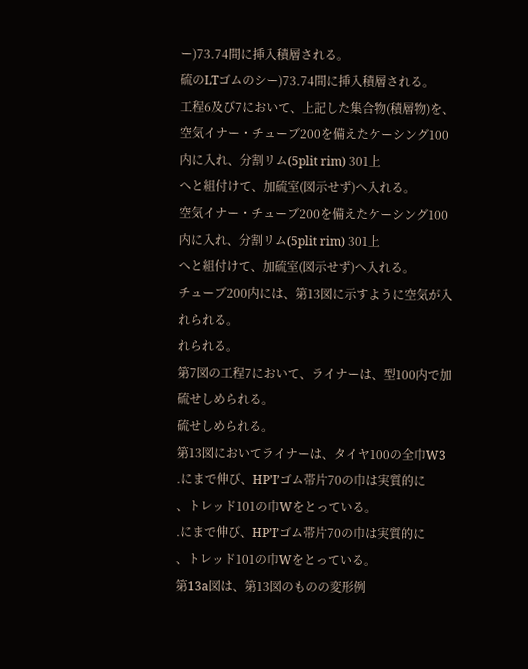ー)73.74間に挿入積層される。
硫のLTゴムのシー)73.74間に挿入積層される。
工程6及び7において、上記した集合物(積層物)を、
空気イナー・チューブ200を備えたケーシング100
内に入れ、分割リム(5plit rim) 301上
へと組付けて、加硫室(図示せず)へ入れる。
空気イナー・チューブ200を備えたケーシング100
内に入れ、分割リム(5plit rim) 301上
へと組付けて、加硫室(図示せず)へ入れる。
チューブ200内には、第13図に示すように空気が入
れられる。
れられる。
第7図の工程7において、ライナーは、型100内で加
硫せしめられる。
硫せしめられる。
第13図においてライナーは、タイヤ100の全巾W3
.にまで伸び、HP’I’ゴム帯片70の巾は実質的に
、トレッド101の巾Wをとっている。
.にまで伸び、HP’I’ゴム帯片70の巾は実質的に
、トレッド101の巾Wをとっている。
第13a図は、第13図のものの変形例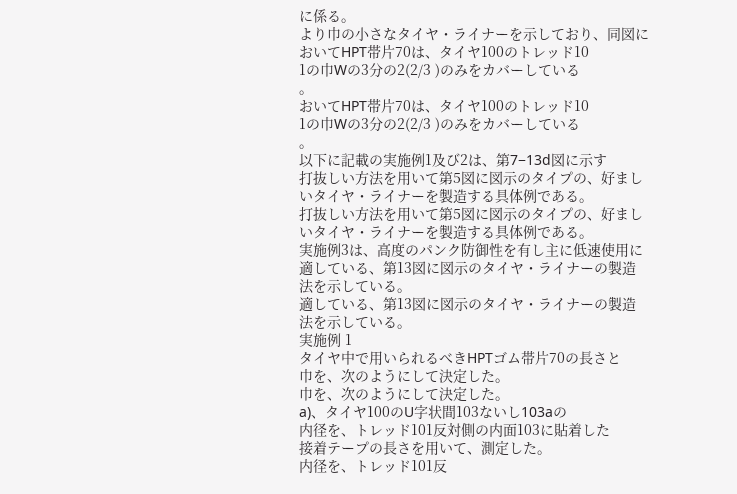に係る。
より巾の小さなタイヤ・ライナーを示しており、同図に
おいてHPT帯片70は、タイヤ100のトレッド10
1の巾Wの3分の2(2/3 )のみをカバーしている
。
おいてHPT帯片70は、タイヤ100のトレッド10
1の巾Wの3分の2(2/3 )のみをカバーしている
。
以下に記載の実施例1及び2は、第7−13d図に示す
打抜しい方法を用いて第5図に図示のタイプの、好まし
いタイヤ・ライナーを製造する具体例である。
打抜しい方法を用いて第5図に図示のタイプの、好まし
いタイヤ・ライナーを製造する具体例である。
実施例3は、高度のパンク防御性を有し主に低速使用に
適している、第13図に図示のタイヤ・ライナーの製造
法を示している。
適している、第13図に図示のタイヤ・ライナーの製造
法を示している。
実施例 1
タイヤ中で用いられるべきHPTゴム帯片70の長さと
巾を、次のようにして決定した。
巾を、次のようにして決定した。
a)、タイヤ100のU字状間103ないし103aの
内径を、トレッド101反対側の内面103に貼着した
接着テープの長さを用いて、測定した。
内径を、トレッド101反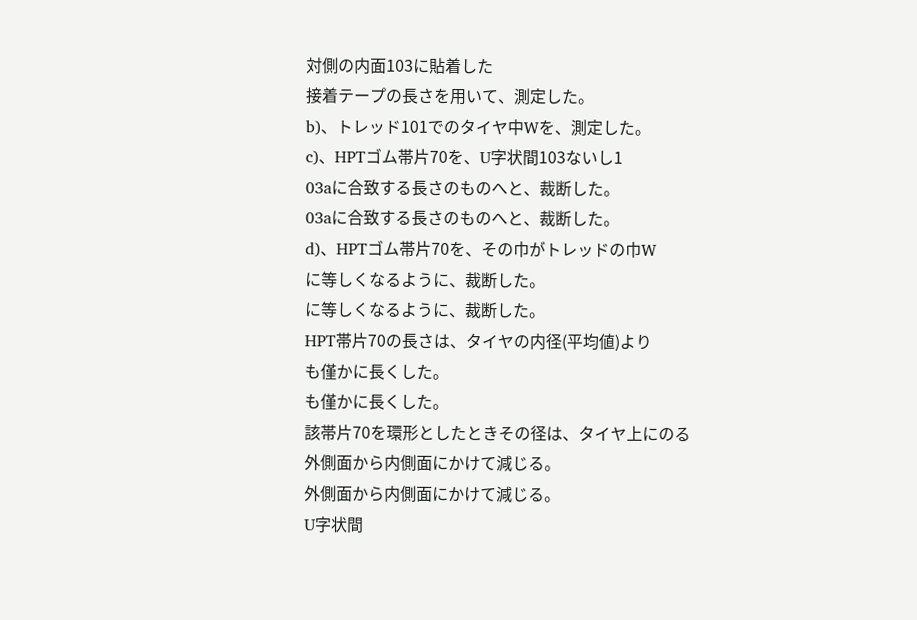対側の内面103に貼着した
接着テープの長さを用いて、測定した。
b)、トレッド101でのタイヤ中Wを、測定した。
c)、HPTゴム帯片70を、U字状間103ないし1
03aに合致する長さのものへと、裁断した。
03aに合致する長さのものへと、裁断した。
d)、HPTゴム帯片70を、その巾がトレッドの巾W
に等しくなるように、裁断した。
に等しくなるように、裁断した。
HPT帯片70の長さは、タイヤの内径(平均値)より
も僅かに長くした。
も僅かに長くした。
該帯片70を環形としたときその径は、タイヤ上にのる
外側面から内側面にかけて減じる。
外側面から内側面にかけて減じる。
U字状間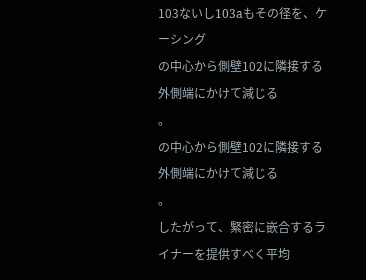103ないし103aもその径を、ケーシング
の中心から側壁102に隣接する外側端にかけて減じる
。
の中心から側壁102に隣接する外側端にかけて減じる
。
したがって、緊密に嵌合するライナーを提供すべく平均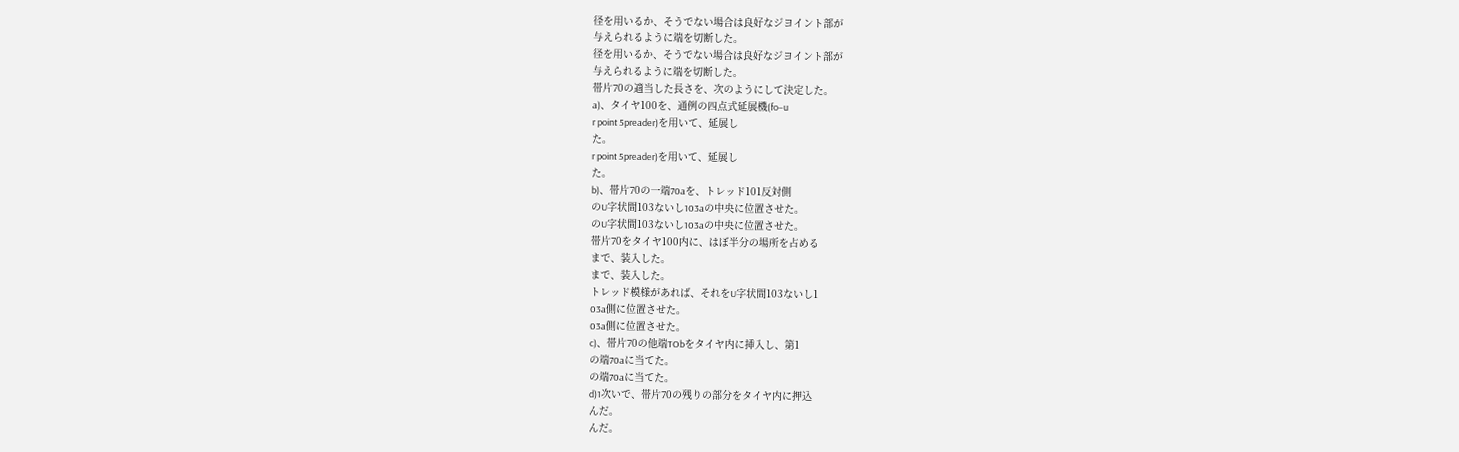径を用いるか、そうでない場合は良好なジヨイント部が
与えられるように端を切断した。
径を用いるか、そうでない場合は良好なジヨイント部が
与えられるように端を切断した。
帯片70の適当した長さを、次のようにして決定した。
a)、タイヤ100を、通例の四点式延展機(fo−u
r point 5preader)を用いて、延展し
た。
r point 5preader)を用いて、延展し
た。
b)、帯片70の一端70aを、トレッド101反対側
のU字状間103ないし103aの中央に位置させた。
のU字状間103ないし103aの中央に位置させた。
帯片70をタイヤ100内に、はぼ半分の場所を占める
まで、装入した。
まで、装入した。
トレッド模様があれば、それをU字状間103ないし1
03a側に位置させた。
03a側に位置させた。
c)、帯片70の他端TObをタイヤ内に挿入し、第1
の端70aに当てた。
の端70aに当てた。
d)1次いで、帯片70の残りの部分をタイヤ内に押込
んだ。
んだ。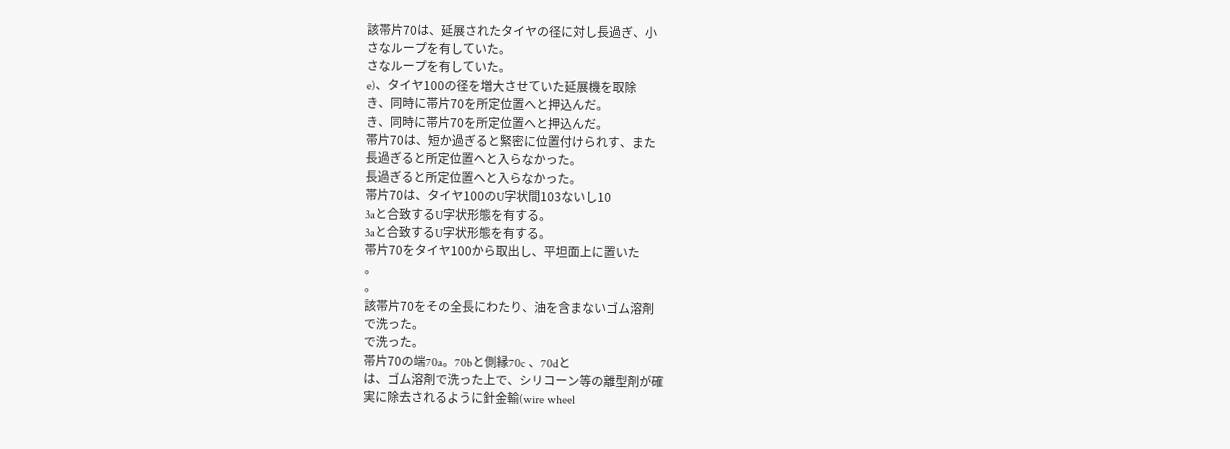該帯片70は、延展されたタイヤの径に対し長過ぎ、小
さなループを有していた。
さなループを有していた。
e)、タイヤ100の径を増大させていた延展機を取除
き、同時に帯片70を所定位置へと押込んだ。
き、同時に帯片70を所定位置へと押込んだ。
帯片70は、短か過ぎると緊密に位置付けられす、また
長過ぎると所定位置へと入らなかった。
長過ぎると所定位置へと入らなかった。
帯片70は、タイヤ100のU字状間103ないし10
3aと合致するU字状形態を有する。
3aと合致するU字状形態を有する。
帯片70をタイヤ100から取出し、平坦面上に置いた
。
。
該帯片70をその全長にわたり、油を含まないゴム溶剤
で洗った。
で洗った。
帯片70の端70a。70bと側縁70c 、70dと
は、ゴム溶剤で洗った上で、シリコーン等の離型剤が確
実に除去されるように針金輸(wire wheel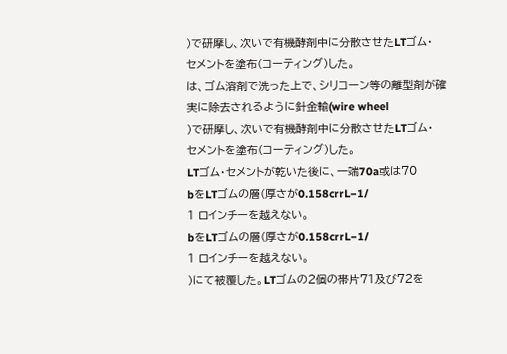)で研摩し、次いで有機酵剤中に分散させたLTゴム・
セメントを塗布(コーティング)した。
は、ゴム溶剤で洗った上で、シリコーン等の離型剤が確
実に除去されるように針金輸(wire wheel
)で研摩し、次いで有機酵剤中に分散させたLTゴム・
セメントを塗布(コーティング)した。
LTゴム・セメントが乾いた後に、一端70a或は70
bをLTゴムの層(厚さが0.158crrL−1/
1 ロインチーを越えない。
bをLTゴムの層(厚さが0.158crrL−1/
1 ロインチーを越えない。
)にて被覆した。LTゴムの2個の帯片71及び72を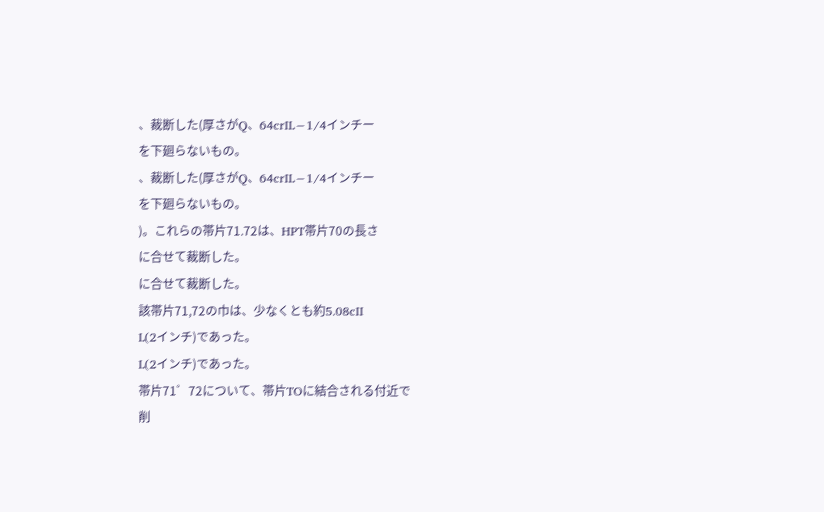、裁断した(厚さがQ、64crIL−1/4インチー
を下廻らないもの。
、裁断した(厚さがQ、64crIL−1/4インチー
を下廻らないもの。
)。これらの帯片71.72は、HPT帯片70の長さ
に合せて裁断した。
に合せて裁断した。
該帯片71,72の巾は、少なくとも約5.08cII
L(2インチ)であった。
L(2インチ)であった。
帯片71゜72について、帯片TOに結合される付近で
削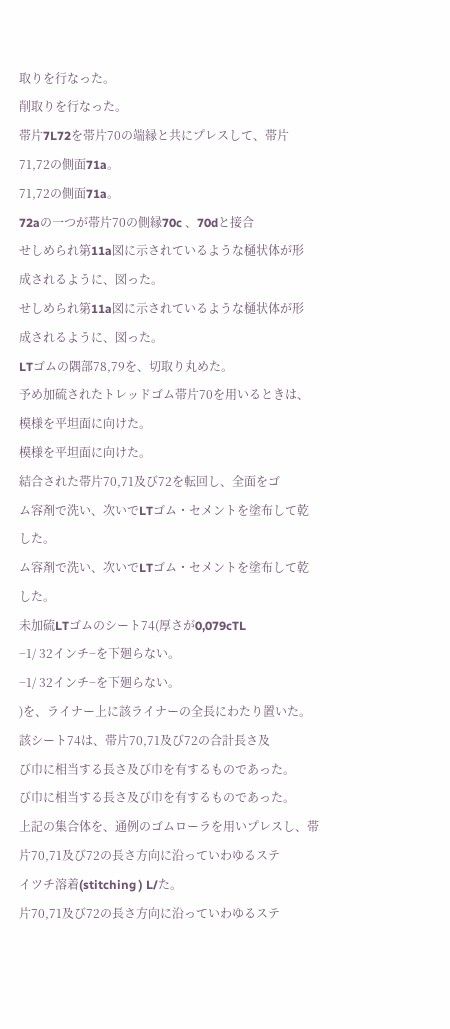取りを行なった。
削取りを行なった。
帯片7L72を帯片70の端縁と共にプレスして、帯片
71,72の側面71a。
71,72の側面71a。
72aの一つが帯片70の側縁70c 、70dと接合
せしめられ第11a図に示されているような樋状体が形
成されるように、図った。
せしめられ第11a図に示されているような樋状体が形
成されるように、図った。
LTゴムの隅部78,79を、切取り丸めた。
予め加硫されたトレッドゴム帯片70を用いるときは、
模様を平坦面に向けた。
模様を平坦面に向けた。
結合された帯片70,71及び72を転回し、全面をゴ
ム容剤で洗い、次いでLTゴム・セメントを塗布して乾
した。
ム容剤で洗い、次いでLTゴム・セメントを塗布して乾
した。
未加硫LTゴムのシート74(厚さが0,079cTL
−1/ 32インチ−を下廻らない。
−1/ 32インチ−を下廻らない。
)を、ライナー上に該ライナーの全長にわたり置いた。
該シート74は、帯片70,71及び72の合計長さ及
び巾に相当する長さ及び巾を有するものであった。
び巾に相当する長さ及び巾を有するものであった。
上記の集合体を、通例のゴムローラを用いプレスし、帯
片70,71及び72の長さ方向に沿っていわゆるステ
イツチ溶着(stitching ) L/た。
片70,71及び72の長さ方向に沿っていわゆるステ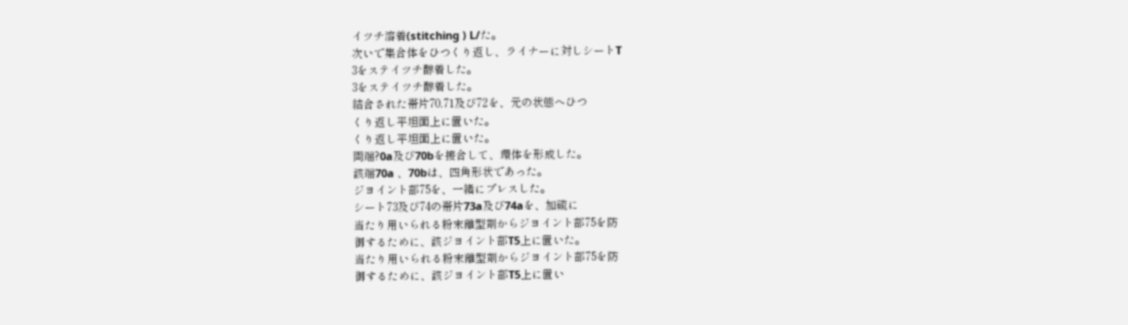イツチ溶着(stitching ) L/た。
次いで集合体をひつくり返し、ライナーに対しシートT
3をステイツチ醇着した。
3をステイツチ醇着した。
結合された帯片70.71及び72を、元の状態へひつ
くり返し平坦面上に置いた。
くり返し平坦面上に置いた。
両端?0a及び70bを接合して、環体を形成した。
該端70a 、70bは、四角形状であった。
ジヨイント部75を、一緒にプレスした。
シート73及び74の帯片73a及び74aを、加硫に
当たり用いられる粉末離型剤からジヨイント部75を防
御するために、該ジヨイント部T5上に置いた。
当たり用いられる粉末離型剤からジヨイント部75を防
御するために、該ジヨイント部T5上に置い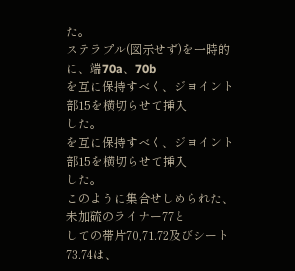た。
ステラプル(図示せず)を一時的に、端70a、70b
を互に保持すべく、ジヨイント部15を横切らせて挿入
した。
を互に保持すべく、ジヨイント部15を横切らせて挿入
した。
このように集合せしめられた、未加硫のライナー77と
しての帯片70,71.72及びシート73.74は、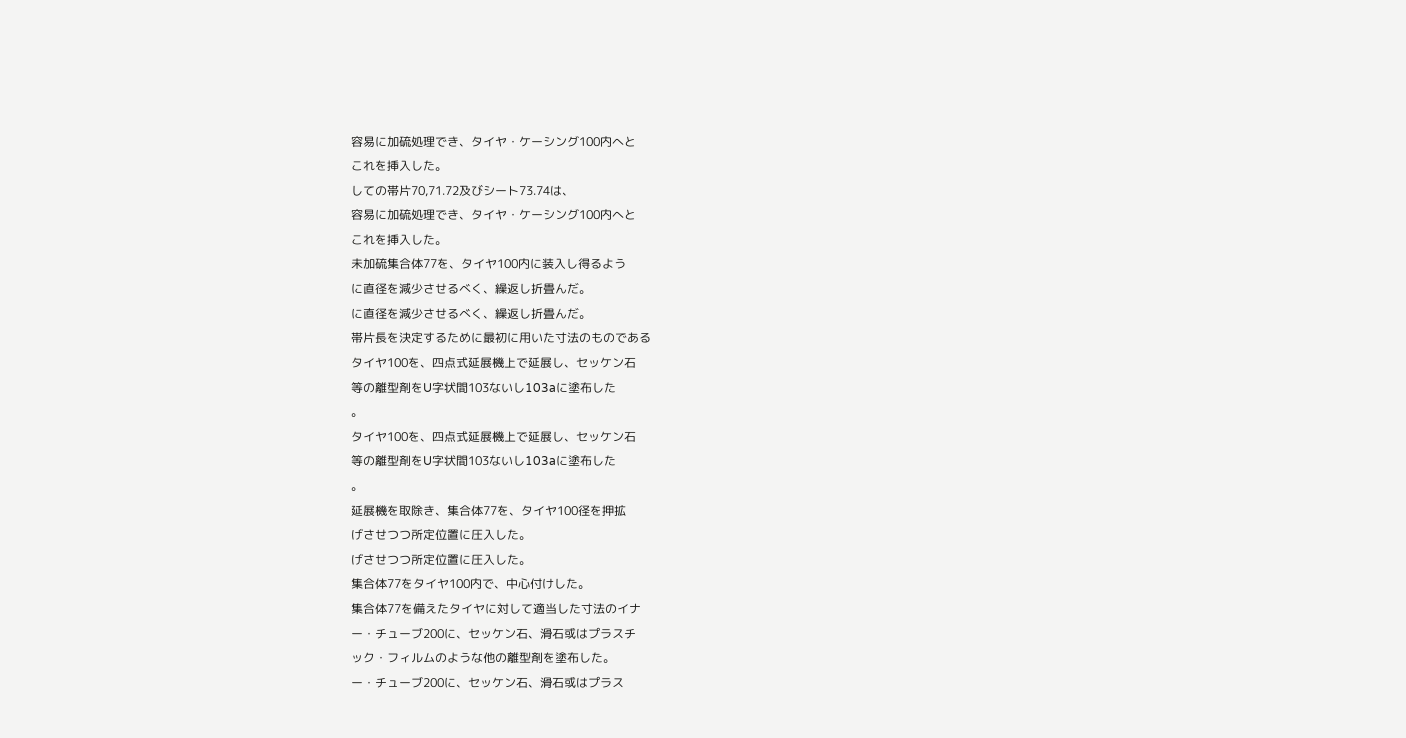容易に加硫処理でき、タイヤ・ケーシング100内へと
これを挿入した。
しての帯片70,71.72及びシート73.74は、
容易に加硫処理でき、タイヤ・ケーシング100内へと
これを挿入した。
未加硫集合体77を、タイヤ100内に装入し得るよう
に直径を減少させるべく、繰返し折畳んだ。
に直径を減少させるべく、繰返し折畳んだ。
帯片長を決定するために最初に用いた寸法のものである
タイヤ100を、四点式延展機上で延展し、セッケン石
等の離型剤をU字状間103ないし103aに塗布した
。
タイヤ100を、四点式延展機上で延展し、セッケン石
等の離型剤をU字状間103ないし103aに塗布した
。
延展機を取除き、集合体77を、タイヤ100径を押拡
げさせつつ所定位置に圧入した。
げさせつつ所定位置に圧入した。
集合体77をタイヤ100内で、中心付けした。
集合体77を備えたタイヤに対して適当した寸法のイナ
ー・チューブ200に、セッケン石、滑石或はプラスチ
ック・フィルムのような他の離型剤を塗布した。
ー・チューブ200に、セッケン石、滑石或はプラス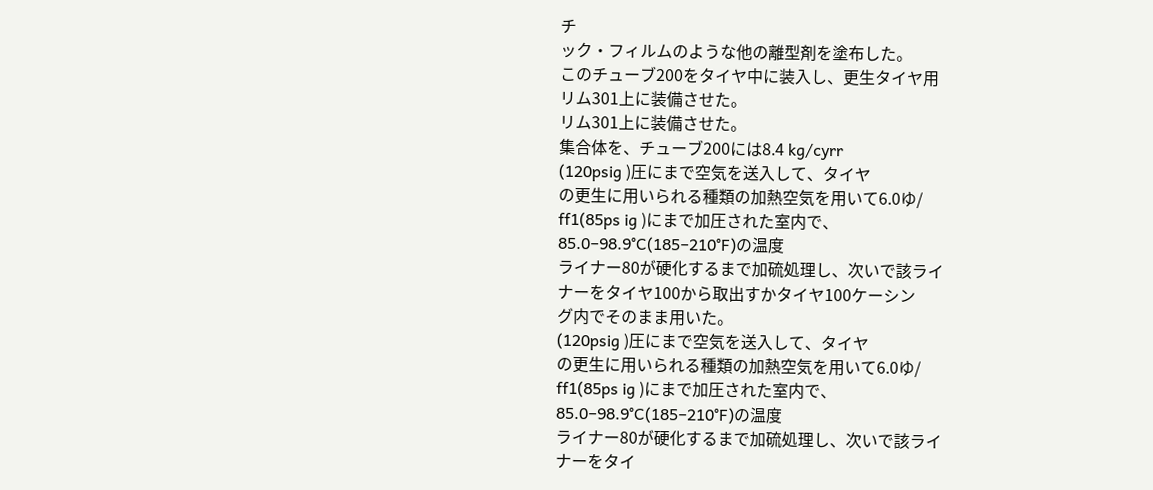チ
ック・フィルムのような他の離型剤を塗布した。
このチューブ200をタイヤ中に装入し、更生タイヤ用
リム301上に装備させた。
リム301上に装備させた。
集合体を、チューブ200には8.4 kg/cyrr
(120psig )圧にまで空気を送入して、タイヤ
の更生に用いられる種類の加熱空気を用いて6.0ゆ/
ff1(85ps ig )にまで加圧された室内で、
85.0−98.9°C(185−210°F)の温度
ライナー80が硬化するまで加硫処理し、次いで該ライ
ナーをタイヤ100から取出すかタイヤ100ケーシン
グ内でそのまま用いた。
(120psig )圧にまで空気を送入して、タイヤ
の更生に用いられる種類の加熱空気を用いて6.0ゆ/
ff1(85ps ig )にまで加圧された室内で、
85.0−98.9°C(185−210°F)の温度
ライナー80が硬化するまで加硫処理し、次いで該ライ
ナーをタイ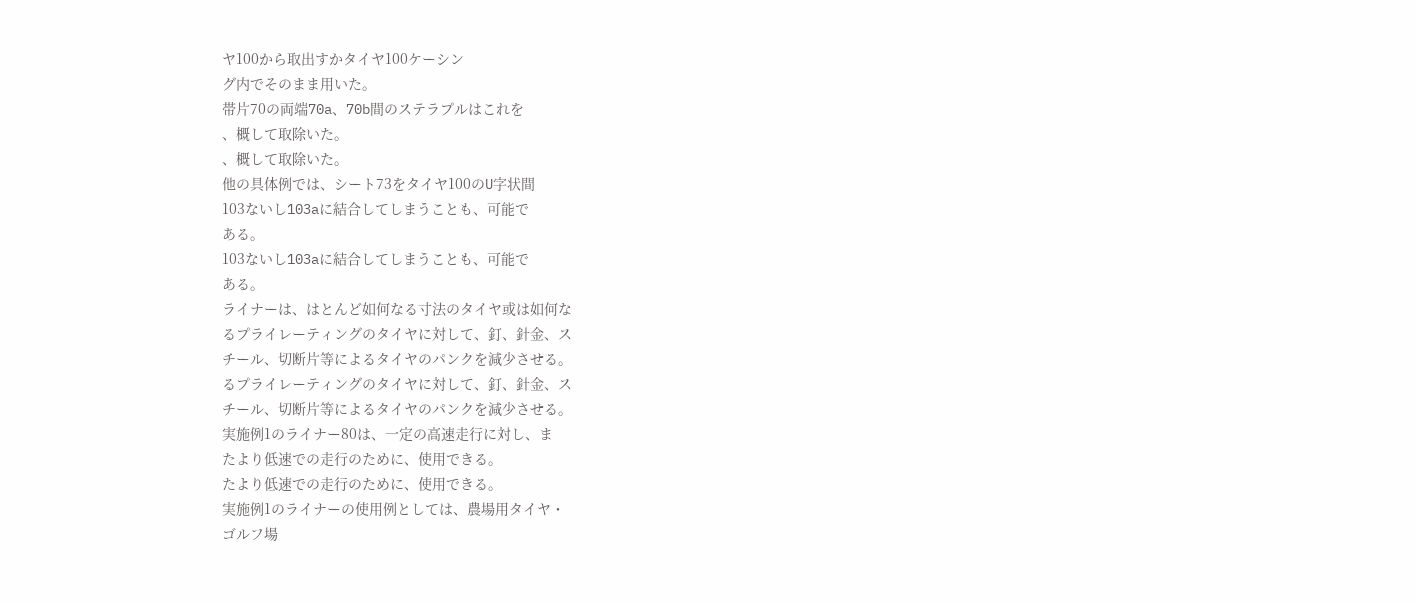ヤ100から取出すかタイヤ100ケーシン
グ内でそのまま用いた。
帯片70の両端70a、70b間のステラプルはこれを
、概して取除いた。
、概して取除いた。
他の具体例では、シート73をタイヤ100のU字状間
103ないし103aに結合してしまうことも、可能で
ある。
103ないし103aに結合してしまうことも、可能で
ある。
ライナーは、はとんど如何なる寸法のタイヤ或は如何な
るプライレーティングのタイヤに対して、釘、針金、ス
チール、切断片等によるタイヤのパンクを減少させる。
るプライレーティングのタイヤに対して、釘、針金、ス
チール、切断片等によるタイヤのパンクを減少させる。
実施例1のライナー80は、一定の高速走行に対し、ま
たより低速での走行のために、使用できる。
たより低速での走行のために、使用できる。
実施例1のライナーの使用例としては、農場用タイヤ・
ゴルフ場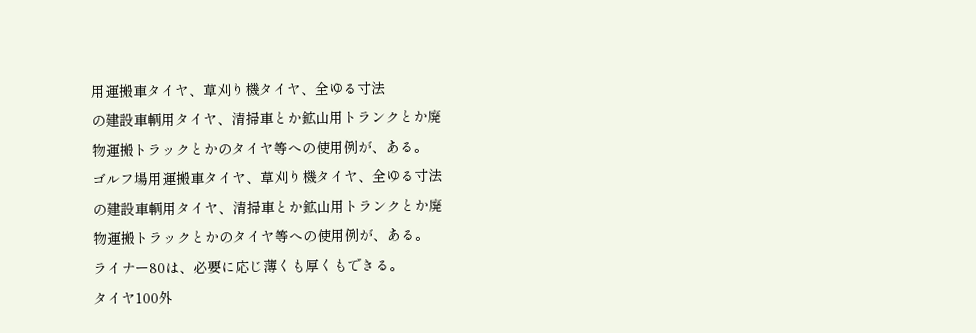用運搬車タイヤ、草刈り機タイヤ、全ゆる寸法
の建設車輌用タイヤ、清掃車とか鉱山用トランクとか廃
物運搬トラックとかのタイヤ等への使用例が、ある。
ゴルフ場用運搬車タイヤ、草刈り機タイヤ、全ゆる寸法
の建設車輌用タイヤ、清掃車とか鉱山用トランクとか廃
物運搬トラックとかのタイヤ等への使用例が、ある。
ライナー80は、必要に応じ薄くも厚くもできる。
タイヤ100外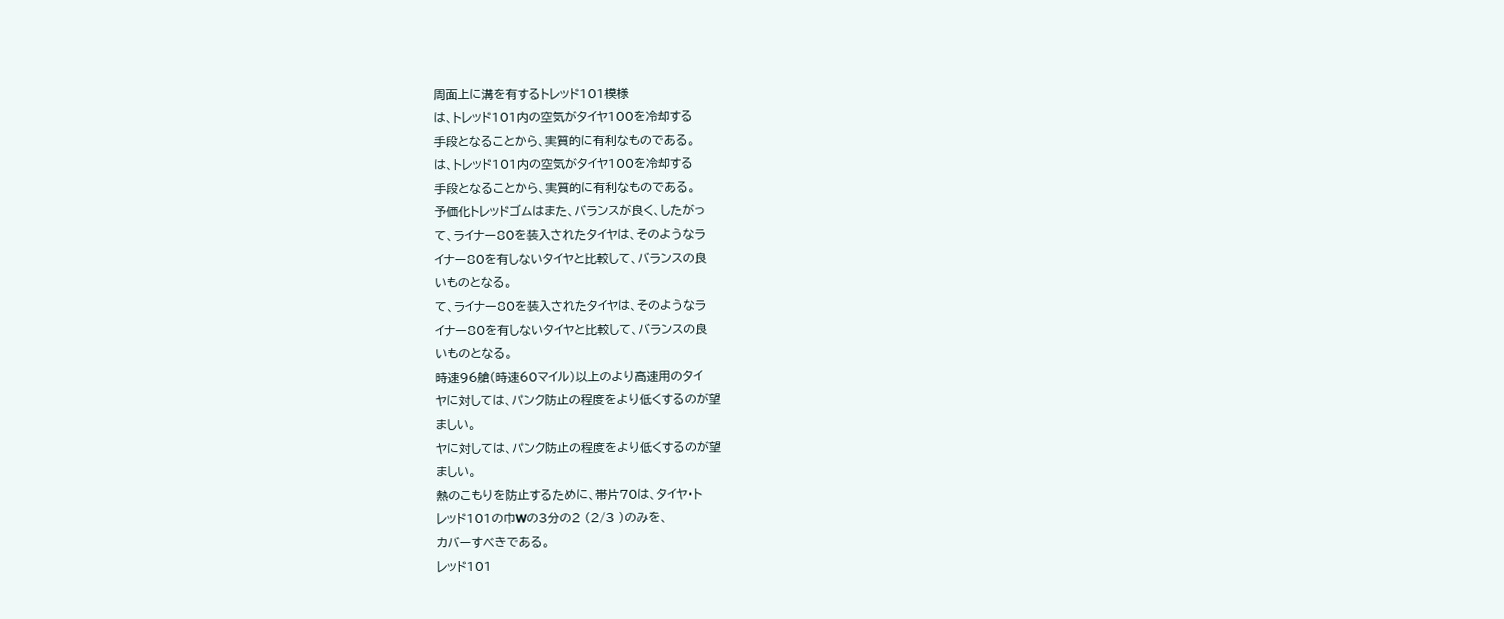周面上に溝を有するトレッド101模様
は、トレッド101内の空気がタイヤ100を冷却する
手段となることから、実質的に有利なものである。
は、トレッド101内の空気がタイヤ100を冷却する
手段となることから、実質的に有利なものである。
予価化トレッドゴムはまた、バランスが良く、したがっ
て、ライナー80を装入されたタイヤは、そのようなラ
イナー80を有しないタイヤと比較して、バランスの良
いものとなる。
て、ライナー80を装入されたタイヤは、そのようなラ
イナー80を有しないタイヤと比較して、バランスの良
いものとなる。
時速96艙(時速60マイル)以上のより高速用のタイ
ヤに対しては、パンク防止の程度をより低くするのが望
ましい。
ヤに対しては、パンク防止の程度をより低くするのが望
ましい。
熱のこもりを防止するために、帯片70は、タイヤ・ト
レッド101の巾Wの3分の2 (2/3 )のみを、
カバーすべきである。
レッド101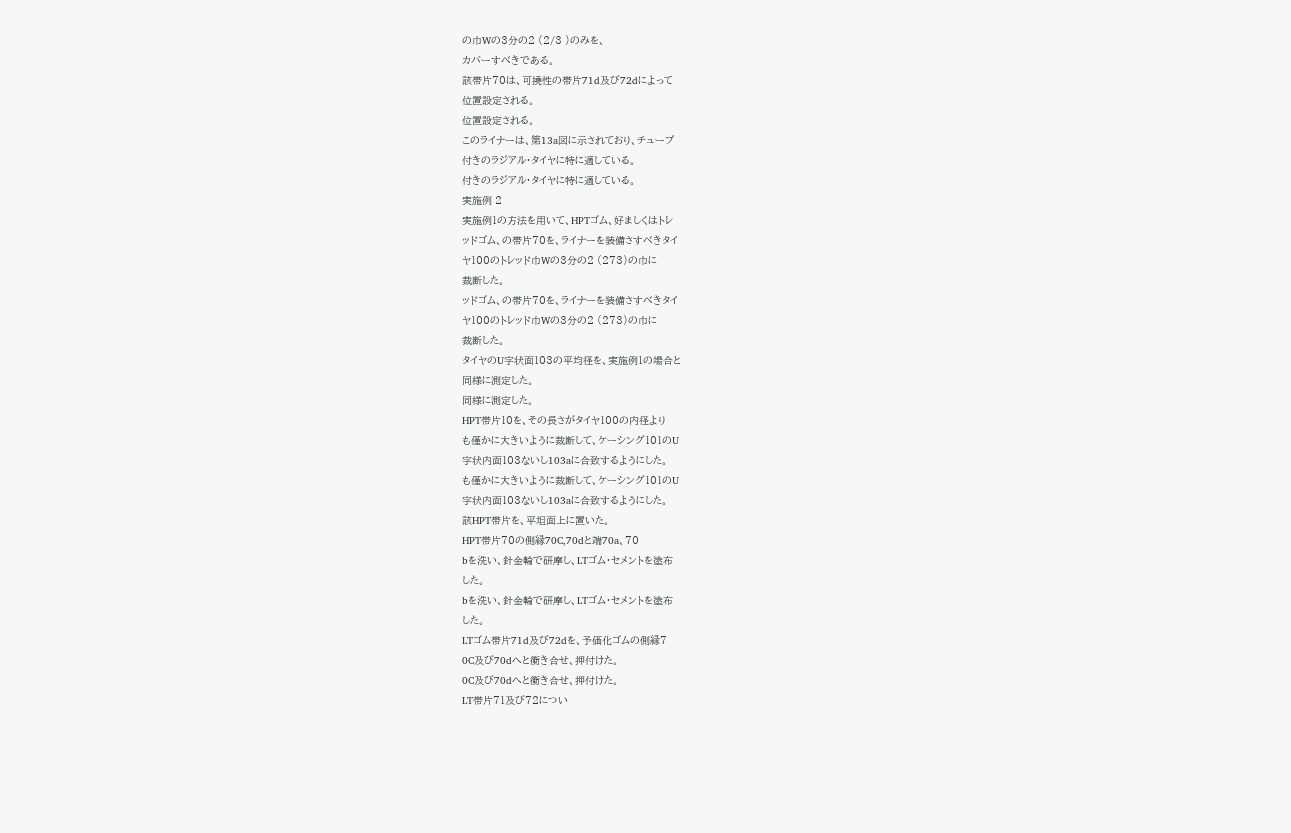の巾Wの3分の2 (2/3 )のみを、
カバーすべきである。
該帯片70は、可撓性の帯片71d及び72dによって
位置設定される。
位置設定される。
このライナーは、第13a図に示されており、チューブ
付きのラジアル・タイヤに特に適している。
付きのラジアル・タイヤに特に適している。
実施例 2
実施例1の方法を用いて、HPTゴム、好ましくはトレ
ッドゴム、の帯片70を、ライナーを装備さすべきタイ
ヤ100のトレッド巾Wの3分の2 (273)の巾に
裁断した。
ッドゴム、の帯片70を、ライナーを装備さすべきタイ
ヤ100のトレッド巾Wの3分の2 (273)の巾に
裁断した。
タイヤのU字状面103の平均径を、実施例1の場合と
同様に測定した。
同様に測定した。
HPT帯片10を、その長さがタイヤ100の内径より
も僅かに大きいように裁断して、ケーシング101のU
字状内面103ないし103aに合致するようにした。
も僅かに大きいように裁断して、ケーシング101のU
字状内面103ないし103aに合致するようにした。
該HPT帯片を、平坦面上に置いた。
HPT帯片70の側縁70C,70dと端70a、70
bを洗い、針金輪で研摩し、LTゴム・セメントを塗布
した。
bを洗い、針金輪で研摩し、LTゴム・セメントを塗布
した。
LTゴム帯片71d及び72dを、予価化ゴムの側縁7
0C及び70dへと衝き合せ、押付けた。
0C及び70dへと衝き合せ、押付けた。
LT帯片71及び72につい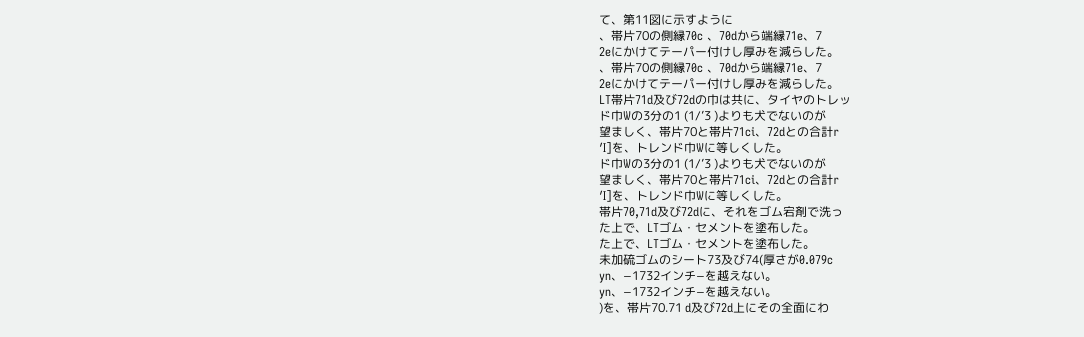て、第11図に示すように
、帯片70の側縁70c 、70dから端縁71e、7
2eにかけてテーパー付けし厚みを減らした。
、帯片70の側縁70c 、70dから端縁71e、7
2eにかけてテーパー付けし厚みを減らした。
LT帯片71d及び72dの巾は共に、タイヤのトレッ
ド巾Wの3分の1 (1/’3 )よりも犬でないのが
望ましく、帯片70と帯片71ci、72dとの合計r
′I]を、トレンド巾Wに等しくした。
ド巾Wの3分の1 (1/’3 )よりも犬でないのが
望ましく、帯片70と帯片71ci、72dとの合計r
′I]を、トレンド巾Wに等しくした。
帯片70,71d及び72dに、それをゴム宕剤で洗っ
た上で、LTゴム・セメントを塗布した。
た上で、LTゴム・セメントを塗布した。
未加硫ゴムのシート73及び74(厚さが0.079c
yn、−1732インチ−を越えない。
yn、−1732インチ−を越えない。
)を、帯片70.71 d及び72d上にその全面にわ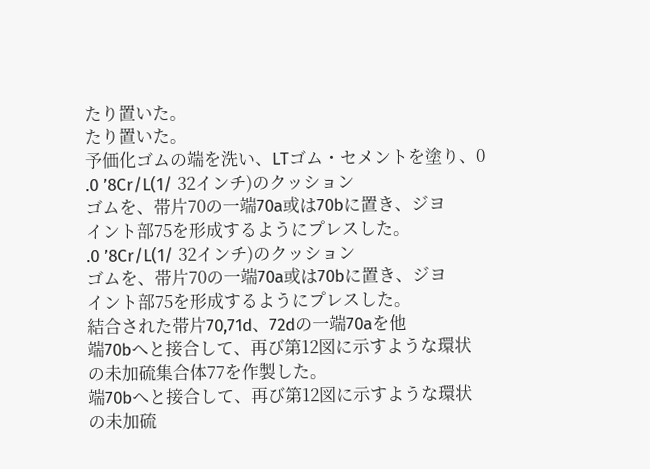たり置いた。
たり置いた。
予価化ゴムの端を洗い、LTゴム・セメントを塗り、0
.0 ’8Cr/L(1/ 32インチ)のクッション
ゴムを、帯片70の一端70a或は70bに置き、ジヨ
イント部75を形成するようにプレスした。
.0 ’8Cr/L(1/ 32インチ)のクッション
ゴムを、帯片70の一端70a或は70bに置き、ジヨ
イント部75を形成するようにプレスした。
結合された帯片70,71d、72dの一端70aを他
端70bへと接合して、再び第12図に示すような環状
の未加硫集合体77を作製した。
端70bへと接合して、再び第12図に示すような環状
の未加硫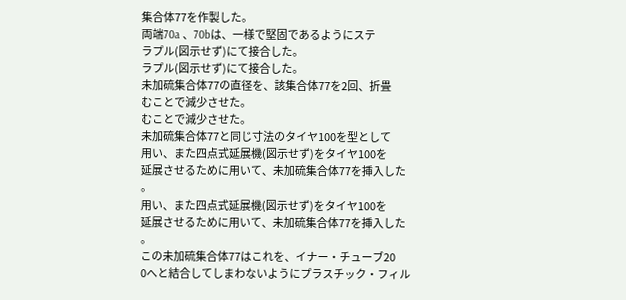集合体77を作製した。
両端70a 、70bは、一様で堅固であるようにステ
ラプル(図示せず)にて接合した。
ラプル(図示せず)にて接合した。
未加硫集合体77の直径を、該集合体77を2回、折畳
むことで減少させた。
むことで減少させた。
未加硫集合体77と同じ寸法のタイヤ100を型として
用い、また四点式延展機(図示せず)をタイヤ100を
延展させるために用いて、未加硫集合体77を挿入した
。
用い、また四点式延展機(図示せず)をタイヤ100を
延展させるために用いて、未加硫集合体77を挿入した
。
この未加硫集合体77はこれを、イナー・チューブ20
0へと結合してしまわないようにプラスチック・フィル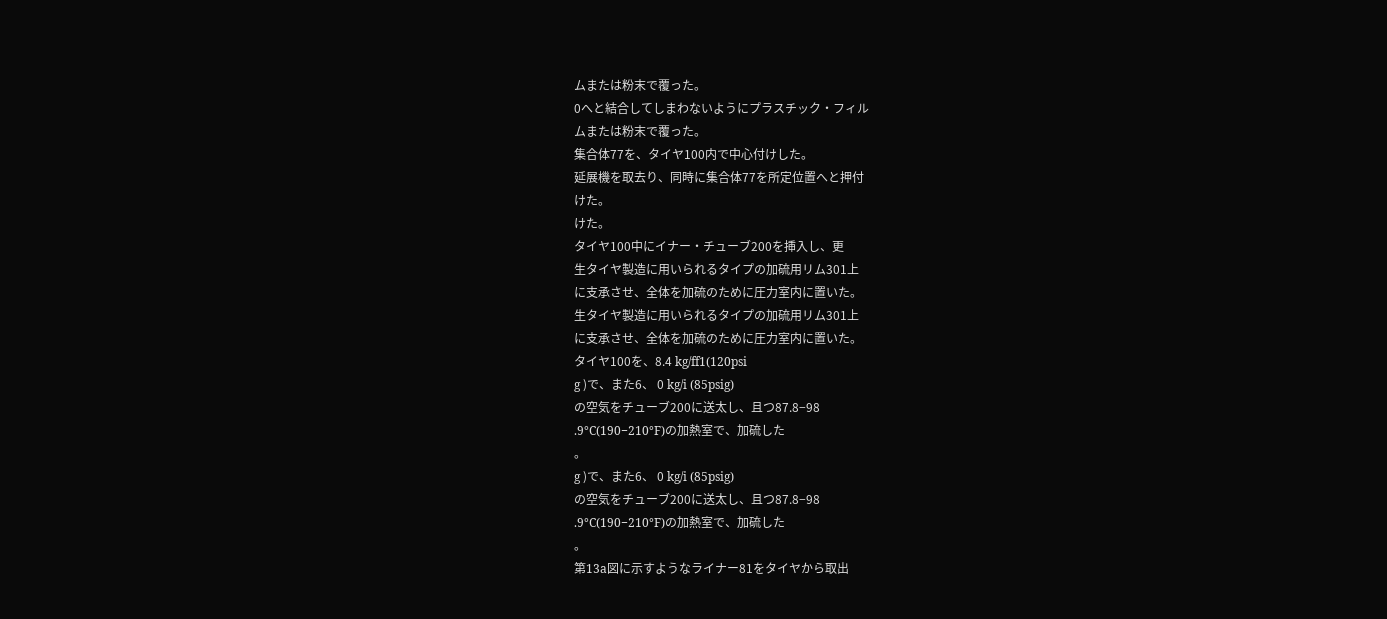ムまたは粉末で覆った。
0へと結合してしまわないようにプラスチック・フィル
ムまたは粉末で覆った。
集合体77を、タイヤ100内で中心付けした。
延展機を取去り、同時に集合体77を所定位置へと押付
けた。
けた。
タイヤ100中にイナー・チューブ200を挿入し、更
生タイヤ製造に用いられるタイプの加硫用リム301上
に支承させ、全体を加硫のために圧力室内に置いた。
生タイヤ製造に用いられるタイプの加硫用リム301上
に支承させ、全体を加硫のために圧力室内に置いた。
タイヤ100を、8.4 kg/ff1(120psi
g )で、また6、 0 kg/i (85psig)
の空気をチューブ200に送太し、且つ87.8−98
.9°C(190−210°F)の加熱室で、加硫した
。
g )で、また6、 0 kg/i (85psig)
の空気をチューブ200に送太し、且つ87.8−98
.9°C(190−210°F)の加熱室で、加硫した
。
第13a図に示すようなライナー81をタイヤから取出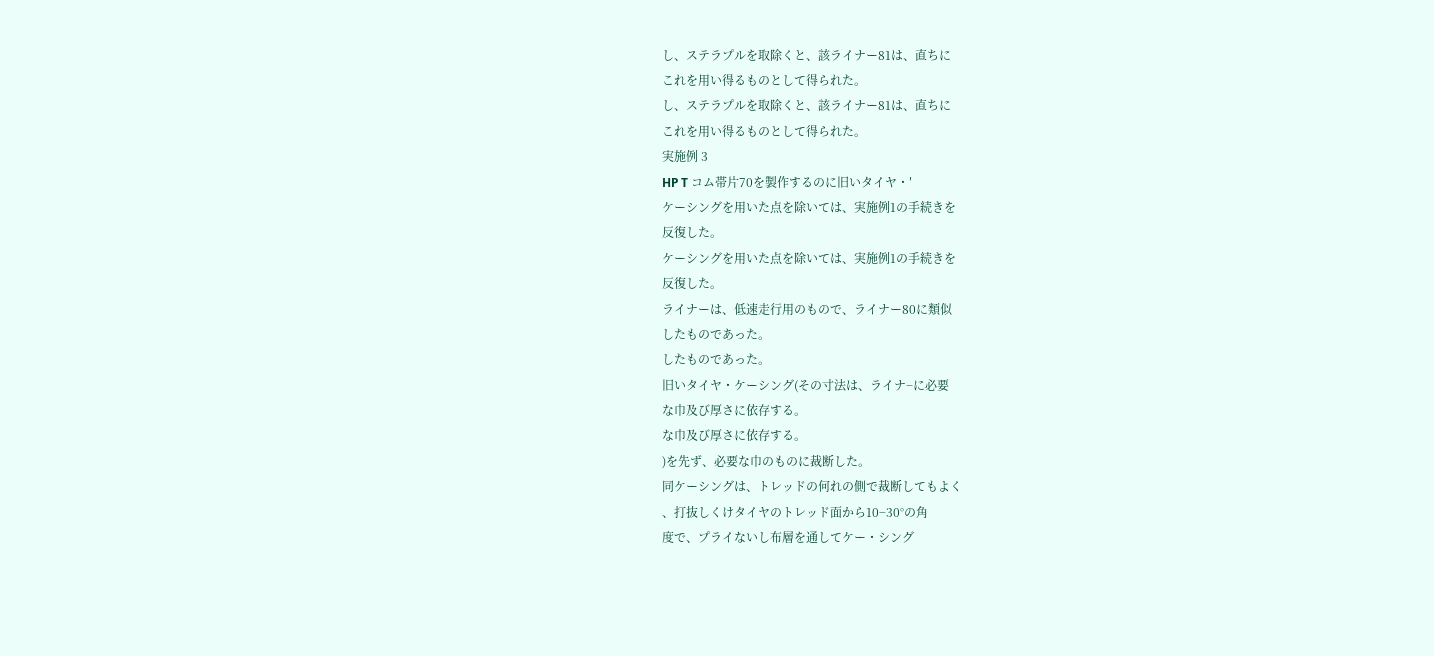し、ステラプルを取除くと、該ライナー81は、直ちに
これを用い得るものとして得られた。
し、ステラプルを取除くと、該ライナー81は、直ちに
これを用い得るものとして得られた。
実施例 3
HP T コム帯片70を製作するのに旧いタイヤ・′
ケーシングを用いた点を除いては、実施例1の手続きを
反復した。
ケーシングを用いた点を除いては、実施例1の手続きを
反復した。
ライナーは、低速走行用のもので、ライナー80に類似
したものであった。
したものであった。
旧いタイヤ・ケーシング(その寸法は、ライナ−に必要
な巾及び厚さに依存する。
な巾及び厚さに依存する。
)を先ず、必要な巾のものに裁断した。
同ケーシングは、トレッドの何れの側で裁断してもよく
、打抜しくけタイヤのトレッド面から10−30°の角
度で、プライないし布層を通してケー・シング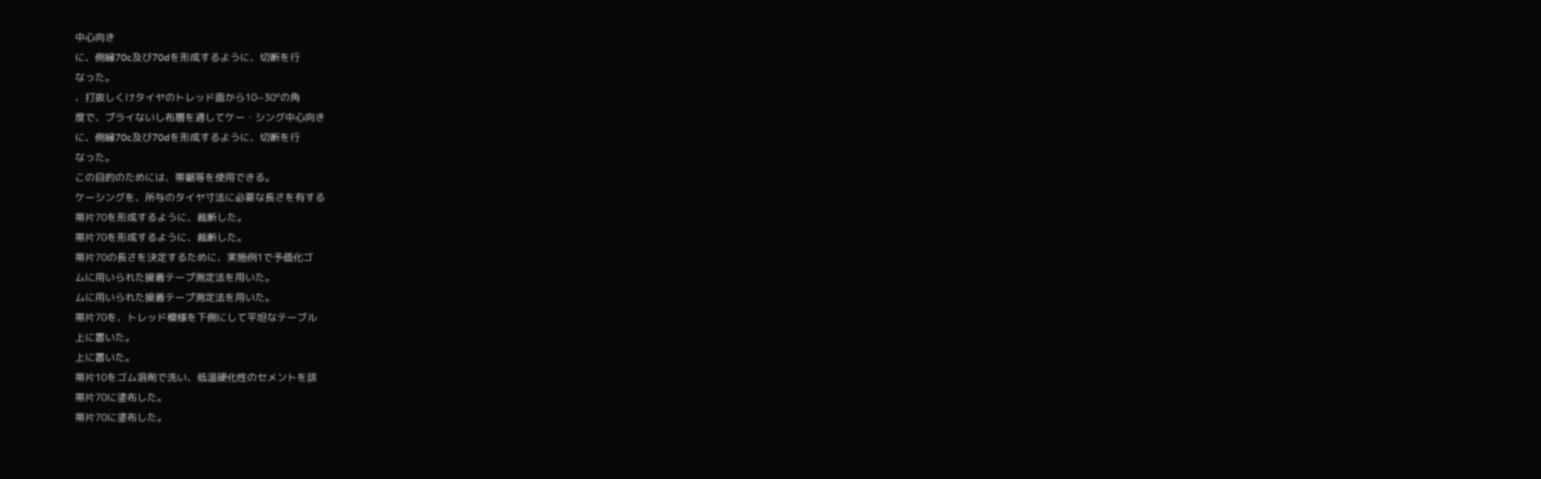中心向き
に、側縁70c及び70dを形成するように、切断を行
なった。
、打抜しくけタイヤのトレッド面から10−30°の角
度で、プライないし布層を通してケー・シング中心向き
に、側縁70c及び70dを形成するように、切断を行
なった。
この目的のためには、帯鋸等を使用できる。
ケーシングを、所与のタイヤ寸法に必要な長さを有する
帯片70を形成するように、裁断した。
帯片70を形成するように、裁断した。
帯片70の長さを決定するために、実施例1で予価化ゴ
ムに用いられた接着テープ測定法を用いた。
ムに用いられた接着テープ測定法を用いた。
帯片70を、トレッド模様を下側にして平坦なテーブル
上に置いた。
上に置いた。
帯片10をゴム溶剤で洗い、低温硬化性のセメントを該
帯片70に塗布した。
帯片70に塗布した。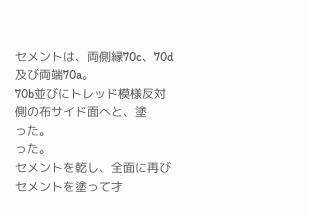セメントは、両側縁70c、70d及び両端70a。
70b並びにトレッド模様反対側の布サイド面へと、塗
った。
った。
セメントを乾し、全面に再びセメントを塗って才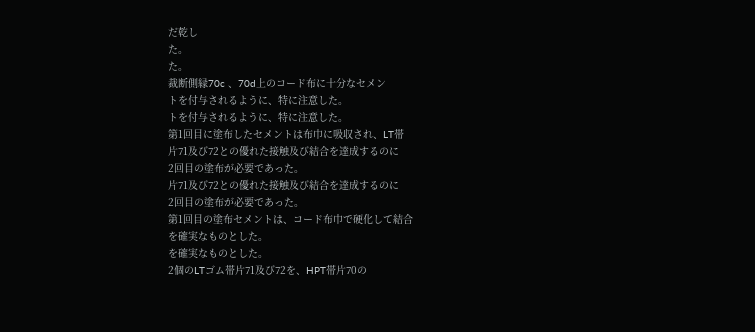だ乾し
た。
た。
裁断側縁70c 、70d上のコード布に十分なセメン
トを付与されるように、特に注意した。
トを付与されるように、特に注意した。
第1回目に塗布したセメントは布巾に吸収され、LT帯
片71及び72との優れた接触及び結合を達成するのに
2回目の塗布が必要であった。
片71及び72との優れた接触及び結合を達成するのに
2回目の塗布が必要であった。
第1回目の塗布セメントは、コード布巾で硬化して結合
を確実なものとした。
を確実なものとした。
2個のLTゴム帯片71及び72を、HPT帯片70の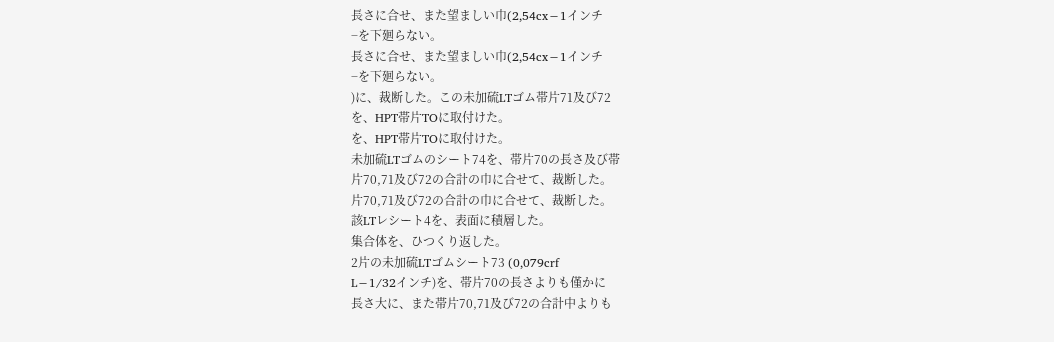長さに合せ、また望ましい巾(2,54cx−1インチ
−を下廻らない。
長さに合せ、また望ましい巾(2,54cx−1インチ
−を下廻らない。
)に、裁断した。この未加硫LTゴム帯片71及び72
を、HPT帯片TOに取付けた。
を、HPT帯片TOに取付けた。
未加硫LTゴムのシート74を、帯片70の長さ及び帯
片70,71及び72の合計の巾に合せて、裁断した。
片70,71及び72の合計の巾に合せて、裁断した。
該LTレシート4を、表面に積層した。
集合体を、ひつくり返した。
2片の未加硫LTゴムシート73 (0,079crf
L−1/32インチ)を、帯片70の長さよりも僅かに
長さ大に、また帯片70,71及び72の合計中よりも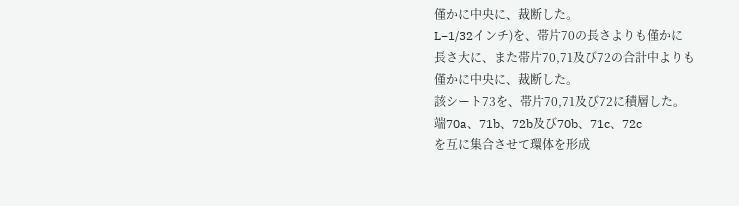僅かに中央に、裁断した。
L−1/32インチ)を、帯片70の長さよりも僅かに
長さ大に、また帯片70,71及び72の合計中よりも
僅かに中央に、裁断した。
該シート73を、帯片70,71及び72に積層した。
端70a、71b、72b及び70b、71c、72c
を互に集合させて環体を形成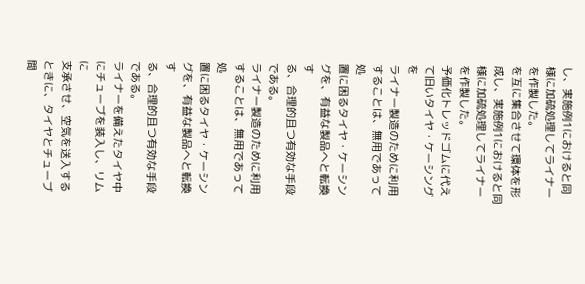し、実施例1におけると同
様に加硫処理してライナーを作製した。
を互に集合させて環体を形成し、実施例1におけると同
様に加硫処理してライナーを作製した。
予価化トレッドゴムに代えて旧いタイヤ・ケーシングを
ライナー製造のために利用することは、無用であって処
置に困るタイヤ・ケーシングを、有益な製品へと転換す
る、合理的且つ有効な手段である。
ライナー製造のために利用することは、無用であって処
置に困るタイヤ・ケーシングを、有益な製品へと転換す
る、合理的且つ有効な手段である。
ライナーを備えたタイヤ中にチューブを装入し、リムに
支承させ、空気を送入するときに、タイヤとチューブ間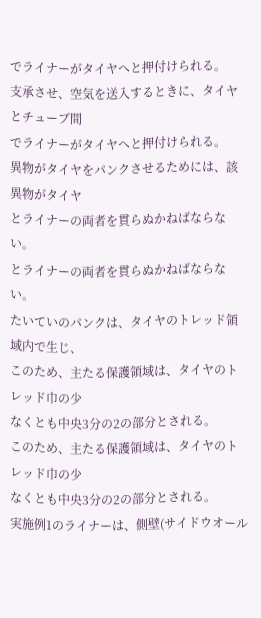でライナーがタイヤへと押付けられる。
支承させ、空気を送入するときに、タイヤとチューブ間
でライナーがタイヤへと押付けられる。
異物がタイヤをパンクさせるためには、該異物がタイヤ
とライナーの両者を貫らぬかねばならない。
とライナーの両者を貫らぬかねばならない。
たいていのパンクは、タイヤのトレッド領域内で生じ、
このため、主たる保護領域は、タイヤのトレッド巾の少
なくとも中央3分の2の部分とされる。
このため、主たる保護領域は、タイヤのトレッド巾の少
なくとも中央3分の2の部分とされる。
実施例1のライナーは、側壁(サイドウオール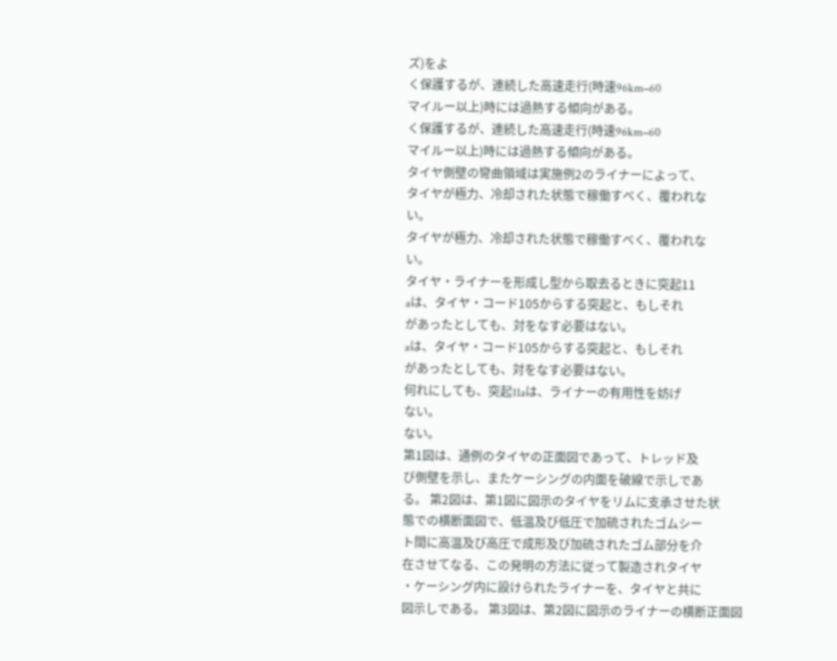ズ)をよ
く保護するが、連続した高速走行(時速96km−60
マイルー以上)時には過熱する傾向がある。
く保護するが、連続した高速走行(時速96km−60
マイルー以上)時には過熱する傾向がある。
タイヤ側壁の彎曲領域は実施例2のライナーによって、
タイヤが極力、冷却された状態で稼働すべく、覆われな
い。
タイヤが極力、冷却された状態で稼働すべく、覆われな
い。
タイヤ・ライナーを形成し型から取去るときに突起11
aは、タイヤ・コード105からする突起と、もしそれ
があったとしても、対をなす必要はない。
aは、タイヤ・コード105からする突起と、もしそれ
があったとしても、対をなす必要はない。
何れにしても、突起11aは、ライナーの有用性を妨げ
ない。
ない。
第1図は、通例のタイヤの正面図であって、トレッド及
び側壁を示し、またケーシングの内面を破線で示しであ
る。 第2図は、第1図に図示のタイヤをリムに支承させた状
態での横断面図で、低温及び低圧で加硫されたゴムシー
ト間に高温及び高圧で成形及び加硫されたゴム部分を介
在させてなる、この発明の方法に従って製造されタイヤ
・ケーシング内に設けられたライナーを、タイヤと共に
図示しである。 第3図は、第2図に図示のライナーの横断正面図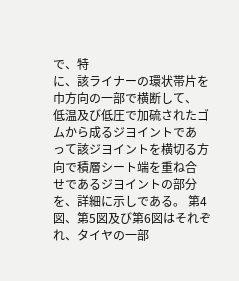で、特
に、該ライナーの環状帯片を巾方向の一部で横断して、
低温及び低圧で加硫されたゴムから成るジヨイントであ
って該ジヨイントを横切る方向で積層シート端を重ね合
せであるジヨイントの部分を、詳細に示しである。 第4図、第5図及び第6図はそれぞれ、タイヤの一部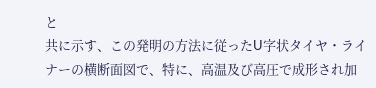と
共に示す、この発明の方法に従ったU字状タイヤ・ライ
ナーの横断面図で、特に、高温及び高圧で成形され加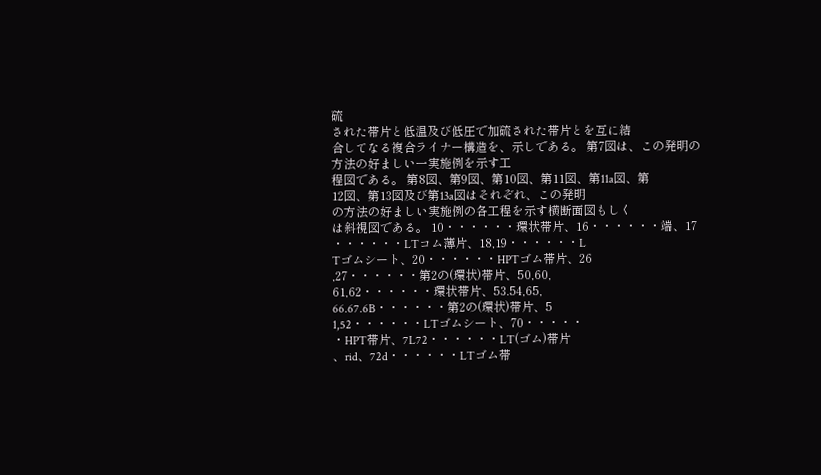硫
された帯片と低温及び低圧で加硫された帯片とを互に結
合してなる複合ライナー構造を、示しである。 第7図は、この発明の方法の好ましい一実施例を示す工
程図である。 第8図、第9図、第10図、第11図、第11a図、第
12図、第13図及び第13a図はそれぞれ、この発明
の方法の好ましい実施例の各工程を示す横断面図もしく
は斜視図である。 10・・・・・・環状帯片、16・・・・・・端、17
・・・・・・LTコム薄片、18,19・・・・・・L
Tゴムシート、20・・・・・・HPTゴム帯片、26
,27・・・・・・第2の(環状)帯片、50,60,
61,62・・・・・・環状帯片、53.54,65,
66.67.6B・・・・・・第2の(環状)帯片、5
1,52・・・・・・LTゴムシート、70・・・・・
・HPT帯片、7L72・・・・・・LT(ゴム)帯片
、rid、72d・・・・・・LTゴム帯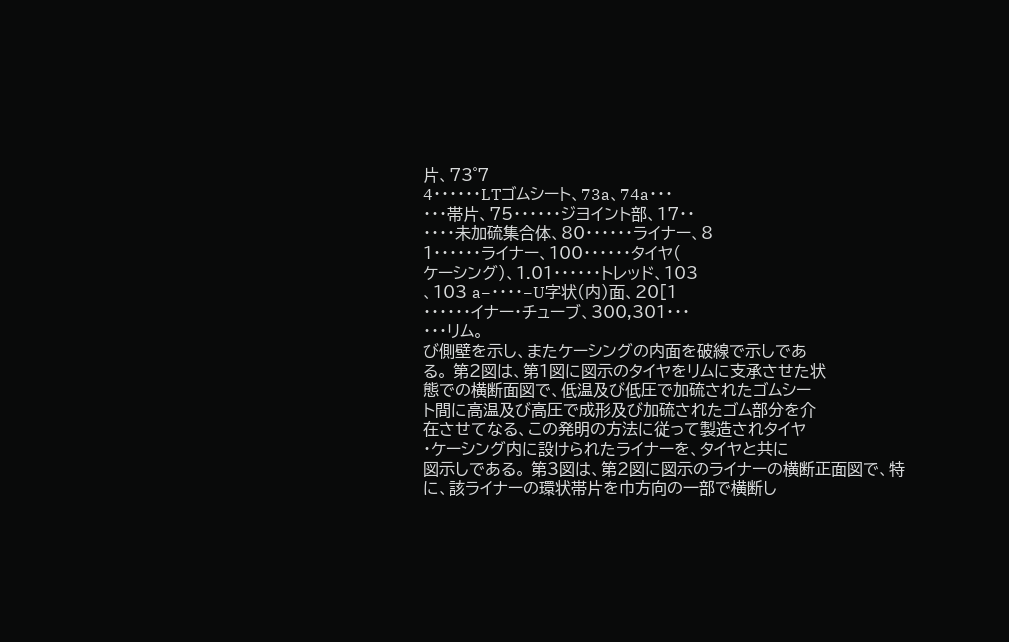片、73゜7
4・・・・・・LTゴムシート、73a、74a・・・
・・・帯片、75・・・・・・ジヨイント部、17・・
・・・・未加硫集合体、80・・・・・・ライナー、8
1・・・・・・ライナー、100・・・・・・タイヤ(
ケーシング)、1.01・・・・・・トレッド、103
、103 a−・・・・−U字状(内)面、20[1
・・・・・・イナー・チューブ、300,301・・・
・・・リム。
び側壁を示し、またケーシングの内面を破線で示しであ
る。 第2図は、第1図に図示のタイヤをリムに支承させた状
態での横断面図で、低温及び低圧で加硫されたゴムシー
ト間に高温及び高圧で成形及び加硫されたゴム部分を介
在させてなる、この発明の方法に従って製造されタイヤ
・ケーシング内に設けられたライナーを、タイヤと共に
図示しである。 第3図は、第2図に図示のライナーの横断正面図で、特
に、該ライナーの環状帯片を巾方向の一部で横断し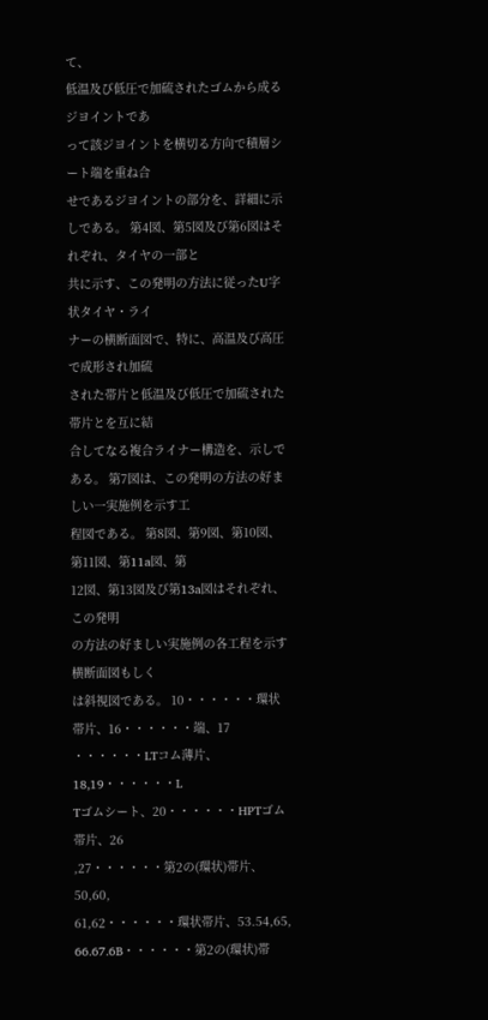て、
低温及び低圧で加硫されたゴムから成るジヨイントであ
って該ジヨイントを横切る方向で積層シート端を重ね合
せであるジヨイントの部分を、詳細に示しである。 第4図、第5図及び第6図はそれぞれ、タイヤの一部と
共に示す、この発明の方法に従ったU字状タイヤ・ライ
ナーの横断面図で、特に、高温及び高圧で成形され加硫
された帯片と低温及び低圧で加硫された帯片とを互に結
合してなる複合ライナー構造を、示しである。 第7図は、この発明の方法の好ましい一実施例を示す工
程図である。 第8図、第9図、第10図、第11図、第11a図、第
12図、第13図及び第13a図はそれぞれ、この発明
の方法の好ましい実施例の各工程を示す横断面図もしく
は斜視図である。 10・・・・・・環状帯片、16・・・・・・端、17
・・・・・・LTコム薄片、18,19・・・・・・L
Tゴムシート、20・・・・・・HPTゴム帯片、26
,27・・・・・・第2の(環状)帯片、50,60,
61,62・・・・・・環状帯片、53.54,65,
66.67.6B・・・・・・第2の(環状)帯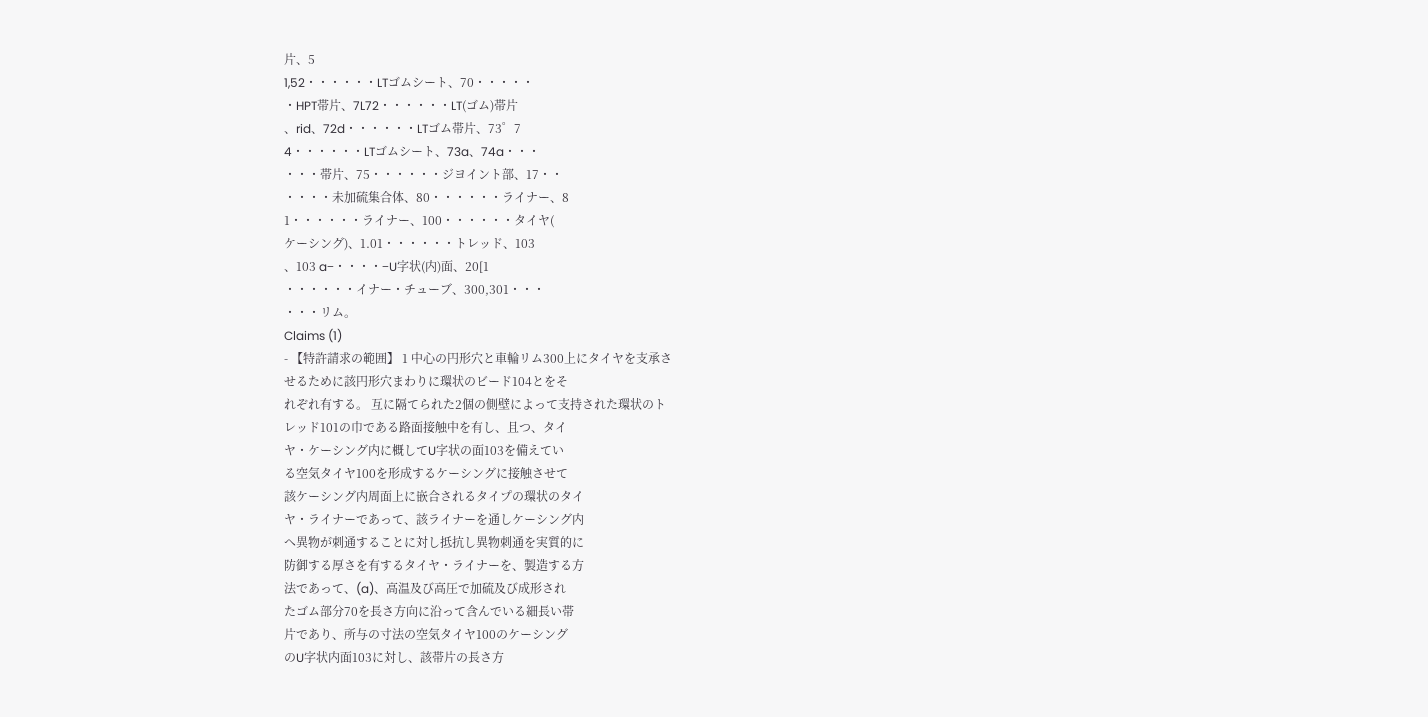片、5
1,52・・・・・・LTゴムシート、70・・・・・
・HPT帯片、7L72・・・・・・LT(ゴム)帯片
、rid、72d・・・・・・LTゴム帯片、73゜7
4・・・・・・LTゴムシート、73a、74a・・・
・・・帯片、75・・・・・・ジヨイント部、17・・
・・・・未加硫集合体、80・・・・・・ライナー、8
1・・・・・・ライナー、100・・・・・・タイヤ(
ケーシング)、1.01・・・・・・トレッド、103
、103 a−・・・・−U字状(内)面、20[1
・・・・・・イナー・チューブ、300,301・・・
・・・リム。
Claims (1)
- 【特許請求の範囲】 1 中心の円形穴と車輪リム300上にタイヤを支承さ
せるために該円形穴まわりに環状のビード104とをそ
れぞれ有する。 互に隔てられた2個の側壁によって支持された環状のト
レッド101の巾である路面接触中を有し、且つ、タイ
ヤ・ケーシング内に概してU字状の面103を備えてい
る空気タイヤ100を形成するケーシングに接触させて
該ケーシング内周面上に嵌合されるタイプの環状のタイ
ヤ・ライナーであって、該ライナーを通しケーシング内
へ異物が刺通することに対し抵抗し異物刺通を実質的に
防御する厚さを有するタイヤ・ライナーを、製造する方
法であって、(a)、高温及び高圧で加硫及び成形され
たゴム部分70を長さ方向に沿って含んでいる細長い帯
片であり、所与の寸法の空気タイヤ100のケーシング
のU字状内面103に対し、該帯片の長さ方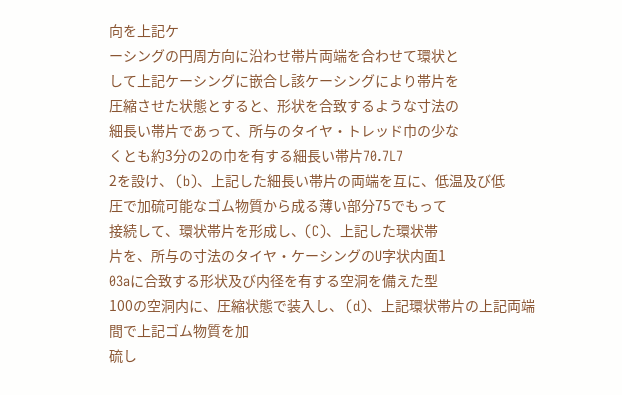向を上記ケ
ーシングの円周方向に沿わせ帯片両端を合わせて環状と
して上記ケーシングに嵌合し該ケーシングにより帯片を
圧縮させた状態とすると、形状を合致するような寸法の
細長い帯片であって、所与のタイヤ・トレッド巾の少な
くとも約3分の2の巾を有する細長い帯片70.7L7
2を設け、 (b)、上記した細長い帯片の両端を互に、低温及び低
圧で加硫可能なゴム物質から成る薄い部分75でもって
接続して、環状帯片を形成し、(C)、上記した環状帯
片を、所与の寸法のタイヤ・ケーシングのU字状内面1
03aに合致する形状及び内径を有する空洞を備えた型
100の空洞内に、圧縮状態で装入し、 (d)、上記環状帯片の上記両端間で上記ゴム物質を加
硫し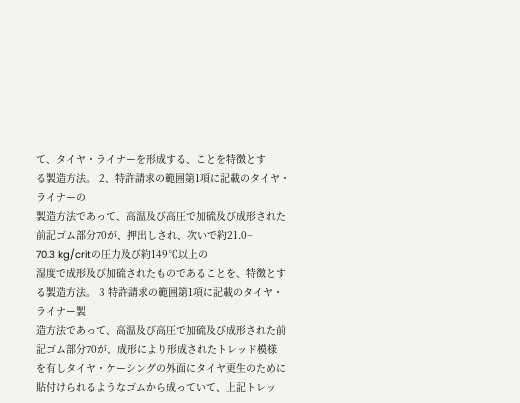て、タイヤ・ライナーを形成する、ことを特徴とす
る製造方法。 2、特許請求の範囲第1項に記載のタイヤ・ライナーの
製造方法であって、高温及び高圧で加硫及び成形された
前記ゴム部分70が、押出しされ、次いで約21.0−
70.3 kg/critの圧力及び約149℃以上の
湿度で成形及び加硫されたものであることを、特徴とす
る製造方法。 3 特許請求の範囲第1項に記載のタイヤ・ライナー製
造方法であって、高温及び高圧で加硫及び成形された前
記ゴム部分70が、成形により形成されたトレッド模様
を有しタイヤ・ケーシングの外面にタイヤ更生のために
貼付けられるようなゴムから成っていて、上記トレッ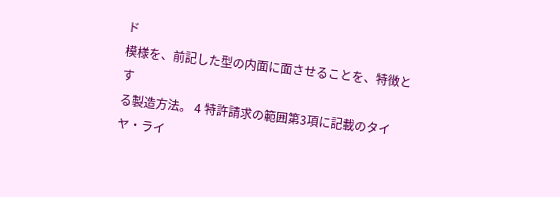ド
模様を、前記した型の内面に面させることを、特徴とす
る製造方法。 4 特許請求の範囲第3項に記載のタイヤ・ライ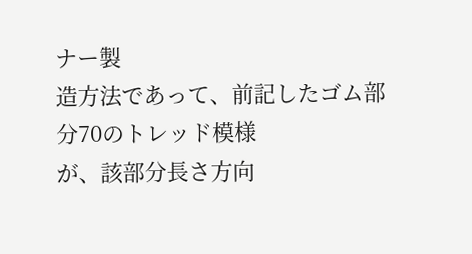ナー製
造方法であって、前記したゴム部分70のトレッド模様
が、該部分長さ方向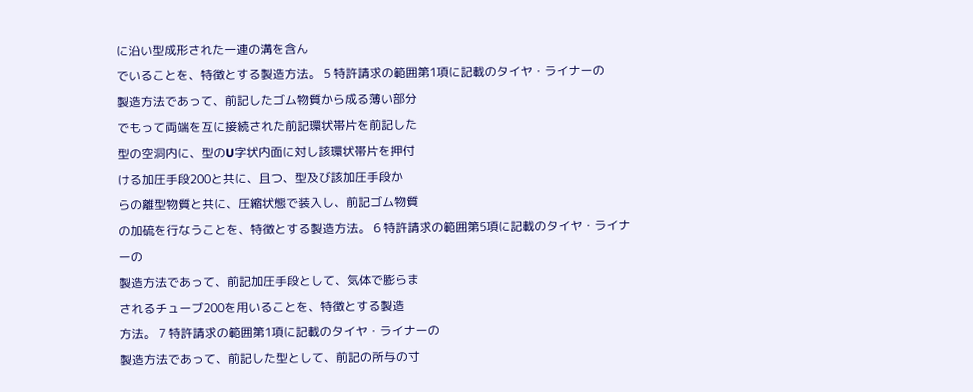に沿い型成形された一連の溝を含ん
でいることを、特徴とする製造方法。 5 特許請求の範囲第1項に記載のタイヤ・ライナーの
製造方法であって、前記したゴム物質から成る薄い部分
でもって両端を互に接続された前記環状帯片を前記した
型の空洞内に、型のU字状内面に対し該環状帯片を押付
ける加圧手段200と共に、且つ、型及び該加圧手段か
らの離型物質と共に、圧縮状態で装入し、前記ゴム物質
の加硫を行なうことを、特徴とする製造方法。 6 特許請求の範囲第5項に記載のタイヤ・ライナーの
製造方法であって、前記加圧手段として、気体で膨らま
されるチューブ200を用いることを、特徴とする製造
方法。 7 特許請求の範囲第1項に記載のタイヤ・ライナーの
製造方法であって、前記した型として、前記の所与の寸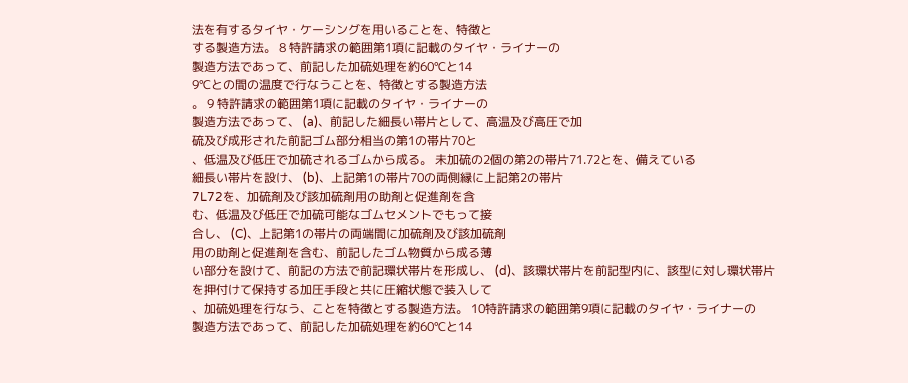法を有するタイヤ・ケーシングを用いることを、特徴と
する製造方法。 8 特許請求の範囲第1項に記載のタイヤ・ライナーの
製造方法であって、前記した加硫処理を約60℃と14
9℃との間の温度で行なうことを、特徴とする製造方法
。 9 特許請求の範囲第1項に記載のタイヤ・ライナーの
製造方法であって、 (a)、前記した細長い帯片として、高温及び高圧で加
硫及び成形された前記ゴム部分相当の第1の帯片70と
、低温及び低圧で加硫されるゴムから成る。 未加硫の2個の第2の帯片71.72とを、備えている
細長い帯片を設け、 (b)、上記第1の帯片70の両側縁に上記第2の帯片
7L72を、加硫剤及び該加硫剤用の助剤と促進剤を含
む、低温及び低圧で加硫可能なゴムセメントでもって接
合し、 (C)、上記第1の帯片の両端間に加硫剤及び該加硫剤
用の助剤と促進剤を含む、前記したゴム物質から成る薄
い部分を設けて、前記の方法で前記環状帯片を形成し、 (d)、該環状帯片を前記型内に、該型に対し環状帯片
を押付けて保持する加圧手段と共に圧縮状態で装入して
、加硫処理を行なう、ことを特徴とする製造方法。 10特許請求の範囲第9項に記載のタイヤ・ライナーの
製造方法であって、前記した加硫処理を約60℃と14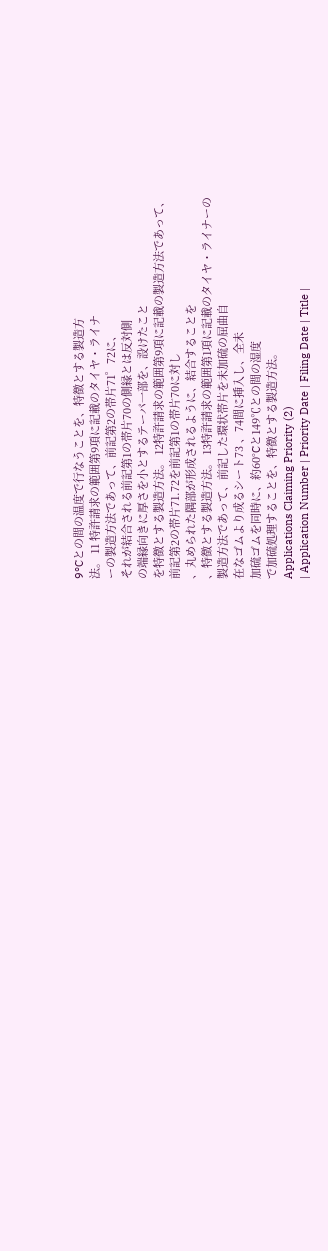9°Cとの間の温度で行なうことを、特徴とする製造方
法。 11 特許請求の範囲第9項に記載のタイヤ・ライナ
ーの製造方法であって、前記第2の帯片71゜72に、
それが結合される前記第1の帯片70の側縁とは反対側
の端縁向きに厚さを小とするテーパ一部を、設けたこと
を特徴とする製造方法。 12特許請求の範囲第9項に記載の製造方法であって、
前記第2の帯片71.72を前記第1の帯片70に対し
、丸められた隅部が形成されるように、結合することを
、特徴とする製造方法。 13特許請求の範囲第1項に記載のタイヤ・ライナーの
製造方法であって、前記した環状帯片を未加硫の屈曲自
在なゴムより成るシート73 、74間に挿入し、全未
加硫ゴムを同時に、約60°Cと149℃との間の湿度
で加硫処理することを、特徴とする製造方法。
Applications Claiming Priority (2)
| Application Number | Priority Date | Filing Date | Title |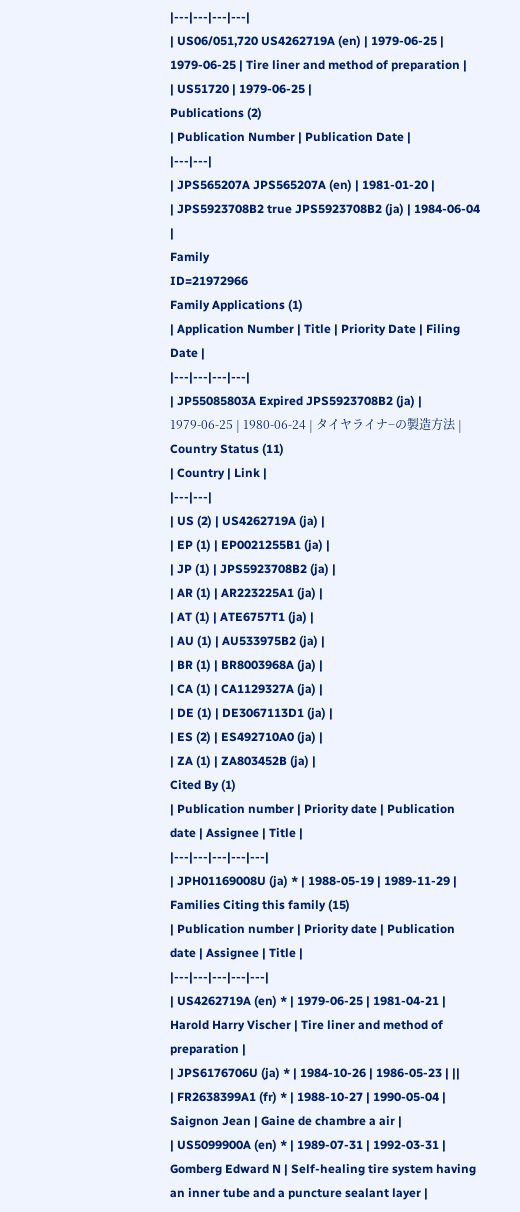|---|---|---|---|
| US06/051,720 US4262719A (en) | 1979-06-25 | 1979-06-25 | Tire liner and method of preparation |
| US51720 | 1979-06-25 |
Publications (2)
| Publication Number | Publication Date |
|---|---|
| JPS565207A JPS565207A (en) | 1981-01-20 |
| JPS5923708B2 true JPS5923708B2 (ja) | 1984-06-04 |
Family
ID=21972966
Family Applications (1)
| Application Number | Title | Priority Date | Filing Date |
|---|---|---|---|
| JP55085803A Expired JPS5923708B2 (ja) | 1979-06-25 | 1980-06-24 | タイヤライナ−の製造方法 |
Country Status (11)
| Country | Link |
|---|---|
| US (2) | US4262719A (ja) |
| EP (1) | EP0021255B1 (ja) |
| JP (1) | JPS5923708B2 (ja) |
| AR (1) | AR223225A1 (ja) |
| AT (1) | ATE6757T1 (ja) |
| AU (1) | AU533975B2 (ja) |
| BR (1) | BR8003968A (ja) |
| CA (1) | CA1129327A (ja) |
| DE (1) | DE3067113D1 (ja) |
| ES (2) | ES492710A0 (ja) |
| ZA (1) | ZA803452B (ja) |
Cited By (1)
| Publication number | Priority date | Publication date | Assignee | Title |
|---|---|---|---|---|
| JPH01169008U (ja) * | 1988-05-19 | 1989-11-29 |
Families Citing this family (15)
| Publication number | Priority date | Publication date | Assignee | Title |
|---|---|---|---|---|
| US4262719A (en) * | 1979-06-25 | 1981-04-21 | Harold Harry Vischer | Tire liner and method of preparation |
| JPS6176706U (ja) * | 1984-10-26 | 1986-05-23 | ||
| FR2638399A1 (fr) * | 1988-10-27 | 1990-05-04 | Saignon Jean | Gaine de chambre a air |
| US5099900A (en) * | 1989-07-31 | 1992-03-31 | Gomberg Edward N | Self-healing tire system having an inner tube and a puncture sealant layer |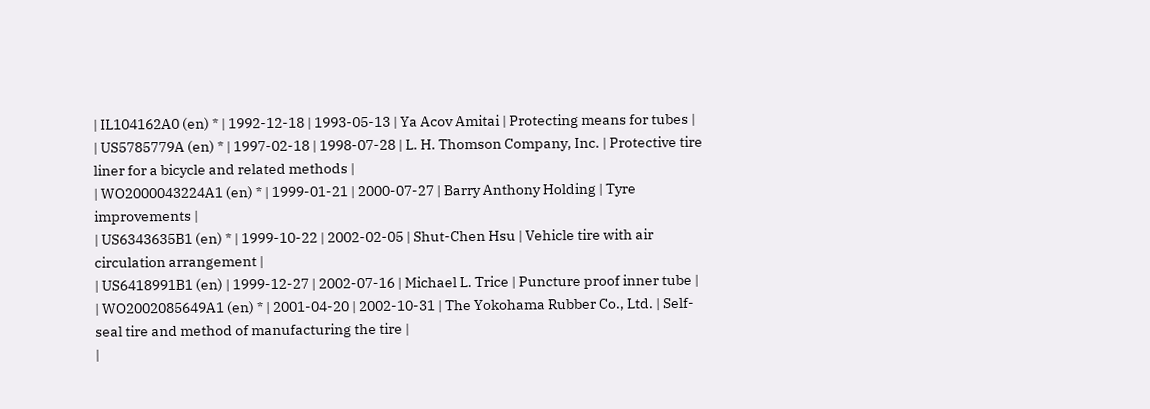| IL104162A0 (en) * | 1992-12-18 | 1993-05-13 | Ya Acov Amitai | Protecting means for tubes |
| US5785779A (en) * | 1997-02-18 | 1998-07-28 | L. H. Thomson Company, Inc. | Protective tire liner for a bicycle and related methods |
| WO2000043224A1 (en) * | 1999-01-21 | 2000-07-27 | Barry Anthony Holding | Tyre improvements |
| US6343635B1 (en) * | 1999-10-22 | 2002-02-05 | Shut-Chen Hsu | Vehicle tire with air circulation arrangement |
| US6418991B1 (en) | 1999-12-27 | 2002-07-16 | Michael L. Trice | Puncture proof inner tube |
| WO2002085649A1 (en) * | 2001-04-20 | 2002-10-31 | The Yokohama Rubber Co., Ltd. | Self-seal tire and method of manufacturing the tire |
|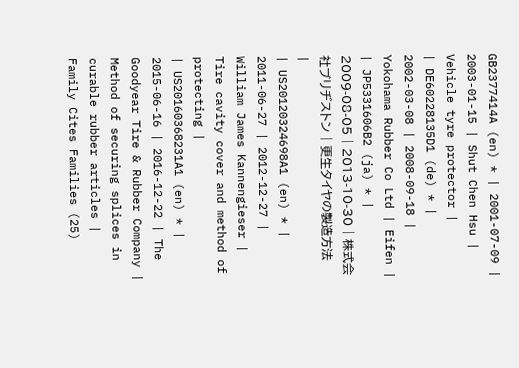GB2377414A (en) * | 2001-07-09 | 2003-01-15 | Shut Chen Hsu | Vehicle tyre protector |
| DE60228135D1 (de) * | 2002-03-08 | 2008-09-18 | Yokohama Rubber Co Ltd | Eifen |
| JP5331606B2 (ja) * | 2009-08-05 | 2013-10-30 | 株式会社ブリヂストン | 更生タイヤの製造方法 |
| US20120324698A1 (en) * | 2011-06-27 | 2012-12-27 | William James Kannengieser | Tire cavity cover and method of protecting |
| US20160368231A1 (en) * | 2015-06-16 | 2016-12-22 | The Goodyear Tire & Rubber Company | Method of securing splices in curable rubber articles |
Family Cites Families (25)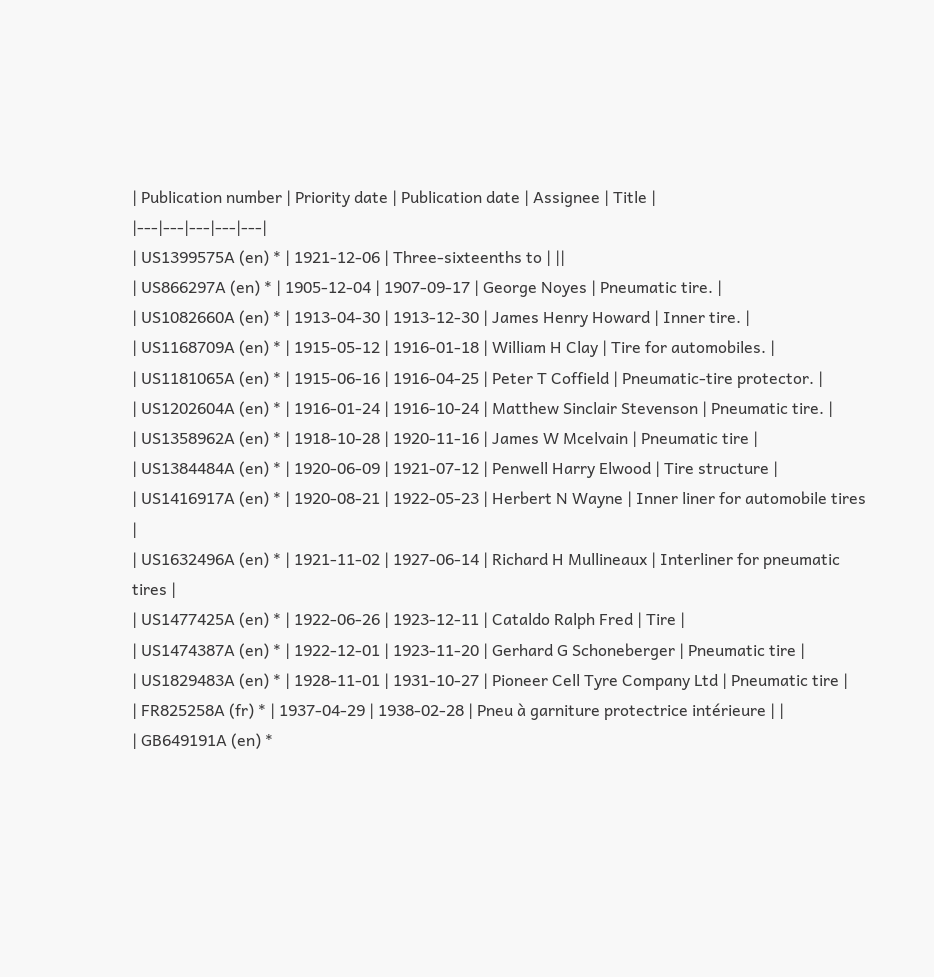| Publication number | Priority date | Publication date | Assignee | Title |
|---|---|---|---|---|
| US1399575A (en) * | 1921-12-06 | Three-sixteenths to | ||
| US866297A (en) * | 1905-12-04 | 1907-09-17 | George Noyes | Pneumatic tire. |
| US1082660A (en) * | 1913-04-30 | 1913-12-30 | James Henry Howard | Inner tire. |
| US1168709A (en) * | 1915-05-12 | 1916-01-18 | William H Clay | Tire for automobiles. |
| US1181065A (en) * | 1915-06-16 | 1916-04-25 | Peter T Coffield | Pneumatic-tire protector. |
| US1202604A (en) * | 1916-01-24 | 1916-10-24 | Matthew Sinclair Stevenson | Pneumatic tire. |
| US1358962A (en) * | 1918-10-28 | 1920-11-16 | James W Mcelvain | Pneumatic tire |
| US1384484A (en) * | 1920-06-09 | 1921-07-12 | Penwell Harry Elwood | Tire structure |
| US1416917A (en) * | 1920-08-21 | 1922-05-23 | Herbert N Wayne | Inner liner for automobile tires |
| US1632496A (en) * | 1921-11-02 | 1927-06-14 | Richard H Mullineaux | Interliner for pneumatic tires |
| US1477425A (en) * | 1922-06-26 | 1923-12-11 | Cataldo Ralph Fred | Tire |
| US1474387A (en) * | 1922-12-01 | 1923-11-20 | Gerhard G Schoneberger | Pneumatic tire |
| US1829483A (en) * | 1928-11-01 | 1931-10-27 | Pioneer Cell Tyre Company Ltd | Pneumatic tire |
| FR825258A (fr) * | 1937-04-29 | 1938-02-28 | Pneu à garniture protectrice intérieure | |
| GB649191A (en) *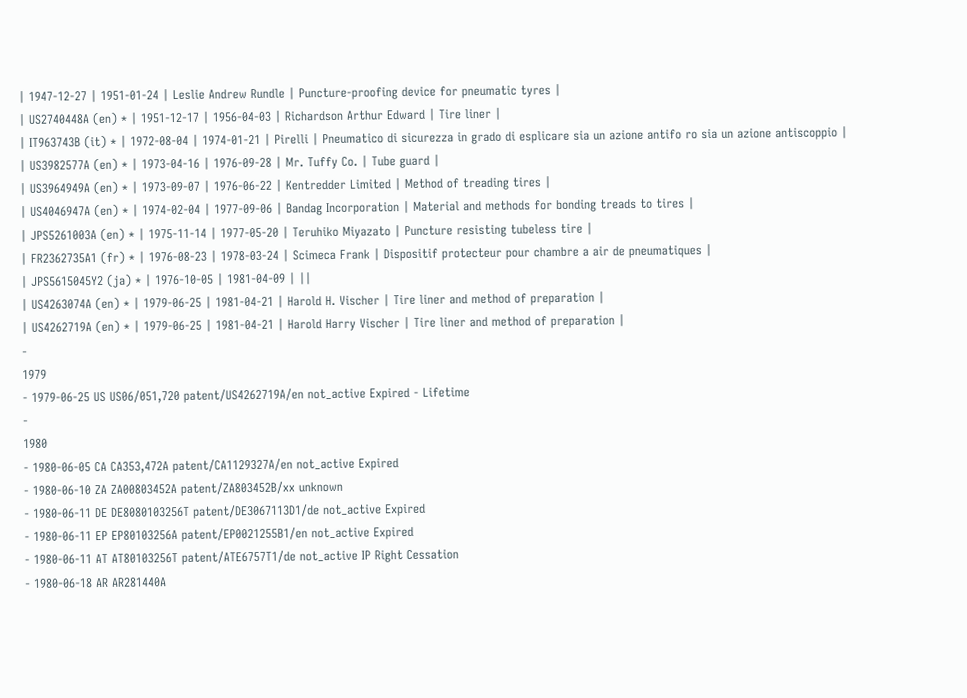| 1947-12-27 | 1951-01-24 | Leslie Andrew Rundle | Puncture-proofing device for pneumatic tyres |
| US2740448A (en) * | 1951-12-17 | 1956-04-03 | Richardson Arthur Edward | Tire liner |
| IT963743B (it) * | 1972-08-04 | 1974-01-21 | Pirelli | Pneumatico di sicurezza in grado di esplicare sia un azione antifo ro sia un azione antiscoppio |
| US3982577A (en) * | 1973-04-16 | 1976-09-28 | Mr. Tuffy Co. | Tube guard |
| US3964949A (en) * | 1973-09-07 | 1976-06-22 | Kentredder Limited | Method of treading tires |
| US4046947A (en) * | 1974-02-04 | 1977-09-06 | Bandag Incorporation | Material and methods for bonding treads to tires |
| JPS5261003A (en) * | 1975-11-14 | 1977-05-20 | Teruhiko Miyazato | Puncture resisting tubeless tire |
| FR2362735A1 (fr) * | 1976-08-23 | 1978-03-24 | Scimeca Frank | Dispositif protecteur pour chambre a air de pneumatiques |
| JPS5615045Y2 (ja) * | 1976-10-05 | 1981-04-09 | ||
| US4263074A (en) * | 1979-06-25 | 1981-04-21 | Harold H. Vischer | Tire liner and method of preparation |
| US4262719A (en) * | 1979-06-25 | 1981-04-21 | Harold Harry Vischer | Tire liner and method of preparation |
-
1979
- 1979-06-25 US US06/051,720 patent/US4262719A/en not_active Expired - Lifetime
-
1980
- 1980-06-05 CA CA353,472A patent/CA1129327A/en not_active Expired
- 1980-06-10 ZA ZA00803452A patent/ZA803452B/xx unknown
- 1980-06-11 DE DE8080103256T patent/DE3067113D1/de not_active Expired
- 1980-06-11 EP EP80103256A patent/EP0021255B1/en not_active Expired
- 1980-06-11 AT AT80103256T patent/ATE6757T1/de not_active IP Right Cessation
- 1980-06-18 AR AR281440A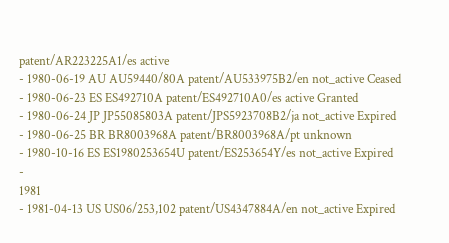patent/AR223225A1/es active
- 1980-06-19 AU AU59440/80A patent/AU533975B2/en not_active Ceased
- 1980-06-23 ES ES492710A patent/ES492710A0/es active Granted
- 1980-06-24 JP JP55085803A patent/JPS5923708B2/ja not_active Expired
- 1980-06-25 BR BR8003968A patent/BR8003968A/pt unknown
- 1980-10-16 ES ES1980253654U patent/ES253654Y/es not_active Expired
-
1981
- 1981-04-13 US US06/253,102 patent/US4347884A/en not_active Expired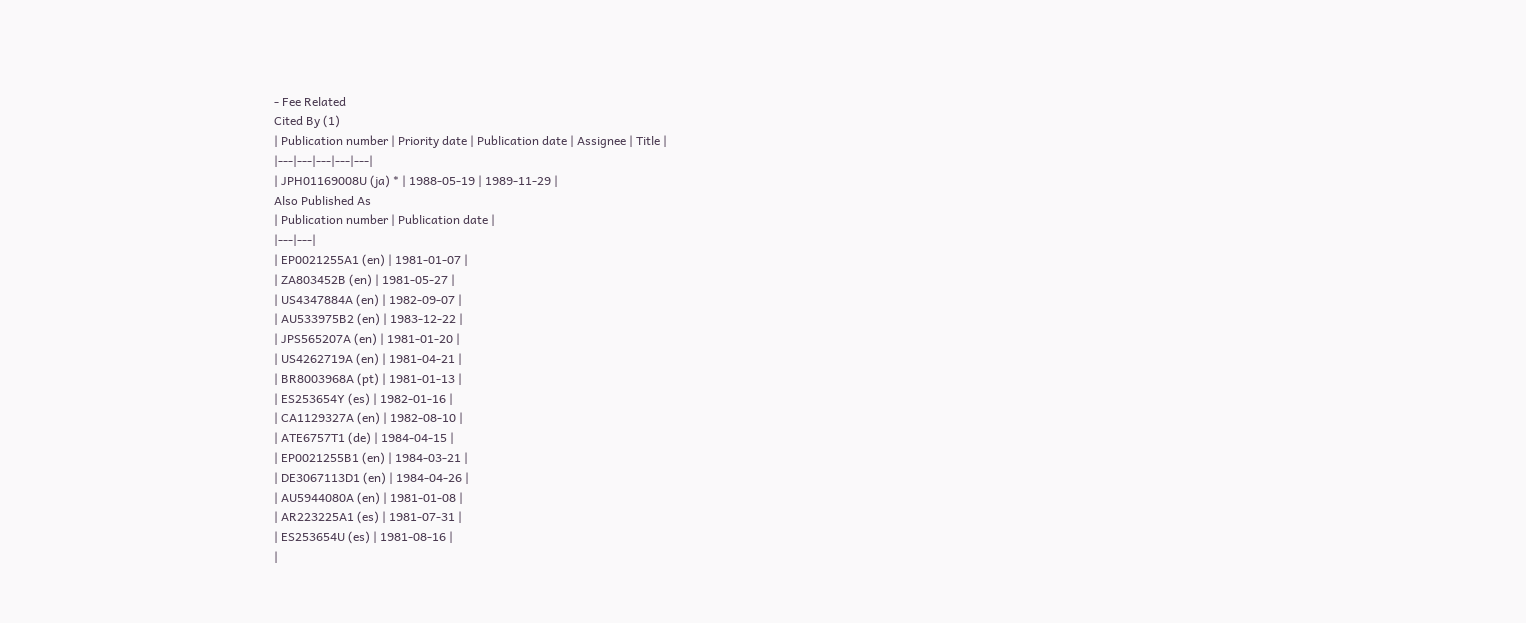- Fee Related
Cited By (1)
| Publication number | Priority date | Publication date | Assignee | Title |
|---|---|---|---|---|
| JPH01169008U (ja) * | 1988-05-19 | 1989-11-29 |
Also Published As
| Publication number | Publication date |
|---|---|
| EP0021255A1 (en) | 1981-01-07 |
| ZA803452B (en) | 1981-05-27 |
| US4347884A (en) | 1982-09-07 |
| AU533975B2 (en) | 1983-12-22 |
| JPS565207A (en) | 1981-01-20 |
| US4262719A (en) | 1981-04-21 |
| BR8003968A (pt) | 1981-01-13 |
| ES253654Y (es) | 1982-01-16 |
| CA1129327A (en) | 1982-08-10 |
| ATE6757T1 (de) | 1984-04-15 |
| EP0021255B1 (en) | 1984-03-21 |
| DE3067113D1 (en) | 1984-04-26 |
| AU5944080A (en) | 1981-01-08 |
| AR223225A1 (es) | 1981-07-31 |
| ES253654U (es) | 1981-08-16 |
|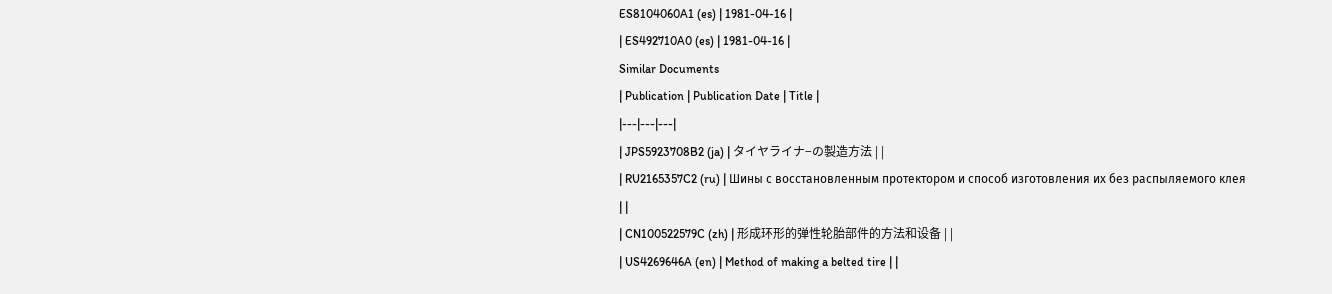ES8104060A1 (es) | 1981-04-16 |
| ES492710A0 (es) | 1981-04-16 |
Similar Documents
| Publication | Publication Date | Title |
|---|---|---|
| JPS5923708B2 (ja) | タイヤライナ−の製造方法 | |
| RU2165357C2 (ru) | Шины с восстановленным протектором и способ изготовления их без распыляемого клея | |
| CN100522579C (zh) | 形成环形的弹性轮胎部件的方法和设备 | |
| US4269646A (en) | Method of making a belted tire | |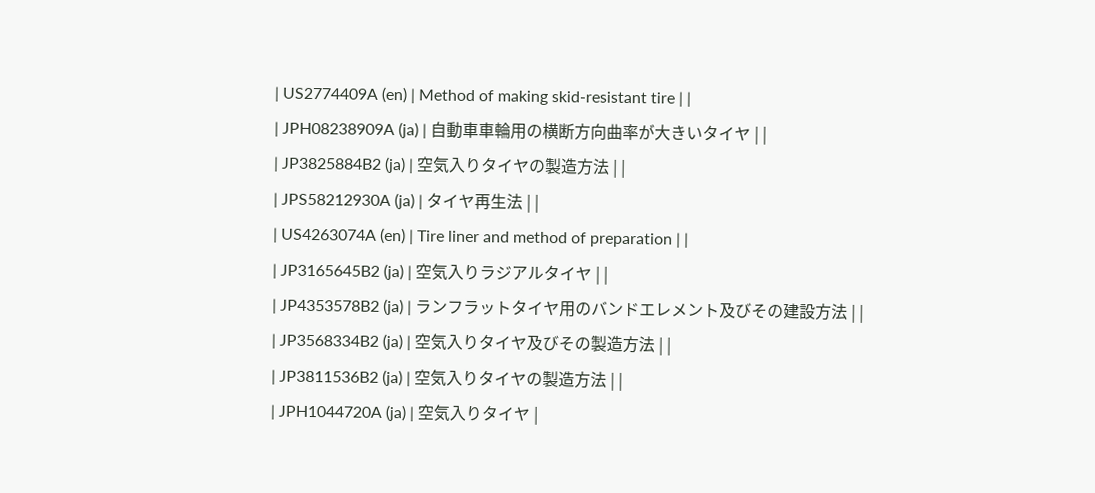| US2774409A (en) | Method of making skid-resistant tire | |
| JPH08238909A (ja) | 自動車車輪用の横断方向曲率が大きいタイヤ | |
| JP3825884B2 (ja) | 空気入りタイヤの製造方法 | |
| JPS58212930A (ja) | タイヤ再生法 | |
| US4263074A (en) | Tire liner and method of preparation | |
| JP3165645B2 (ja) | 空気入りラジアルタイヤ | |
| JP4353578B2 (ja) | ランフラットタイヤ用のバンドエレメント及びその建設方法 | |
| JP3568334B2 (ja) | 空気入りタイヤ及びその製造方法 | |
| JP3811536B2 (ja) | 空気入りタイヤの製造方法 | |
| JPH1044720A (ja) | 空気入りタイヤ |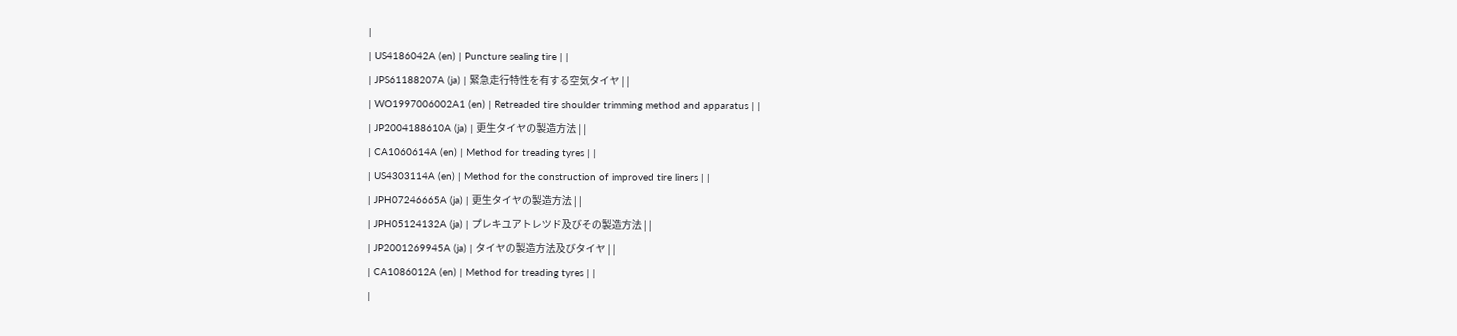|
| US4186042A (en) | Puncture sealing tire | |
| JPS61188207A (ja) | 緊急走行特性を有する空気タイヤ | |
| WO1997006002A1 (en) | Retreaded tire shoulder trimming method and apparatus | |
| JP2004188610A (ja) | 更生タイヤの製造方法 | |
| CA1060614A (en) | Method for treading tyres | |
| US4303114A (en) | Method for the construction of improved tire liners | |
| JPH07246665A (ja) | 更生タイヤの製造方法 | |
| JPH05124132A (ja) | プレキユアトレツド及びその製造方法 | |
| JP2001269945A (ja) | タイヤの製造方法及びタイヤ | |
| CA1086012A (en) | Method for treading tyres | |
|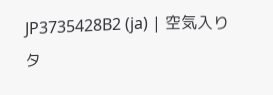JP3735428B2 (ja) | 空気入りタ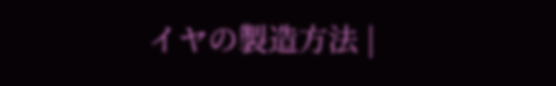イヤの製造方法 |